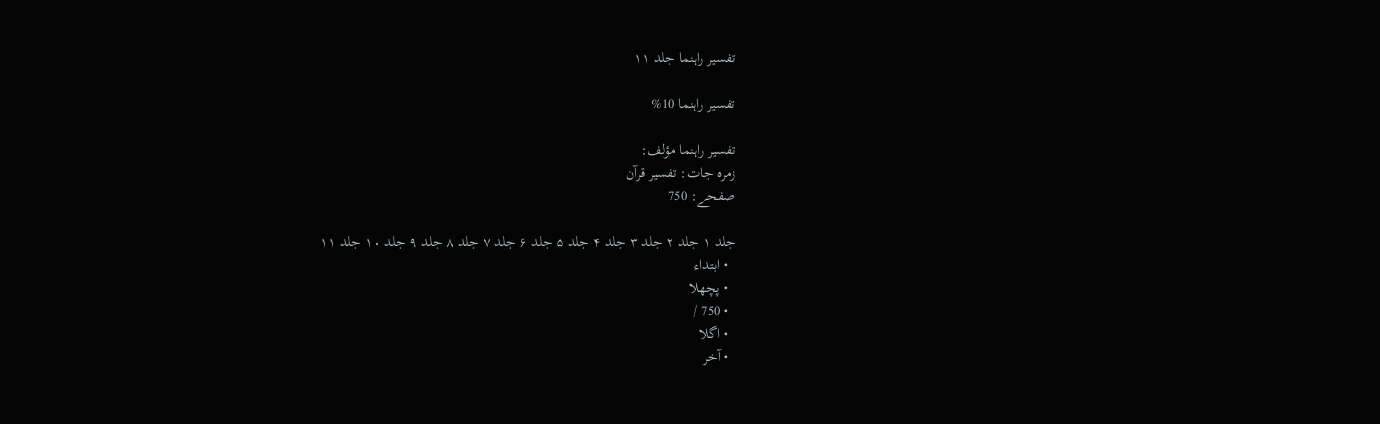تفسير راہنما جلد ۱۱

تفسير راہنما 10%

تفسير راہنما مؤلف:
زمرہ جات: تفسیر قرآن
صفحے: 750

جلد ۱ جلد ۲ جلد ۳ جلد ۴ جلد ۵ جلد ۶ جلد ۷ جلد ۸ جلد ۹ جلد ۱۰ جلد ۱۱
  • ابتداء
  • پچھلا
  • 750 /
  • اگلا
  • آخر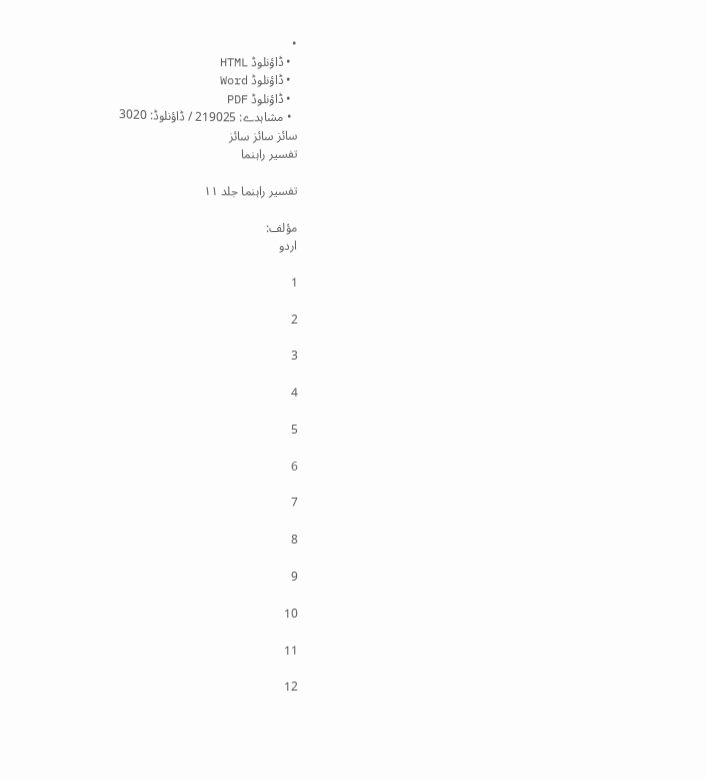•
  • ڈاؤنلوڈ HTML
  • ڈاؤنلوڈ Word
  • ڈاؤنلوڈ PDF
  • مشاہدے: 219025 / ڈاؤنلوڈ: 3020
سائز سائز سائز
تفسير راہنما

تفسير راہنما جلد ۱۱

مؤلف:
اردو

1

2

3

4

5

6

7

8

9

10

11

12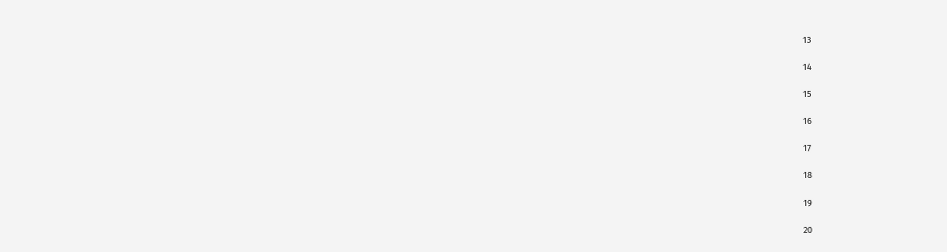13

14

15

16

17

18

19

20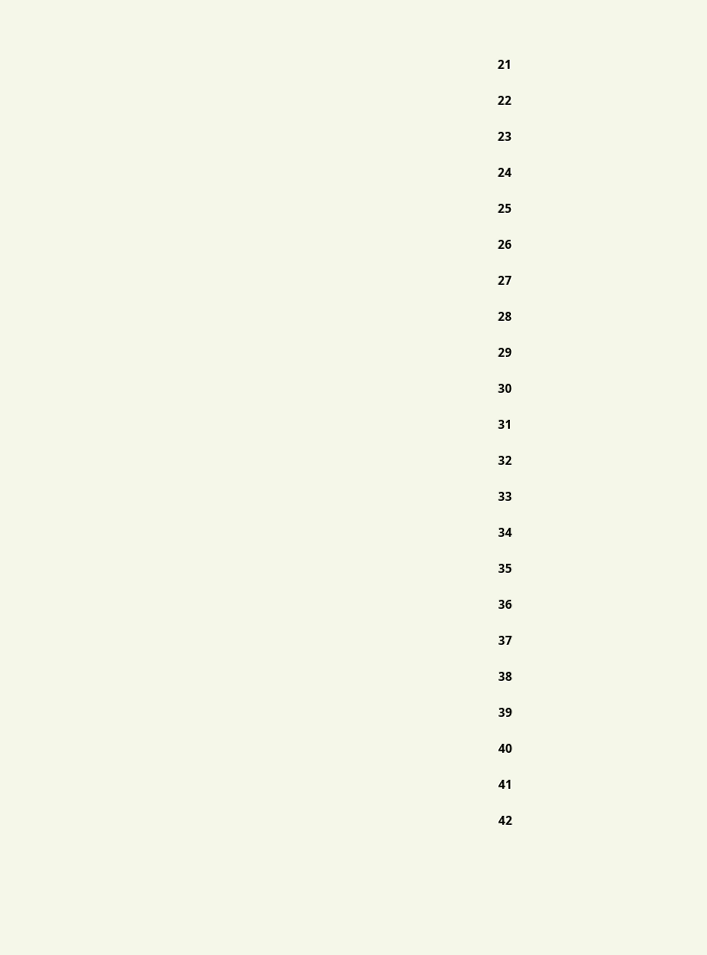21

22

23

24

25

26

27

28

29

30

31

32

33

34

35

36

37

38

39

40

41

42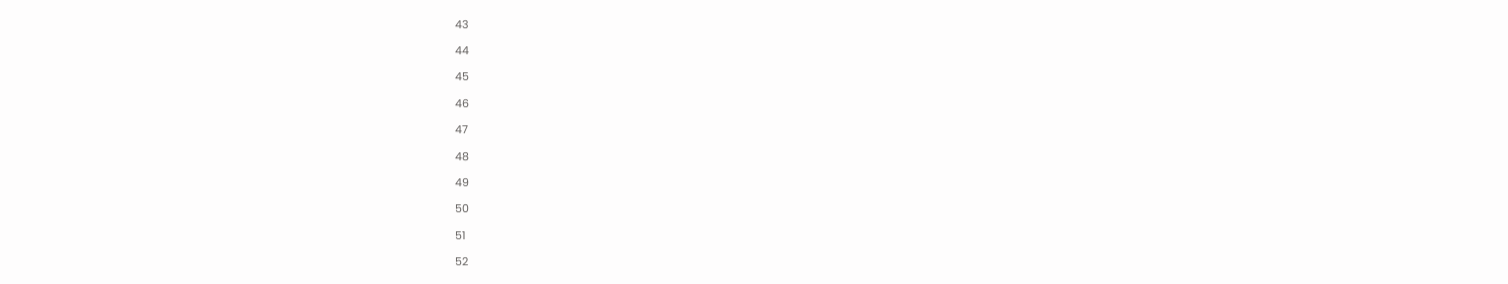43

44

45

46

47

48

49

50

51

52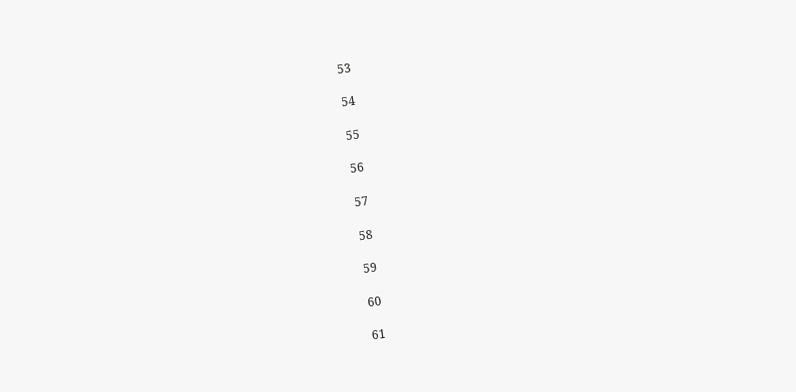53

54

55

56

57

58

59

60

61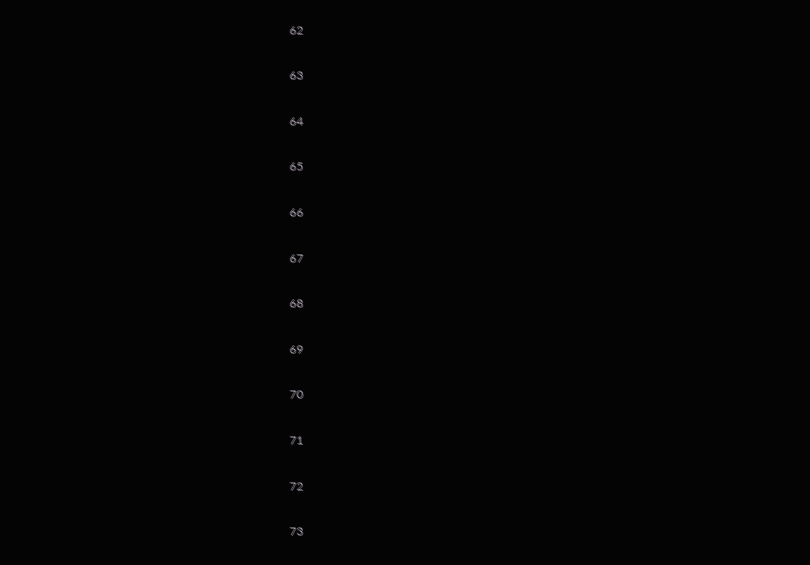62

63

64

65

66

67

68

69

70

71

72

73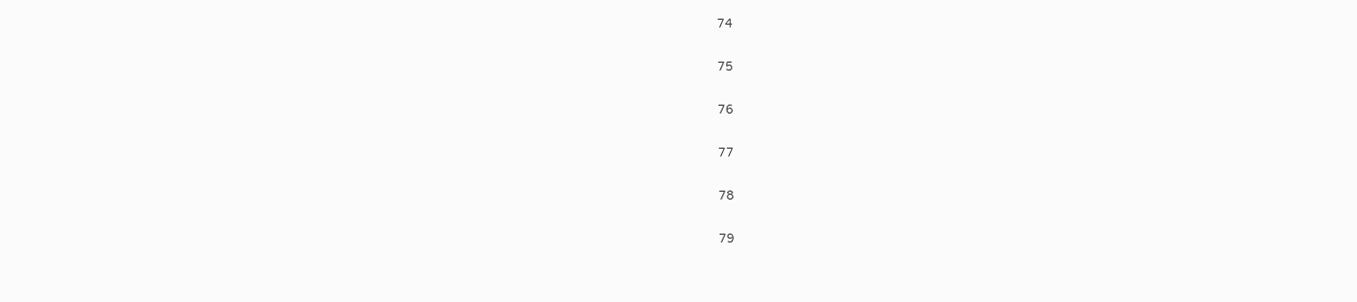74

75

76

77

78

79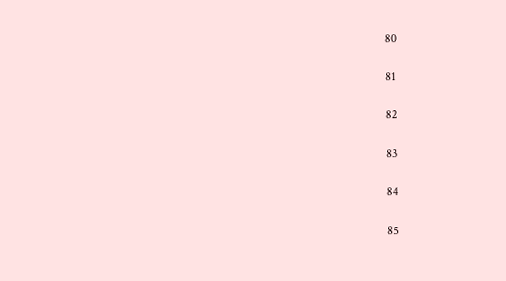80

81

82

83

84

85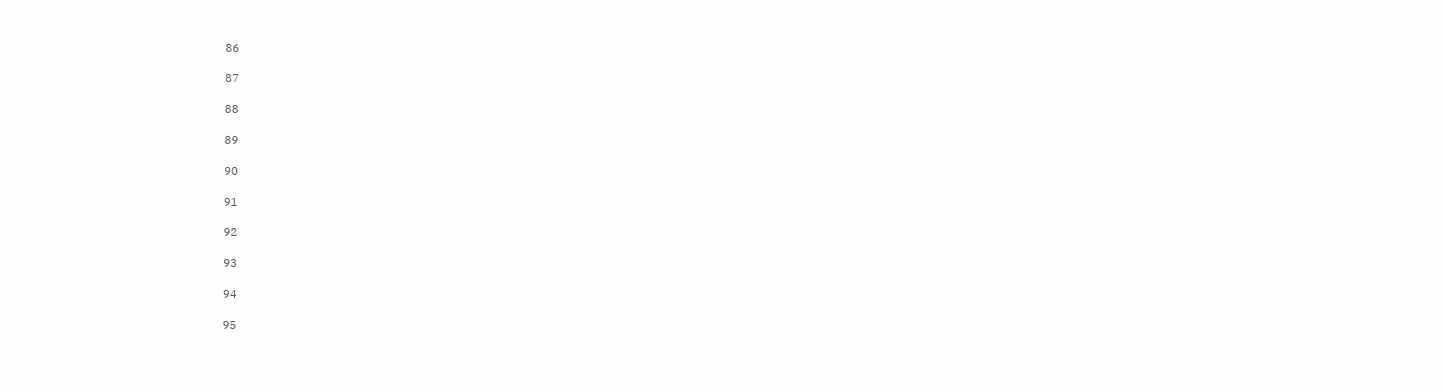86

87

88

89

90

91

92

93

94

95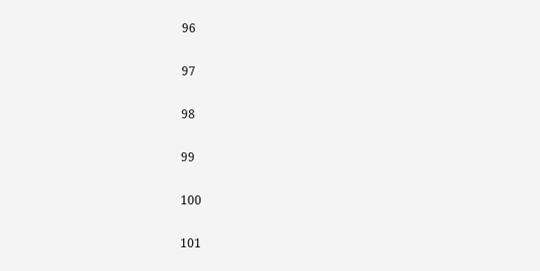96

97

98

99

100

101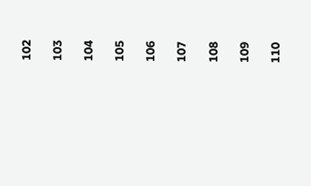102

103

104

105

106

107

108

109

110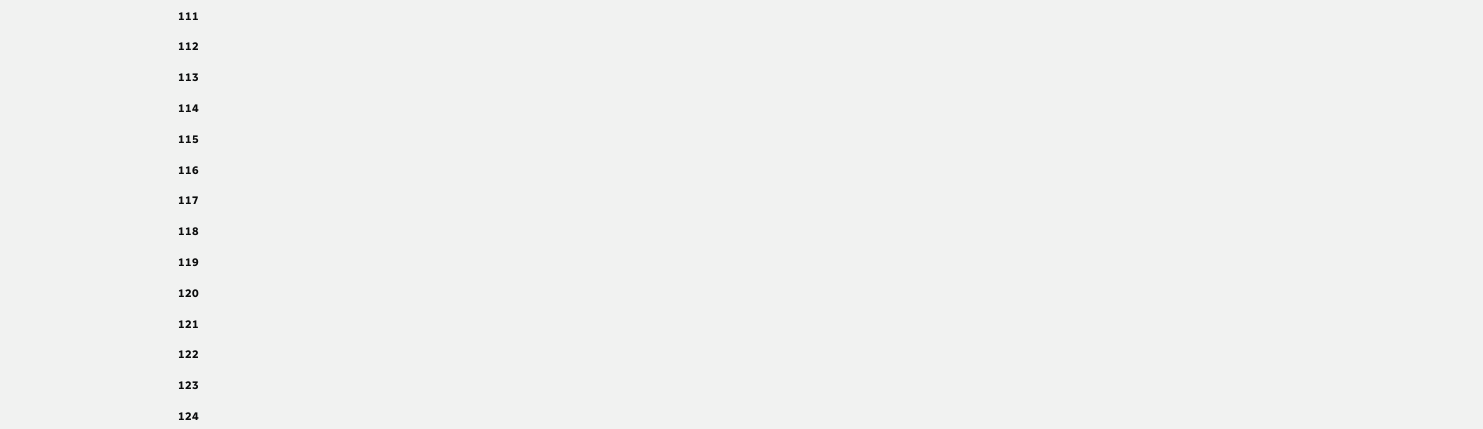111

112

113

114

115

116

117

118

119

120

121

122

123

124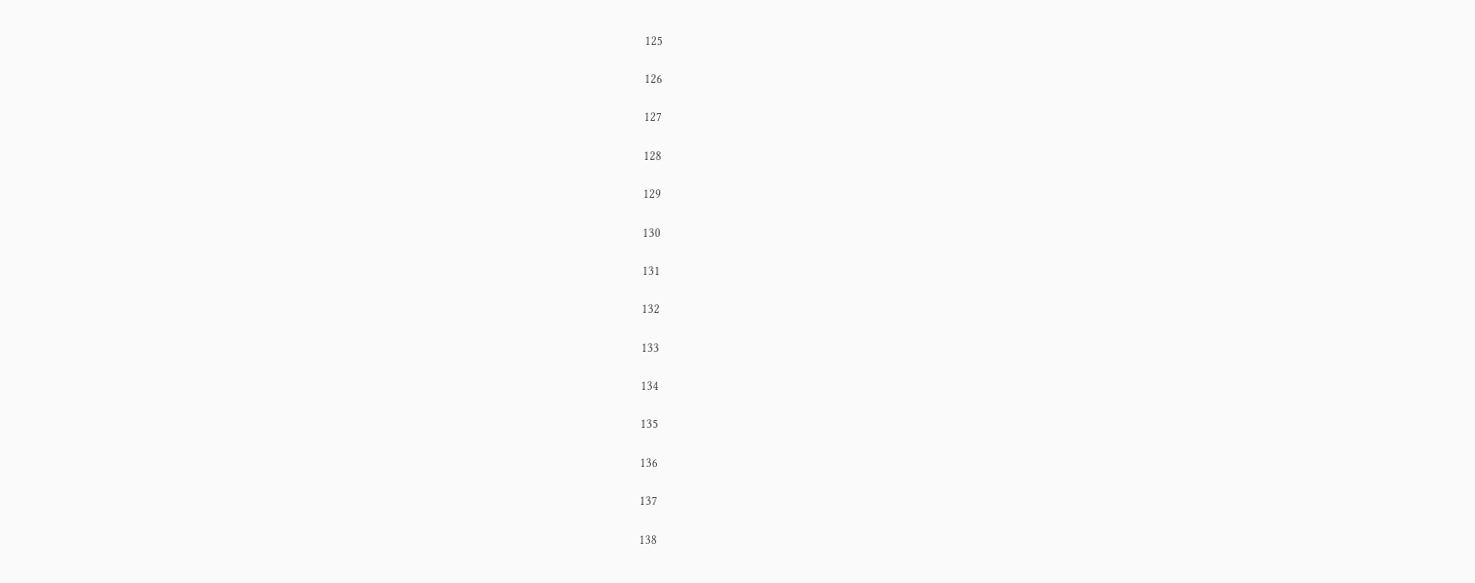125

126

127

128

129

130

131

132

133

134

135

136

137

138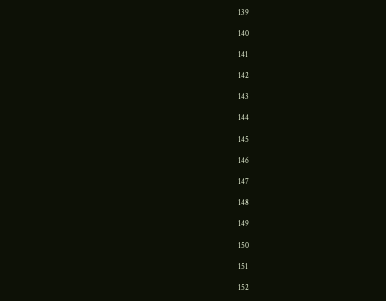139

140

141

142

143

144

145

146

147

148

149

150

151

152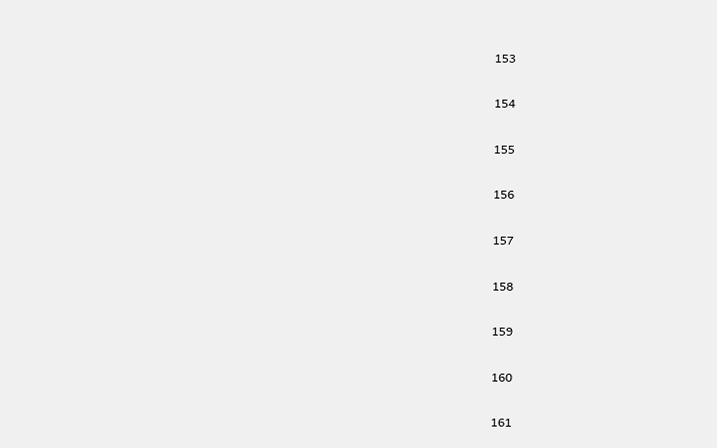153

154

155

156

157

158

159

160

161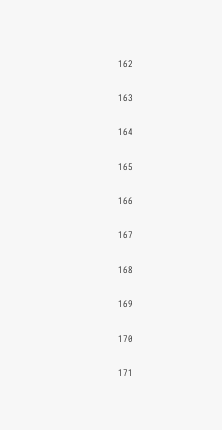162

163

164

165

166

167

168

169

170

171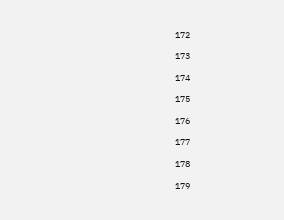172

173

174

175

176

177

178

179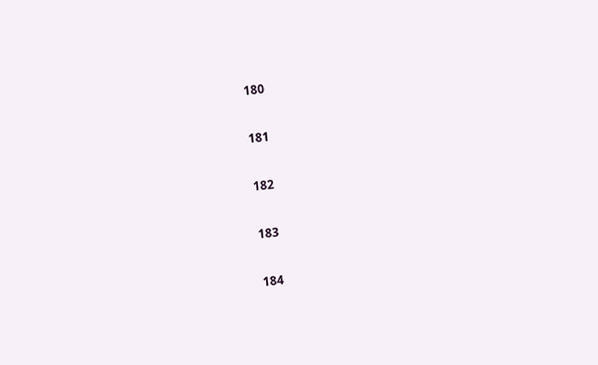180

181

182

183

184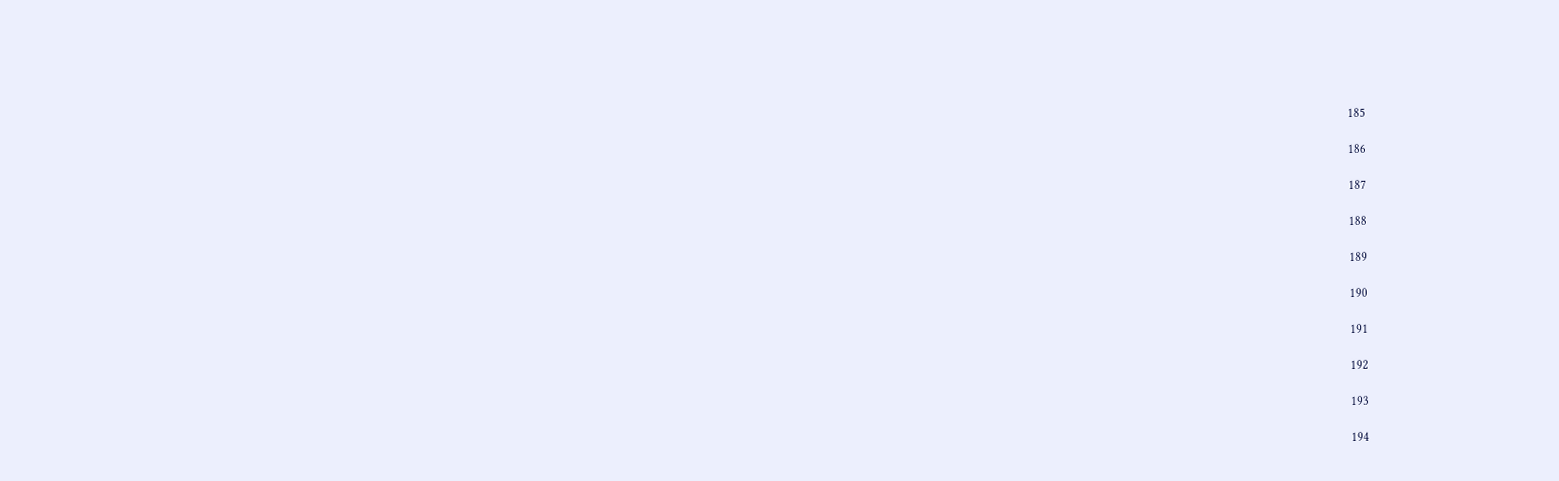185

186

187

188

189

190

191

192

193

194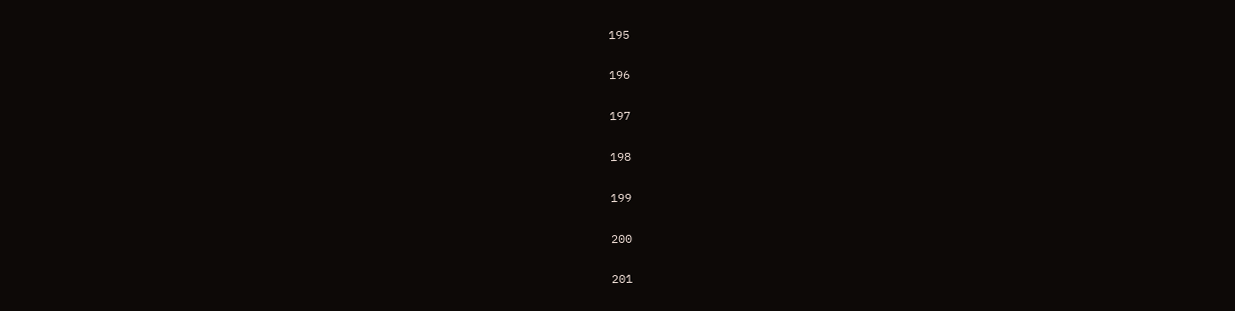195

196

197

198

199

200

201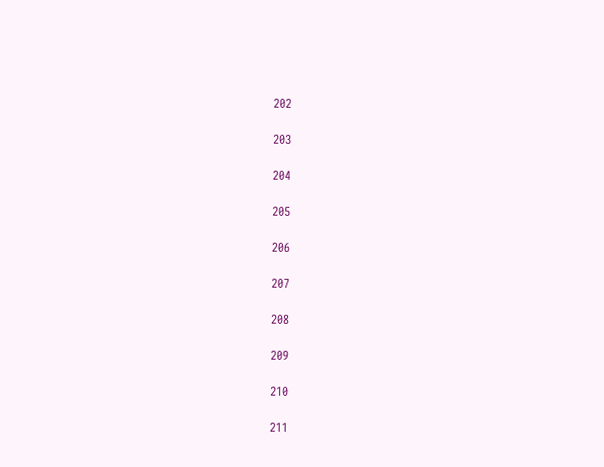202

203

204

205

206

207

208

209

210

211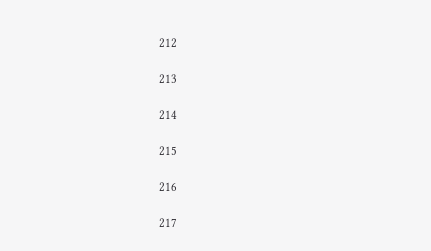212

213

214

215

216

217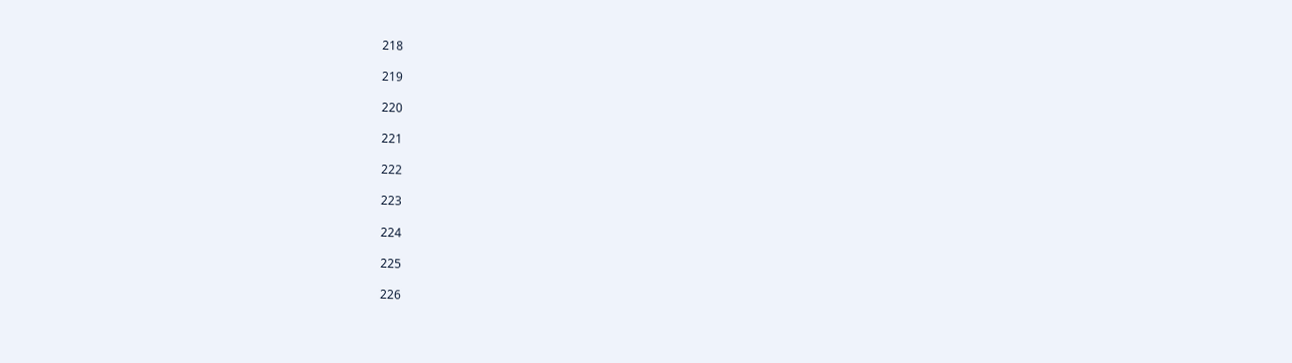218

219

220

221

222

223

224

225

226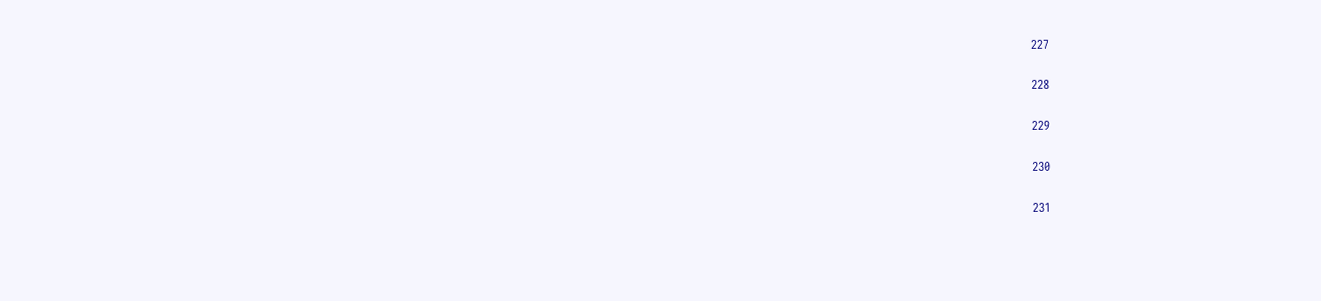227

228

229

230

231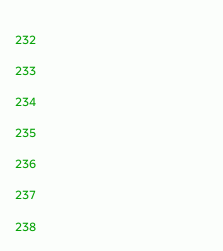232

233

234

235

236

237

238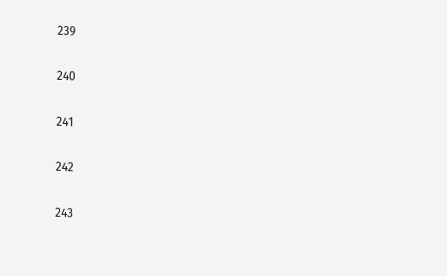239

240

241

242

243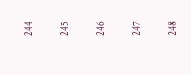244

245

246

247

248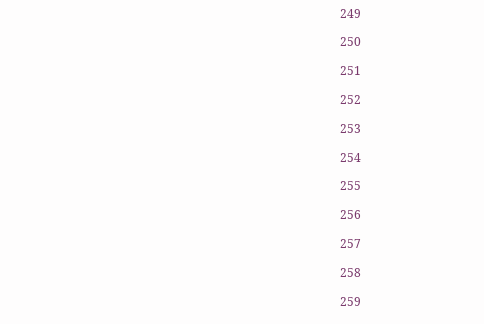249

250

251

252

253

254

255

256

257

258

259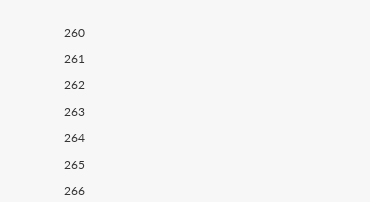260

261

262

263

264

265

266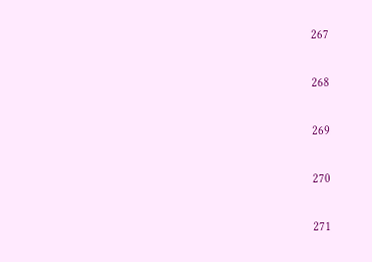267

268

269

270

271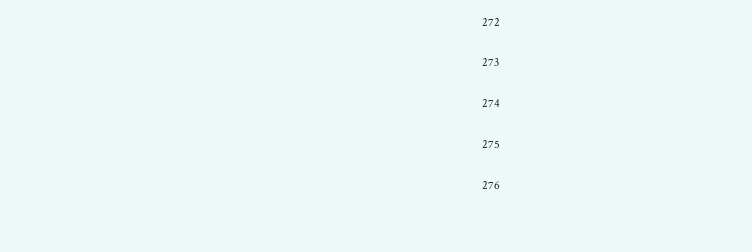272

273

274

275

276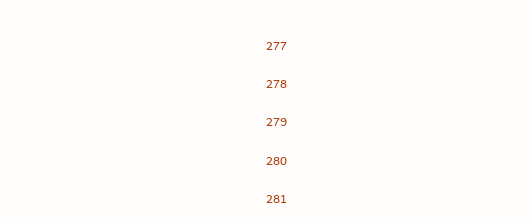277

278

279

280

281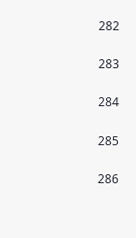282

283

284

285

286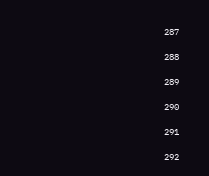287

288

289

290

291

292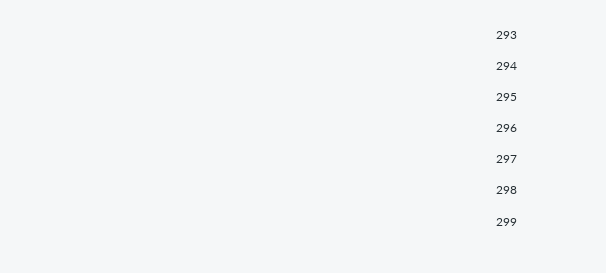293

294

295

296

297

298

299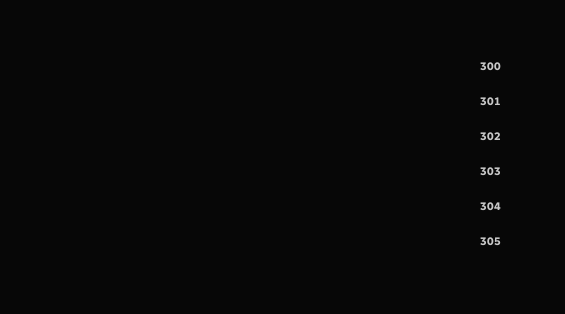300

301

302

303

304

305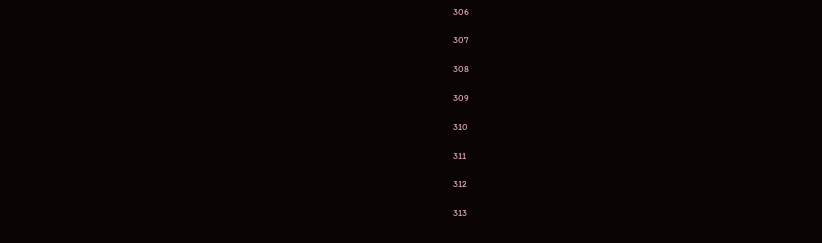306

307

308

309

310

311

312

313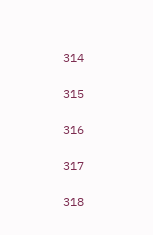314

315

316

317

318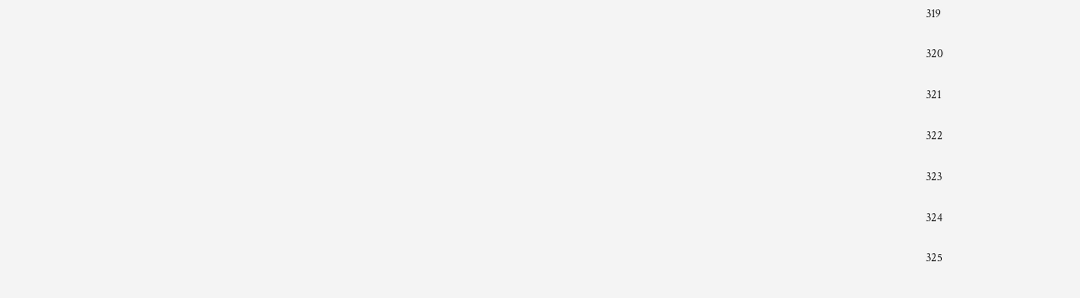319

320

321

322

323

324

325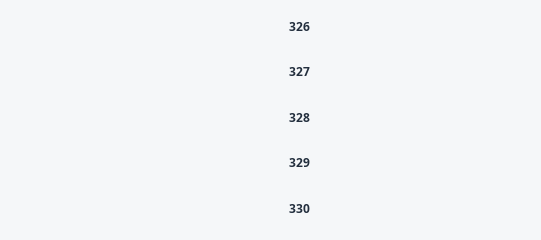326

327

328

329

330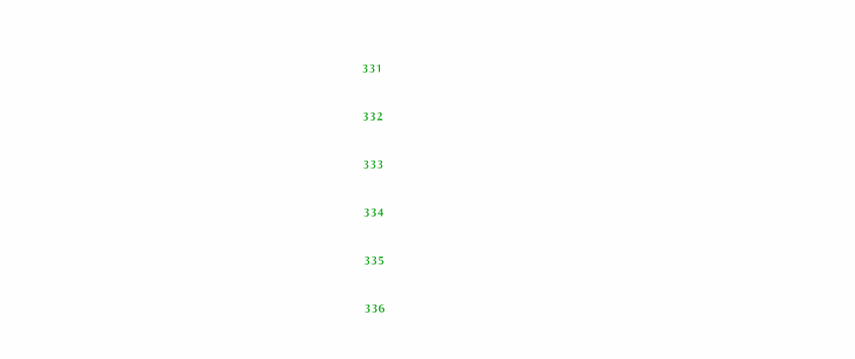331

332

333

334

335

336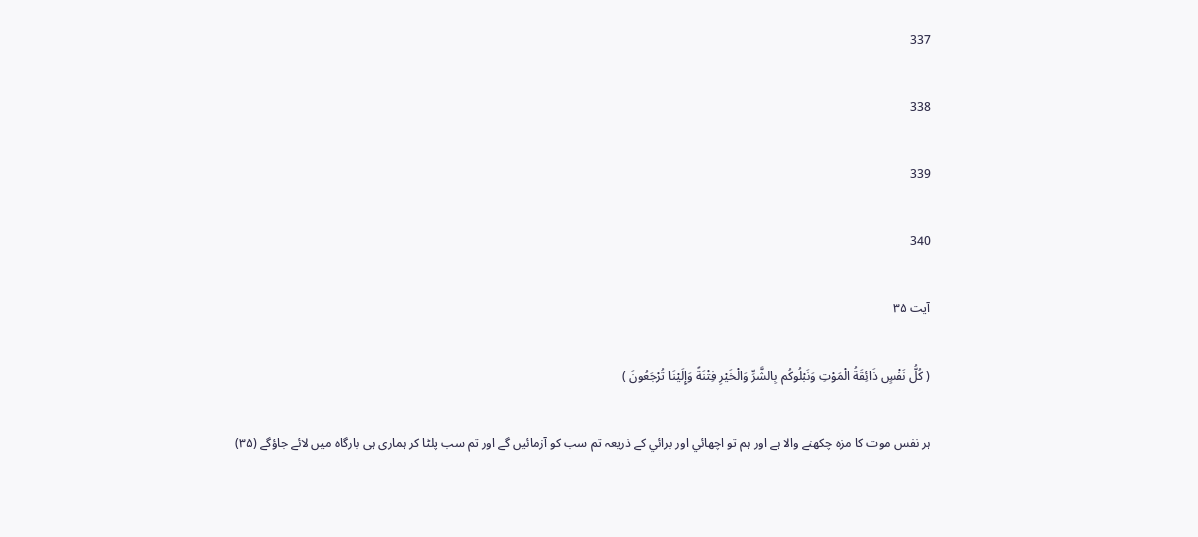337

338

339

340

آیت ۳۵

( كُلُّ نَفْسٍ ذَائِقَةُ الْمَوْتِ وَنَبْلُوكُم بِالشَّرِّ وَالْخَيْرِ فِتْنَةً وَإِلَيْنَا تُرْجَعُونَ )

ہر نفس موت كا مزہ چكھنے والا ہے اور ہم تو اچھائي اور برائي كے ذريعہ تم سب كو آزمائيں گے اور تم سب پلٹا كر ہمارى ہى بارگاہ ميں لائے جاؤگے (۳۵)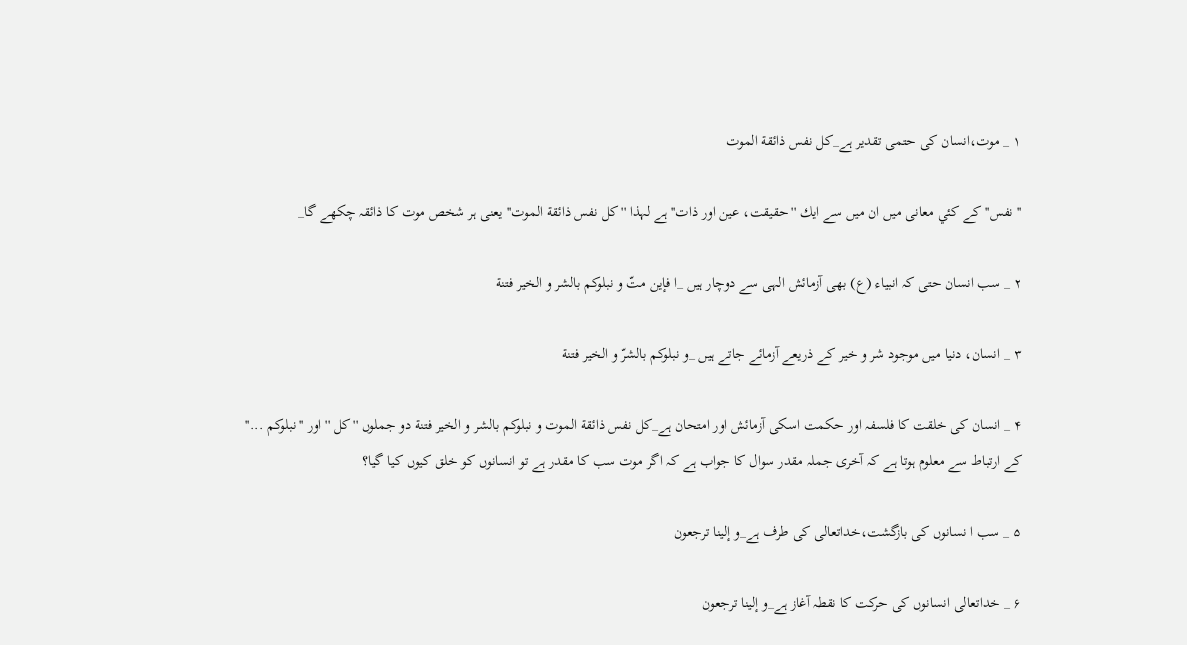۱ _ موت،انسان كى حتمى تقدير ہے_كل نفس ذائقة الموت

''نفس'' كے كئي معانى ميں ان ميں سے ايك ''حقيقت، عين اور ذات'' ہے لہذا ''كل نفس ذائقة الموت'' يعنى ہر شخص موت كا ذائقہ چكھے گا_

۲ _ سب انسان حتى كہ انبياء (ع) بھى آزمائش الہى سے دوچار ہيں _ا فإين متّ و نبلوكم بالشر و الخير فتنة

۳ _ انسان، دنيا ميں موجود شر و خير كے ذريعے آزمائے جاتے ہيں _و نبلوكم بالشرّ و الخير فتنة

۴ _ انسان كى خلقت كا فلسفہ اور حكمت اسكى آزمائش اور امتحان ہے_كل نفس ذائقة الموت و نبلوكم بالشر و الخير فتنة دو جملوں ''كل '' اور ''نبلوكم ...'' كے ارتباط سے معلوم ہوتا ہے كہ آخرى جملہ مقدر سوال كا جواب ہے كہ اگر موت سب كا مقدر ہے تو انسانوں كو خلق كيوں كيا گيا؟

۵ _ سب ا نسانوں كى بازگشت،خداتعالى كى طرف ہے_و إلينا ترجعون

۶ _ خداتعالى انسانوں كى حركت كا نقطہ آغاز ہے_و إلينا ترجعون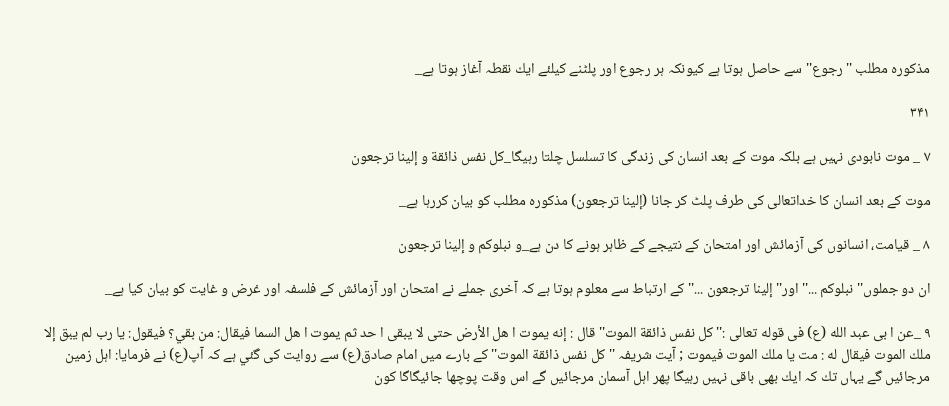مذكورہ مطلب ''رجوع'' سے حاصل ہوتا ہے كيونكہ ہر رجوع اور پلٹنے كيلئے ايك نقطہ آغاز ہوتا ہے_

۳۴۱

۷ _ موت نابودى نہيں ہے بلكہ موت كے بعد انسان كى زندگى كا تسلسل چلتا رہيگا_كل نفس ذائقة و إلينا ترجعون

موت كے بعد انسان كا خداتعالى كى طرف پلٹ كر جانا (إلينا ترجعون) مذكورہ مطلب كو بيان كررہا ہے_

۸ _ قيامت، انسانوں كى آزمائش اور امتحان كے نتيجے كے ظاہر ہونے كا دن ہے_و نبلوكم و إلينا ترجعون

ان دو جملوں'' نبلوكم ...'' اور''إلينا ترجعون ...'' كے ارتباط سے معلوم ہوتا ہے كہ آخرى جملے نے امتحان اور آزمائش كے فلسفہ اور غرض و غايت كو بيان كيا ہے_

۹ _عن ا بى عبد الله (ع) فى قوله تعالى :'' كل نفس ذائقة الموت'' قال : إنه يموت ا هل الأرض حتى لا يبقى ا حد ثم يموت ا هل السما فيقال: من بقي؟ فيقول: يا رب لم يبق إلا ملك الموت فيقال له : مت يا ملك الموت فيموت ; آيت شريفہ ''كل نفس ذائقة الموت'' كے بارے ميں امام صادق(ع) سے روايت كى گئي ہے كہ آپ(ع) نے فرمايا: اہل زمين مرجائيں گے يہاں تك كہ ايك بھى باقى نہيں رہيگا پھر اہل آسمان مرجائيں گے اس وقت پوچھا جائيگاگا كون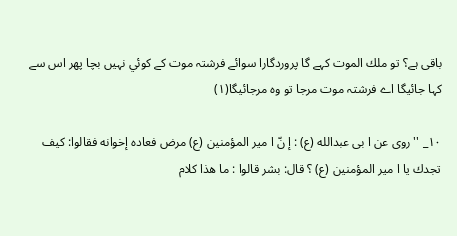باقى ہے؟ تو ملك الموت كہے گا پروردگارا سوائے فرشتہ موت كے كوئي نہيں بچا پھر اس سے كہا جائيگا اے فرشتہ موت مرجا تو وہ مرجائيگا(۱)

۱۰_ ''روى عن ا بى عبدالله (ع) : إ نّ ا مير المؤمنين (ع) مرض فعاده إخوانه فقالوا: كيف تجدك يا ا مير المؤمنين (ع) ؟ قال: بشر قالوا : ما هذا كلام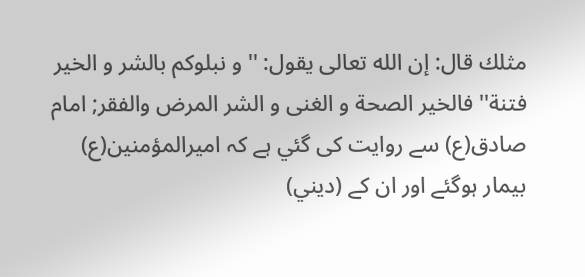مثلك قال: إن الله تعالى يقول: '' و نبلوكم بالشر و الخير فتنة'' فالخير الصحة و الغنى و الشر المرض والفقر; امام صادق(ع) سے روايت كى گئي ہے كہ اميرالمؤمنين(ع) بيمار ہوگئے اور ان كے (ديني)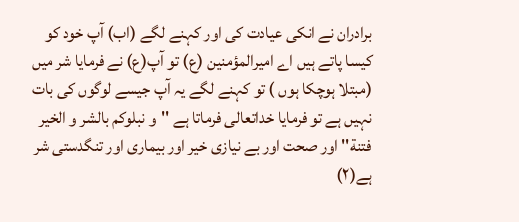برادران نے انكى عيادت كى اور كہنے لگے (اب) آپ خود كو كيسا پاتے ہيں اے اميرالمؤمنين (ع) تو آپ(ع) نے فرمايا شر ميں (مبتلا ہوچكا ہوں ) تو كہنے لگے يہ آپ جيسے لوگوں كى بات نہيں ہے تو فرمايا خداتعالى فرماتا ہے ''و نبلوكم بالشر و الخير فتنة'' اور صحت اور بے نيازى خير اور بيمارى اور تنگدستى شر ہے(۲)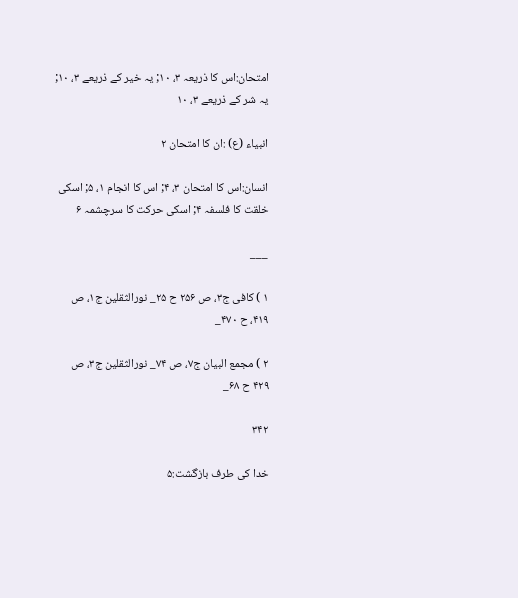امتحان:اس كا ذريعہ ۳، ۱۰; يہ خير كے ذريعے ۳، ۱۰; يہ شر كے ذريعے ۳، ۱۰

انبياء (ع) :ان كا امتحان ۲

انسان:اس كا امتحان ۳، ۴; اس كا انجام ۱، ۵; اسكى خلقت كا فلسفہ ۴; اسكى حركت كا سرچشمہ ۶

___

۱ ) كافى ج۳، ص ۲۵۶ ح ۲۵_ نورالثقلين ج۱، ص ۴۱۹، ح ۴۷۰_

۲ ) مجمع البيان ج۷، ص ۷۴_ نورالثقلين ج۳، ص ۴۲۹ ح ۶۸_

۳۴۲

خدا كى طرف بازگشت:۵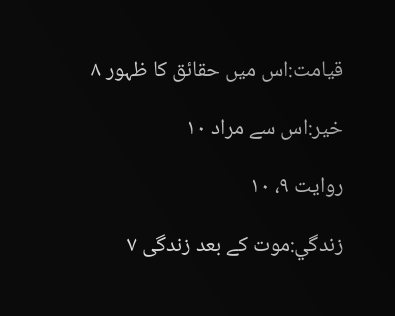قيامت:اس ميں حقائق كا ظہور ۸

خير:اس سے مراد ۱۰

روايت ۹، ۱۰

زندگي:موت كے بعد زندگى ۷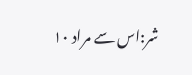شر:اس سے مراد ۱۰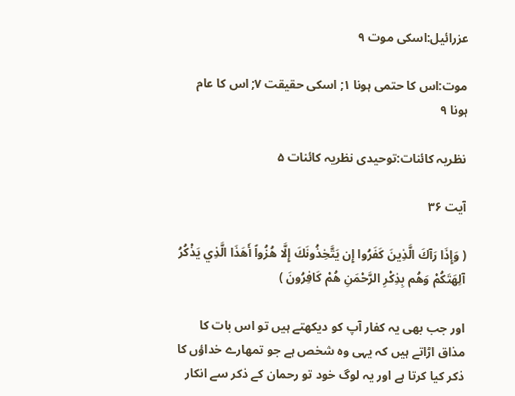عزرائيل:اسكى موت ۹

موت:اس كا حتمى ہونا ۱; اسكى حقيقت ۷; اس كا عام ہونا ۹

نظريہ كائنات:توحيدى نظريہ كائنات ۵

آیت ۳۶

( وَإِذَا رَآكَ الَّذِينَ كَفَرُوا إِن يَتَّخِذُونَكَ إِلَّا هُزُواً أَهَذَا الَّذِي يَذْكُرُ آلِهَتَكُمْ وَهُم بِذِكْرِ الرَّحْمَنِ هُمْ كَافِرُونَ )

اور جب بھى يہ كفار آپ كو ديكھتے ہيں تو اس بات كا مذاق اڑاتے ہيں كہ يہى وہ شخص ہے جو تمھارے خداؤں كا ذكر كيا كرتا ہے اور يہ لوگ خود تو رحمان كے ذكر سے انكار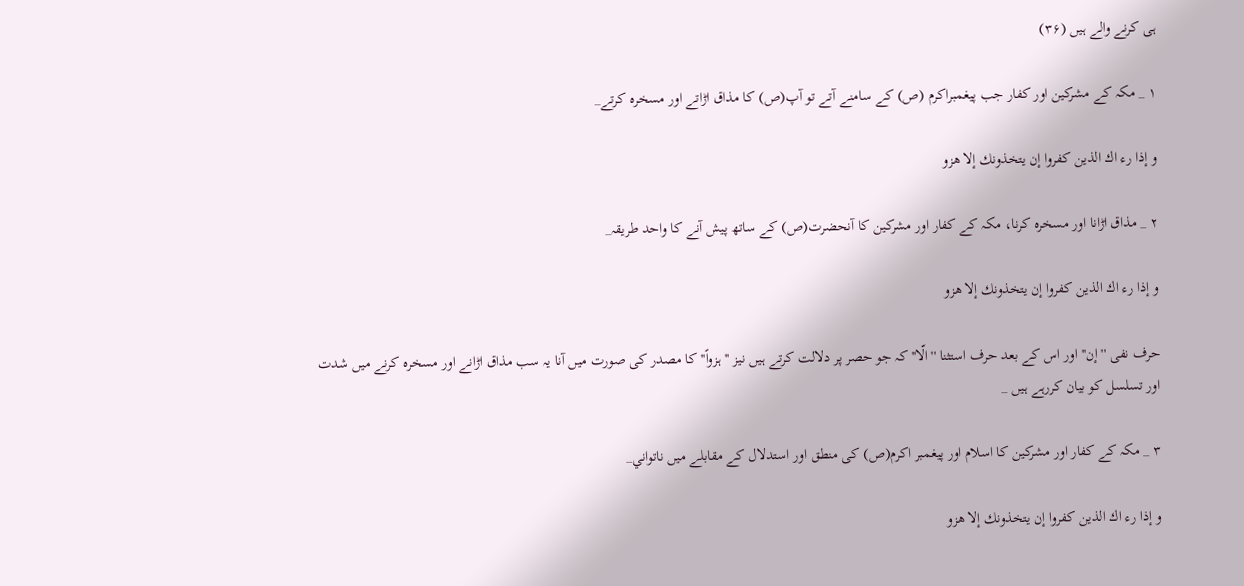ہى كرنے والے ہيں (۳۶)

۱ _ مكہ كے مشركين اور كفار جب پيغمبراكرم (ص) كے سامنے آتے تو آپ(ص) كا مذاق اڑاتے اور مسخرہ كرتے_

و إذا رء اك الذين كفروا إن يتخذونك إلا هزو

۲ _ مذاق اڑانا اور مسخرہ كرنا، مكہ كے كفار اور مشركين كا آنحضرت(ص) كے ساتھ پيش آنے كا واحد طريقہ_

و إذا رء اك الذين كفروا إن يتخذونك إلا هزو

حرف نفى ''إن'' اور اس كے بعد حرف استثنا ''الّا'' كہ جو حصر پر دلالت كرتے ہيں نيز ''ہزواً'' كا مصدر كى صورت ميں آنا يہ سب مذاق اڑانے اور مسخرہ كرنے ميں شدت اور تسلسل كو بيان كررہے ہيں _

۳ _ مكہ كے كفار اور مشركين كا اسلام اور پيغمبر اكرم(ص) كى منطق اور استدلال كے مقابلے ميں ناتواني_

و إذا رء اك الذين كفروا إن يتخذونك إلا هزو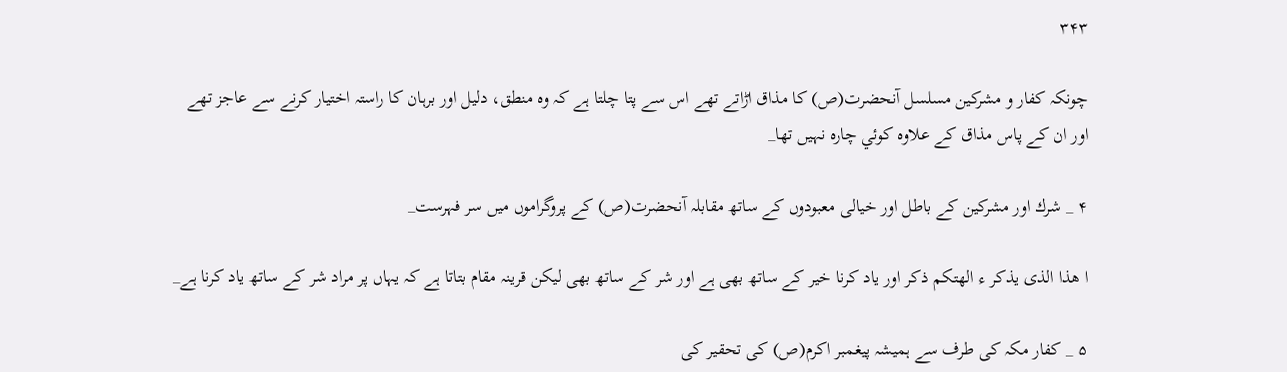۳۴۳

چونكہ كفار و مشركين مسلسل آنحضرت(ص) كا مذاق اڑاتے تھے اس سے پتا چلتا ہے كہ وہ منطق، دليل اور برہان كا راستہ اختيار كرنے سے عاجز تھے اور ان كے پاس مذاق كے علاوہ كوئي چارہ نہيں تھا_

۴ _ شرك اور مشركين كے باطل اور خيالى معبودوں كے ساتھ مقابلہ آنحضرت(ص) كے پروگراموں ميں سر فہرست_

ا هذا الذى يذكر ء الهتكم ذكر اور ياد كرنا خير كے ساتھ بھى ہے اور شر كے ساتھ بھى ليكن قرينہ مقام بتاتا ہے كہ يہاں پر مراد شر كے ساتھ ياد كرنا ہے_

۵ _ كفار مكہ كى طرف سے ہميشہ پيغمبر اكرم(ص) كى تحقير كى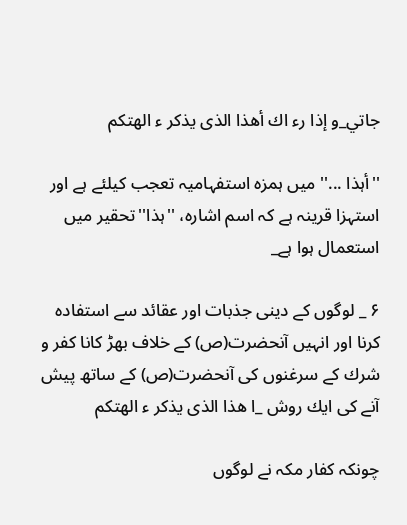جاتي_و إذا رء اك أهذا الذى يذكر ء الهتكم

''أہذا ...'' ميں ہمزہ استفہاميہ تعجب كيلئے ہے اور استہزا قرينہ ہے كہ اسم اشارہ، ''ہذا''تحقير ميں استعمال ہوا ہے_

۶ _ لوگوں كے دينى جذبات اور عقائد سے استفادہ كرنا اور انہيں آنحضرت(ص) كے خلاف بھڑ كانا كفر و شرك كے سرغنوں كى آنحضرت(ص) كے ساتھ پيش آنے كى ايك روش _ا هذا الذى يذكر ء الهتكم

چونكہ كفار مكہ نے لوگوں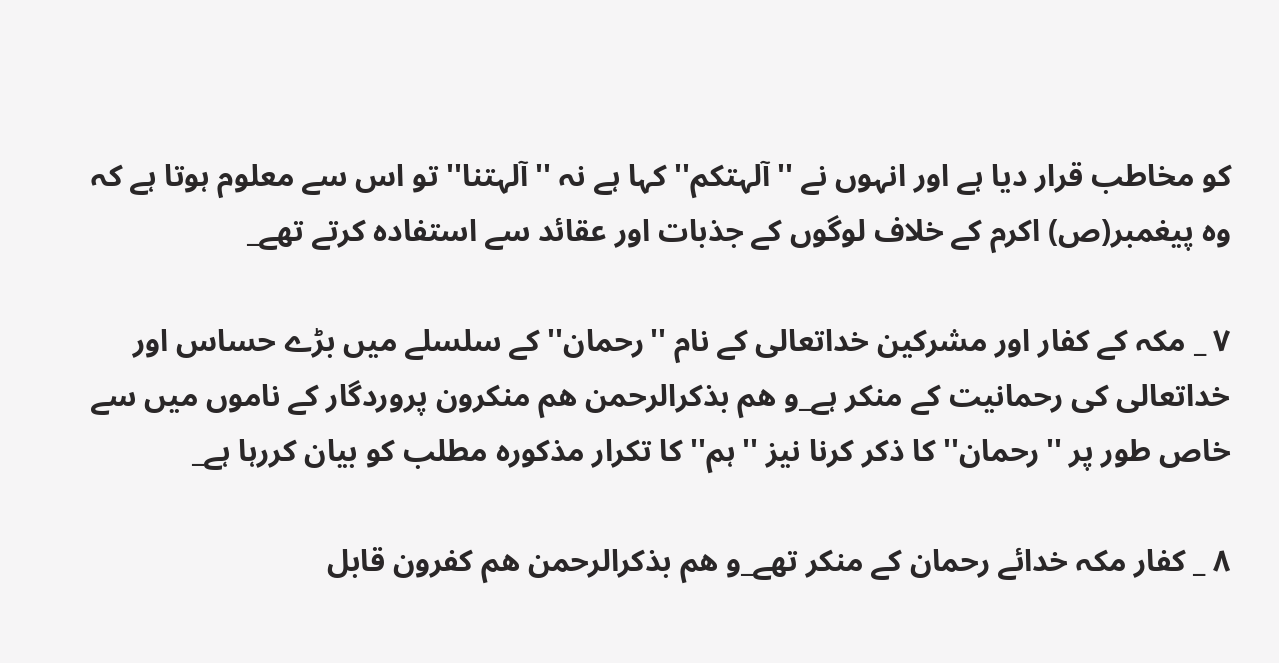كو مخاطب قرار ديا ہے اور انہوں نے ''آلہتكم'' كہا ہے نہ ''آلہتنا'' تو اس سے معلوم ہوتا ہے كہ وہ پيغمبر(ص) اكرم كے خلاف لوگوں كے جذبات اور عقائد سے استفادہ كرتے تھے_

۷ _ مكہ كے كفار اور مشركين خداتعالى كے نام ''رحمان'' كے سلسلے ميں بڑے حساس اور خداتعالى كى رحمانيت كے منكر ہے_و هم بذكرالرحمن هم منكرون پروردگار كے ناموں ميں سے خاص طور پر ''رحمان'' كا ذكر كرنا نيز ''ہم'' كا تكرار مذكورہ مطلب كو بيان كررہا ہے_

۸ _ كفار مكہ خدائے رحمان كے منكر تھے_و هم بذكرالرحمن هم كفرون قابل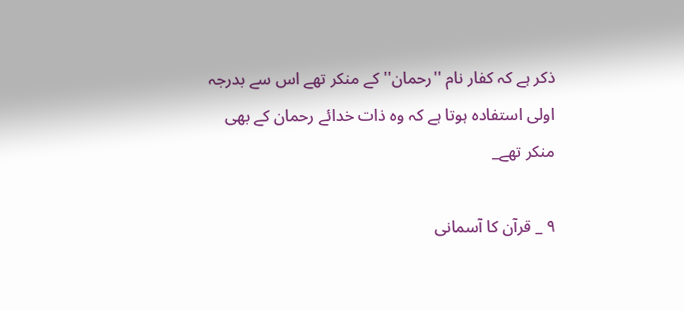ذكر ہے كہ كفار نام ''رحمان'' كے منكر تھے اس سے بدرجہ اولى استفادہ ہوتا ہے كہ وہ ذات خدائے رحمان كے بھى منكر تھے_

۹ _ قرآن كا آسمانى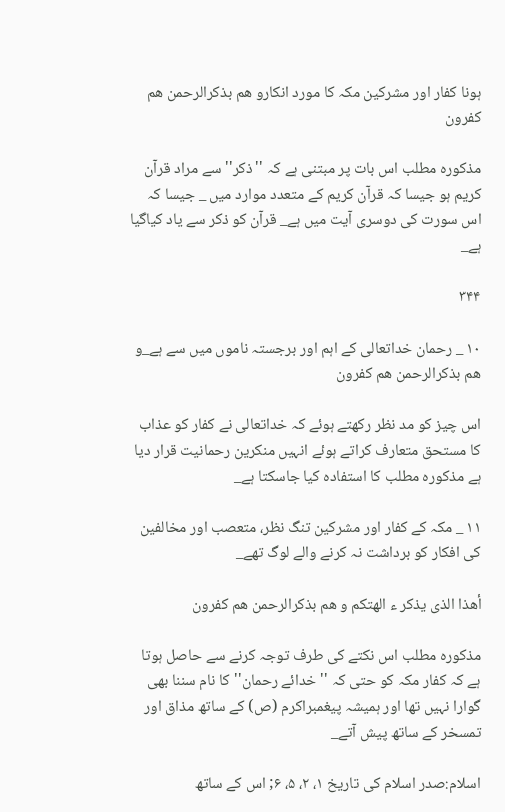ہونا كفار اور مشركين مكہ كا مورد انكارو هم بذكرالرحمن هم كفرون

مذكورہ مطلب اس بات پر مبتنى ہے كہ ''ذكر'' سے مراد قرآن كريم ہو جيسا كہ قرآن كريم كے متعدد موارد ميں _ جيسا كہ اس سورت كى دوسرى آيت ميں ہے_ قرآن كو ذكر سے ياد كياگيا ہے_

۳۴۴

۱۰ _ رحمان خداتعالى كے اہم اور برجستہ ناموں ميں سے ہے_و هم بذكرالرحمن هم كفرون

اس چيز كو مد نظر ركھتے ہوئے كہ خداتعالى نے كفار كو عذاب كا مستحق متعارف كراتے ہوئے انہيں منكرين رحمانيت قرار ديا ہے مذكورہ مطلب كا استفادہ كيا جاسكتا ہے_

۱۱ _ مكہ كے كفار اور مشركين تنگ نظر، متعصب اور مخالفين كى افكار كو برداشت نہ كرنے والے لوگ تھے_

أهذا الذى يذكر ء الهتكم و هم بذكرالرحمن هم كفرون

مذكورہ مطلب اس نكتے كى طرف توجہ كرنے سے حاصل ہوتا ہے كہ كفار مكہ كو حتى كہ ''خدائے رحمان'' كا نام سننا بھى گوارا نہيں تھا اور ہميشہ پيغمبراكرم (ص) كے ساتھ مذاق اور تمسخر كے ساتھ پيش آتے_

اسلام:صدر اسلام كى تاريخ ۱، ۲، ۵، ۶; اس كے ساتھ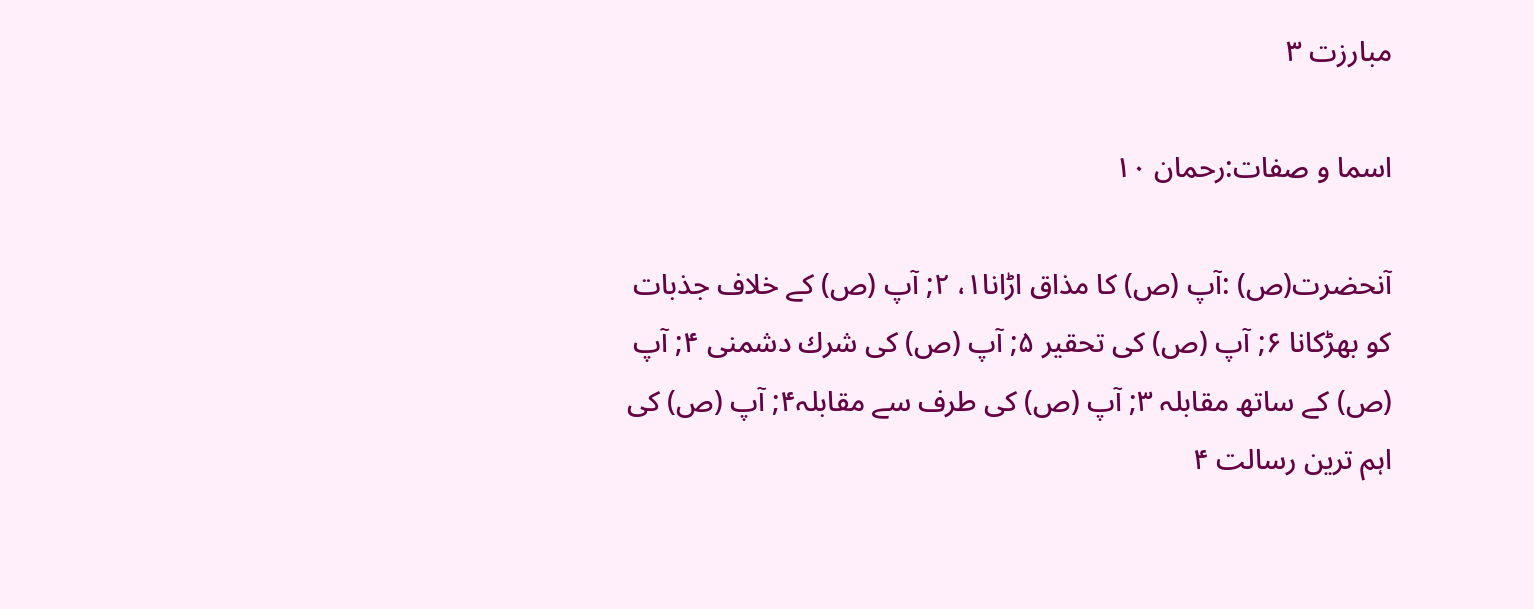مبارزت ۳

اسما و صفات:رحمان ۱۰

آنحضرت(ص) :آپ (ص) كا مذاق اڑانا۱، ۲; آپ (ص) كے خلاف جذبات كو بھڑكانا ۶; آپ (ص) كى تحقير ۵; آپ (ص) كى شرك دشمنى ۴; آپ (ص) كے ساتھ مقابلہ ۳; آپ (ص) كى طرف سے مقابلہ۴; آپ (ص) كى اہم ترين رسالت ۴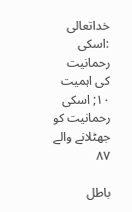خداتعالى :اسكى رحمانيت كى اہميت ۱۰; اسكى رحمانيت كو جھٹلانے والے ۸۷

باطل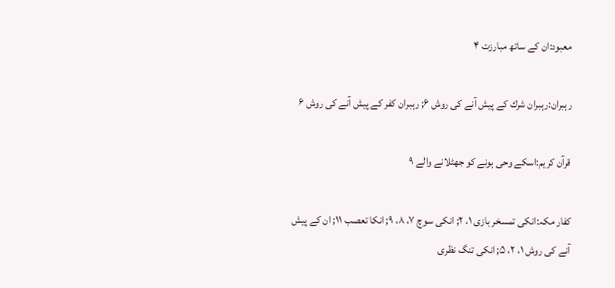معبود:ان كے ساتھ مبارزت ۴

رہبران:رہبران شرك كے پيش آنے كى روش ۶; رہبران كفر كے پيش آنے كى روش ۶

قرآن كريم:اسكے وحى ہونے كو جھٹلانے والے ۹

كفار مكہ:انكى تمسخر بازى ۱، ۲; انكى سوچ ۷، ۸، ۹; انكا تعصب ۱۱; ان كے پيش آنے كى روش ۱، ۲، ۵; انكى تنگ نظرى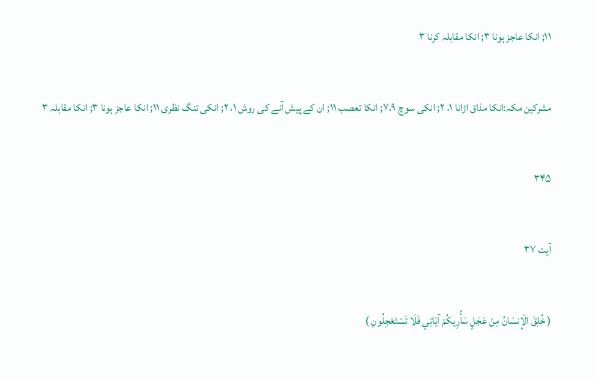۱۱; انكا عاجز ہونا ۳; انكا مقابلہ كرنا ۳

مشركين مكہ:انكا مذاق اڑانا ۱، ۲; انكى سوچ ۷،۹; انكا تعصب ۱۱; ان كے پيش آنے كى روش ۱، ۲; انكى تنگ نظرى ۱۱; انكا عاجز ہونا ۳; انكا مقابلہ ۳

۳۴۵

آیت ۳۷

( خُلِقَ الْإِنسَانُ مِنْ عَجَلٍ سَأُرِيكُمْ آيَاتِي فَلَا تَسْتَعْجِلُونِ )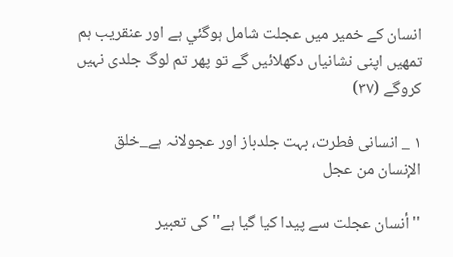انسان كے خمير ميں عجلت شامل ہوگئي ہے اور عنقريب ہم تمھيں اپنى نشانياں دكھلائيں گے تو پھر تم لوگ جلدى نہيں كروگے (۳۷)

۱ _ انسانى فطرت، بہت جلدباز اور عجولانہ ہے_خلق الإنسان من عجل

''أنسان عجلت سے پيدا كيا گيا ہے'' كى تعبير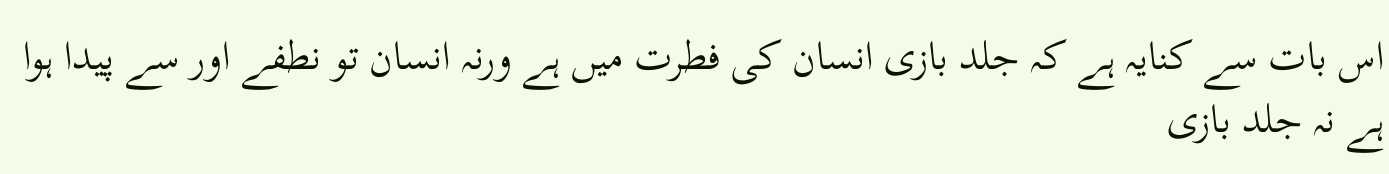اس بات سے كنايہ ہے كہ جلد بازى انسان كى فطرت ميں ہے ورنہ انسان تو نطفے اور سے پيدا ہوا ہے نہ جلد بازى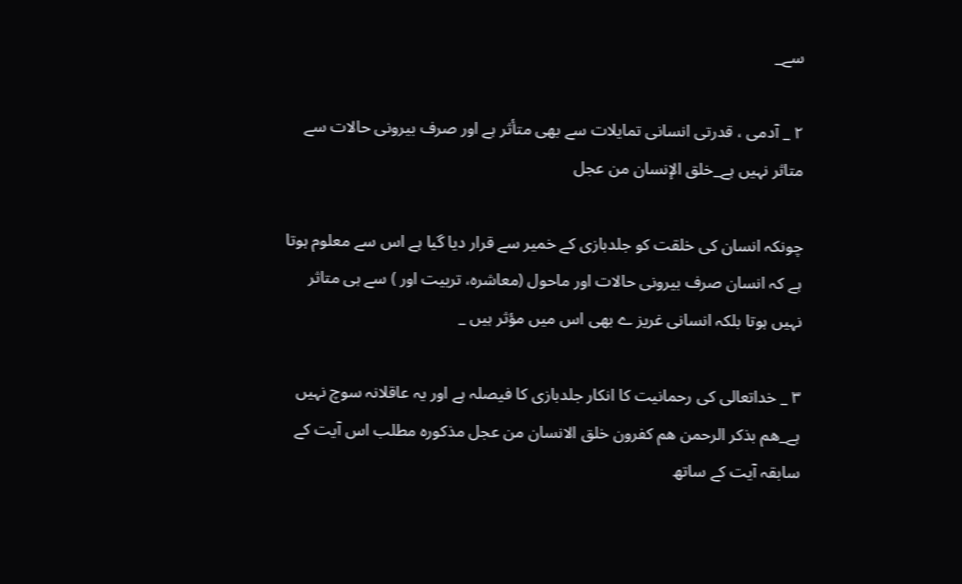سے_

۲ _ آدمى ، قدرتى انسانى تمايلات سے بھى متأثر ہے اور صرف بيرونى حالات سے متاثر نہيں ہے_خلق الإنسان من عجل

چونكہ انسان كى خلقت كو جلدبازى كے خمير سے قرار ديا گيا ہے اس سے معلوم ہوتا ہے كہ انسان صرف بيرونى حالات اور ماحول (معاشرہ، تربيت اور ) سے ہى متاثر نہيں ہوتا بلكہ انسانى غريز ے بھى اس ميں مؤثر ہيں _

۳ _ خداتعالى كى رحمانيت كا انكار جلدبازى كا فيصلہ ہے اور يہ عاقلانہ سوچ نہيں ہے_هم بذكر الرحمن هم كفرون خلق الانسان من عجل مذكورہ مطلب اس آيت كے سابقہ آيت كے ساتھ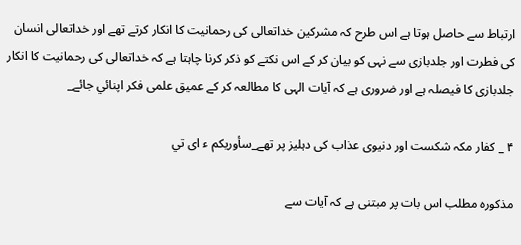ارتباط سے حاصل ہوتا ہے اس طرح كہ مشركين خداتعالى كى رحمانيت كا انكار كرتے تھے اور خداتعالى انسان كى فطرت اور جلدبازى سے نہى كو بيان كر كے اس نكتے كو ذكر كرنا چاہتا ہے كہ خداتعالى كى رحمانيت كا انكار جلدبازى كا فيصلہ ہے اور ضرورى ہے كہ آيات الہى كا مطالعہ كر كے عميق علمى فكر اپنائي جائے_

۴ _ كفار مكہ شكست اور دنيوى عذاب كى دہليز پر تھے_سأوريكم ء اى تي

مذكورہ مطلب اس بات پر مبتنى ہے كہ آيات سے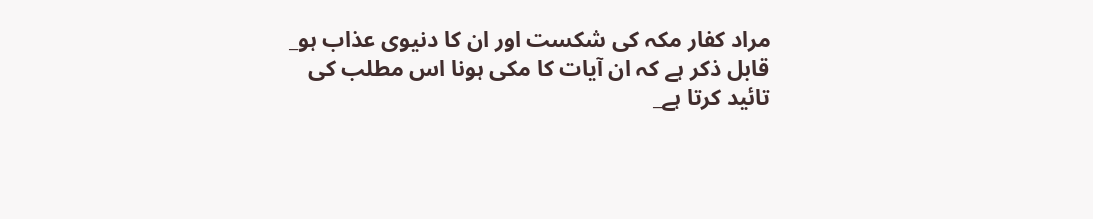مراد كفار مكہ كى شكست اور ان كا دنيوى عذاب ہو_ قابل ذكر ہے كہ ان آيات كا مكى ہونا اس مطلب كى تائيد كرتا ہے_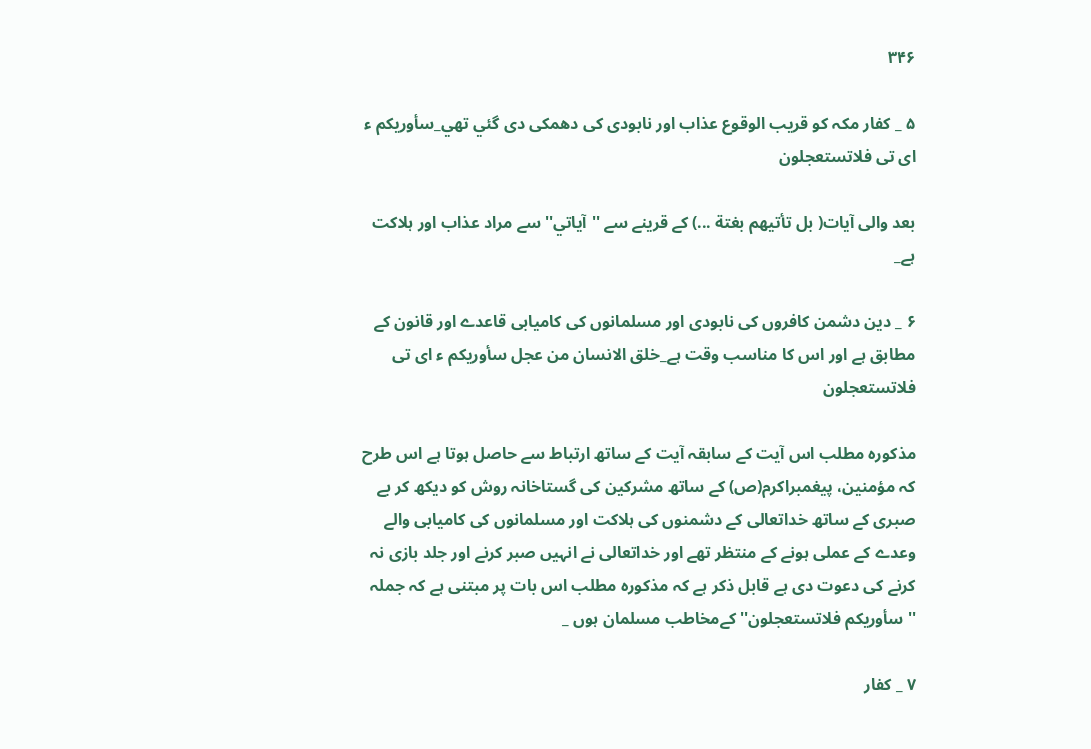۳۴۶

۵ _ كفار مكہ كو قريب الوقوع عذاب اور نابودى كى دھمكى دى گئي تھي_سأوريكم ء اى تى فلاتستعجلون

بعد والى آيات( بل تأتيهم بغتة ...) كے قرينے سے ''آياتي'' سے مراد عذاب اور ہلاكت ہے_

۶ _ دين دشمن كافروں كى نابودى اور مسلمانوں كى كاميابى قاعدے اور قانون كے مطابق ہے اور اس كا مناسب وقت ہے_خلق الانسان من عجل سأوريكم ء اى تى فلاتستعجلون

مذكورہ مطلب اس آيت كے سابقہ آيت كے ساتھ ارتباط سے حاصل ہوتا ہے اس طرح كہ مؤمنين، پيغمبراكرم(ص) كے ساتھ مشركين كى گستاخانہ روش كو ديكھ كر بے صبرى كے ساتھ خداتعالى كے دشمنوں كى ہلاكت اور مسلمانوں كى كاميابى والے وعدے كے عملى ہونے كے منتظر تھے اور خداتعالى نے انہيں صبر كرنے اور جلد بازى نہ كرنے كى دعوت دى ہے قابل ذكر ہے كہ مذكورہ مطلب اس بات پر مبتنى ہے كہ جملہ ''سأوريكم فلاتستعجلون'' كےمخاطب مسلمان ہوں _

۷ _ كفار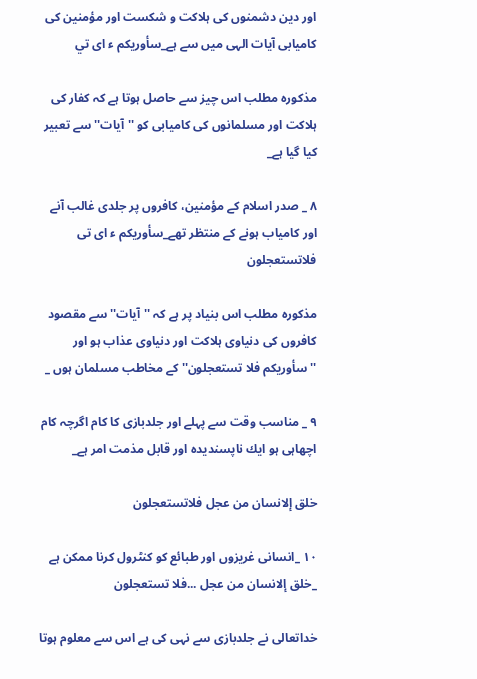اور دين دشمنوں كى ہلاكت و شكست اور مؤمنين كى كاميابى آيات الہى ميں سے ہے_سأوريكم ء اى تي

مذكورہ مطلب اس چيز سے حاصل ہوتا ہے كہ كفار كى ہلاكت اور مسلمانوں كى كاميابى كو ''آيات'' سے تعبير كيا گيا ہے_

۸ _ صدر اسلام كے مؤمنين، كافروں پر جلدى غالب آنے اور كامياب ہونے كے منتظر تھے_سأوريكم ء اى تى فلاتستعجلون

مذكورہ مطلب اس بنياد پر ہے كہ ''آيات'' سے مقصود كافروں كى دنياوى ہلاكت اور دنياوى عذاب ہو اور ''سأوريكم فلا تستعجلون'' كے مخاطب مسلمان ہوں _

۹ _ مناسب وقت سے پہلے اور جلدبازى كا كام اگرچہ كام اچھاہى ہو ايك ناپسنديدہ اور قابل مذمت امر ہے_

خلق إلانسان من عجل فلاتستعجلون

۱۰ _انسانى غريزوں اور طبائع كو كنٹرول كرنا ممكن ہے _خلق إلانسان من عجل ...فلا تستعجلون

خداتعالى نے جلدبازى سے نہى كى ہے اس سے معلوم ہوتا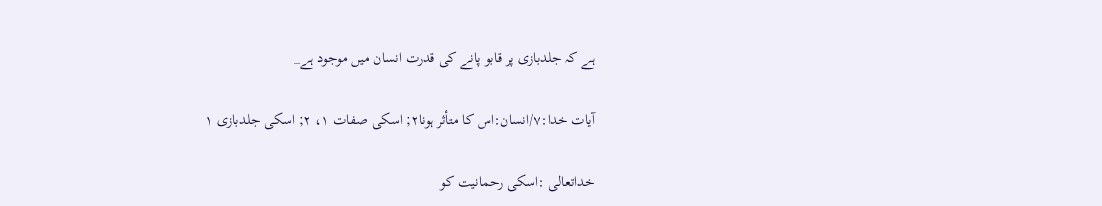ہے كہ جلدبازى پر قابو پانے كى قدرت انسان ميں موجود ہے_

آيات خدا:۷/انسان:اس كا متأثر ہونا۲; اسكى صفات ۱، ۲; اسكى جلدبازى ۱

خداتعالى :اسكى رحمانيت كو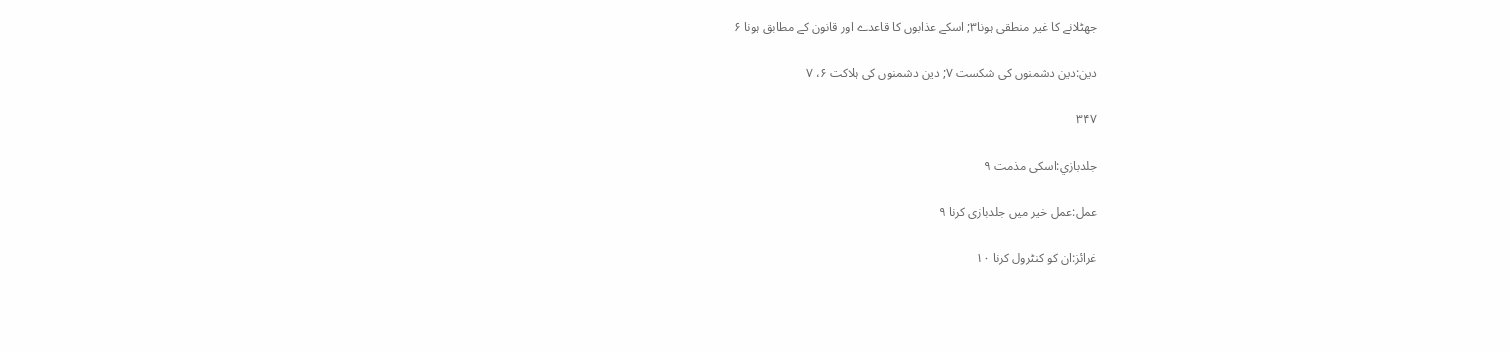جھٹلانے كا غير منطقى ہونا۳; اسكے عذابوں كا قاعدے اور قانون كے مطابق ہونا ۶

دين:دين دشمنوں كى شكست ۷; دين دشمنوں كى ہلاكت ۶، ۷

۳۴۷

جلدبازي:اسكى مذمت ۹

عمل:عمل خير ميں جلدبازى كرنا ۹

غرائز:ان كو كنٹرول كرنا ۱۰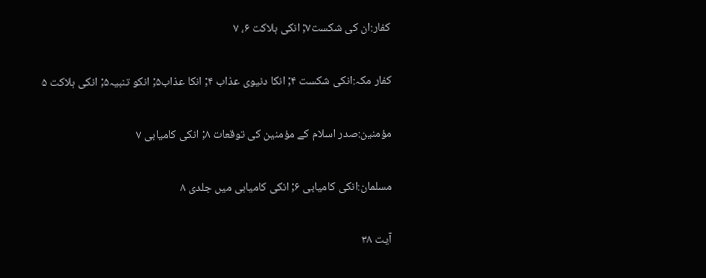كفار:ان كى شكست۷; انكى ہلاكت ۶، ۷

كفار مكہ:انكى شكست ۴; انكا دنيوى عذاب ۴; انكا عذاب۵; انكو تنبيہ۵; انكى ہلاكت ۵

مؤمنين:صدر اسلام كے مؤمنين كى توقعات ۸; انكى كاميابى ۷

مسلمان:انكى كاميابى ۶; انكى كاميابى ميں جلدى ۸

آیت ۳۸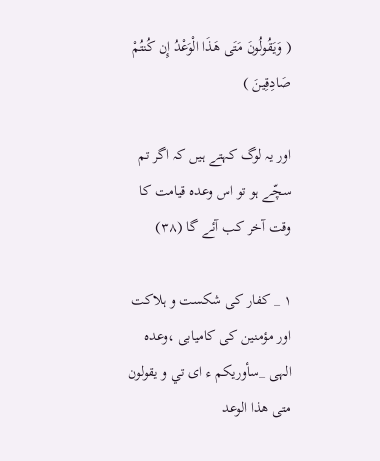( وَيَقُولُونَ مَتَى هَذَا الْوَعْدُ إِن كُنتُمْ صَادِقِينَ )

اور يہ لوگ كہتے ہيں كہ اگر تم سچّے ہو تو اس وعدہ قيامت كا وقت آخر كب آئے گا (۳۸)

۱ _ كفار كى شكست و ہلاكت اور مؤمنين كى كاميابى ،وعدہ الہى _سأوريكم ء اى تي و يقولون متى هذا الوعد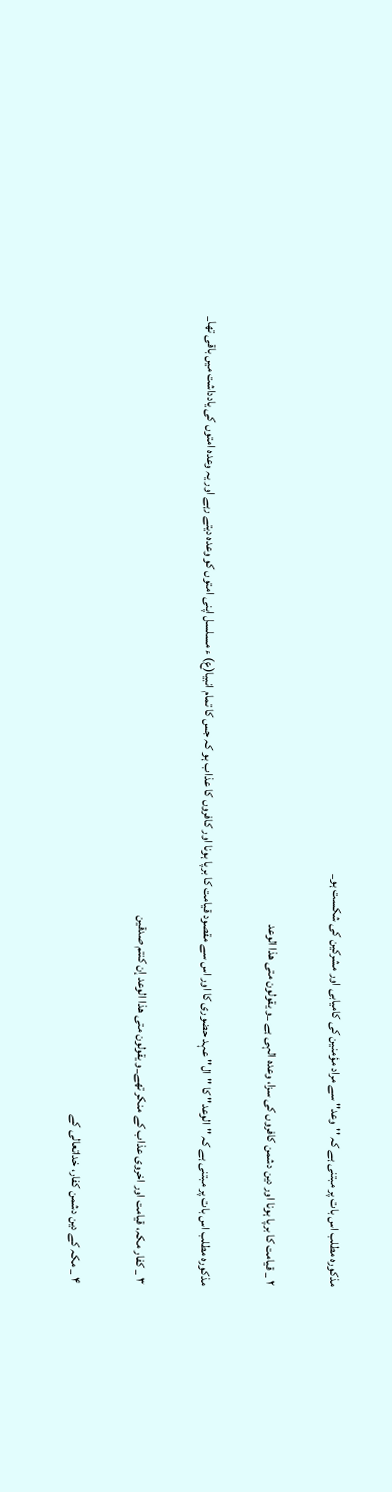مذكورہ مطلب اس بات پر مبتنى ہے كہ ''وعد'' سے مراد مؤمنين كى كاميابى اور مشركين كى شكست ہو_

۲ _ قيامت كا برپا ہونا اور دين دشمن كافروں كى سزا، وعدہ الہى ہے _و يقولون متى هذا الوعد

مذكورہ مطلب اس بات پر مبتنى ہے كہ ''الوعد'' كا ''ال'' عہد حضورى كا اور اس سے مقصود قيامت كا برپا ہونا اور كافروں كا عذاب ہو كہ جس كا تمام انبيا(ع) ء مسلسل اپنى امتوں كو وعدہ ديتے رہے اور يہ وعدہ امتوں كى يادداشت ميں باقى تھا_

۳ _ كفار مكہ، قيامت اور اخروى عذاب كے منكر تھے_و يقولون متى هذا الوعد إن كنتم صدقين

۴ _ مكہ كے دين دشمن كفار، خداتعالى كے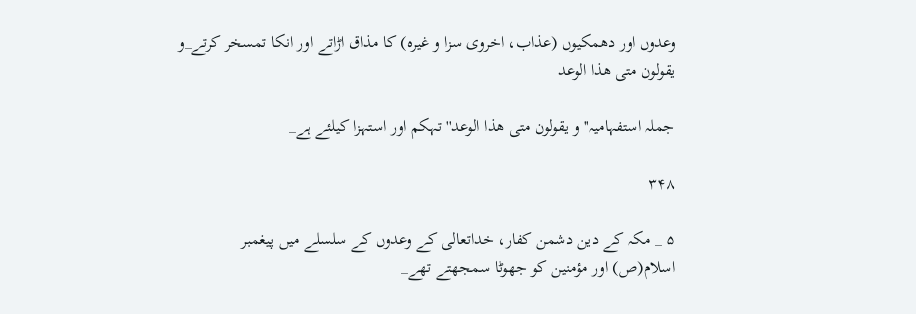وعدوں اور دھمكيوں (عذاب، اخروى سزا و غيرہ) كا مذاق اڑاتے اور انكا تمسخر كرتے_و يقولون متى هذا الوعد

جملہ استفہاميہ''و يقولون متى هذا الوعد'' تہكم اور استہزا كيلئے ہے_

۳۴۸

۵ _ مكہ كے دين دشمن كفار، خداتعالى كے وعدوں كے سلسلے ميں پيغمبر اسلام(ص) اور مؤمنين كو جھوٹا سمجھتے تھے_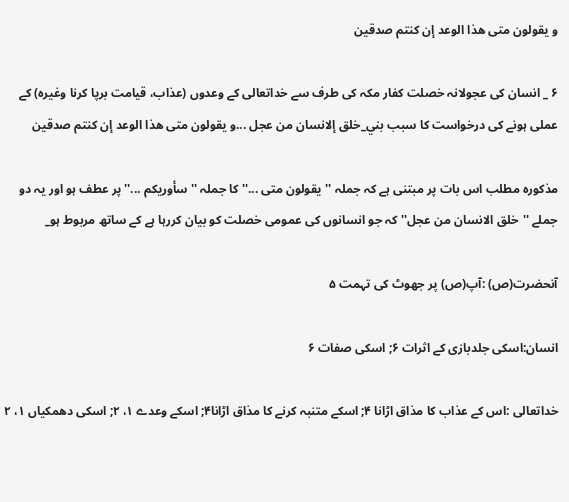و يقولون متى هذا الوعد إن كنتم صدقين

۶ _ انسان كى عجولانہ خصلت كفار مكہ كى طرف سے خداتعالى كے وعدوں (عذاب، قيامت برپا كرنا وغيرہ) كے عملى ہونے كى درخواست كا سبب بني_خلق إلانسان من عجل ...و يقولون متى هذا الوعد إن كنتم صدقين

مذكورہ مطلب اس بات پر مبتنى ہے كہ جملہ ''يقولون متى ...'' كا جملہ ''سأوريكم ...'' پر عطف ہو اور يہ دو جملے ''خلق الانسان من عجل'' كہ جو انسانوں كى عمومى خصلت كو بيان كررہا ہے كے ساتھ مربوط ہو_

آنحضرت(ص) :آپ(ص) پر جھوٹ كى تہمت ۵

انسان:اسكى جلدبازى كے اثرات ۶; اسكى صفات ۶

خداتعالى :اس كے عذاب كا مذاق اڑانا ۴; اسكے متنبہ كرنے كا مذاق اڑانا۴; اسكے وعدے ۱، ۲; اسكى دھمكياں ۱، ۲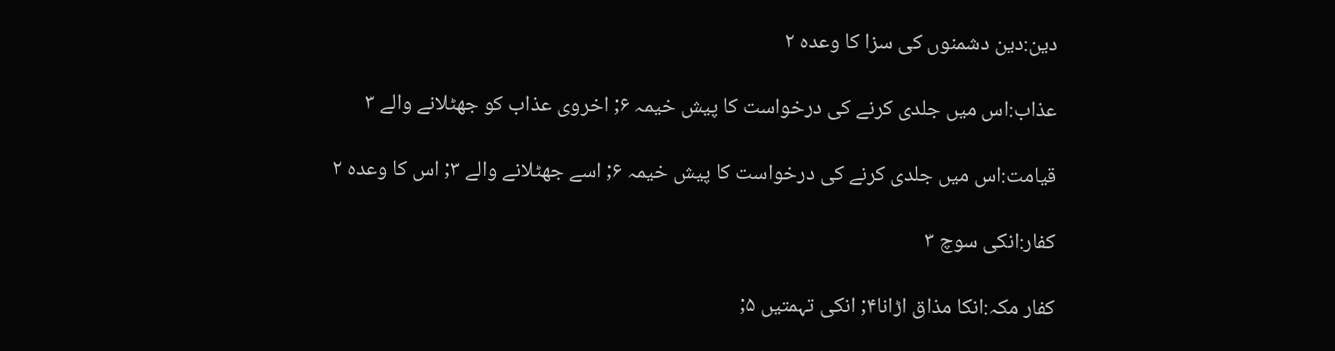دين:دين دشمنوں كى سزا كا وعدہ ۲

عذاب:اس ميں جلدى كرنے كى درخواست كا پيش خيمہ ۶; اخروى عذاب كو جھٹلانے والے ۳

قيامت:اس ميں جلدى كرنے كى درخواست كا پيش خيمہ ۶; اسے جھٹلانے والے ۳; اس كا وعدہ ۲

كفار:انكى سوچ ۳

كفار مكہ:انكا مذاق اڑانا۴; انكى تہمتيں ۵;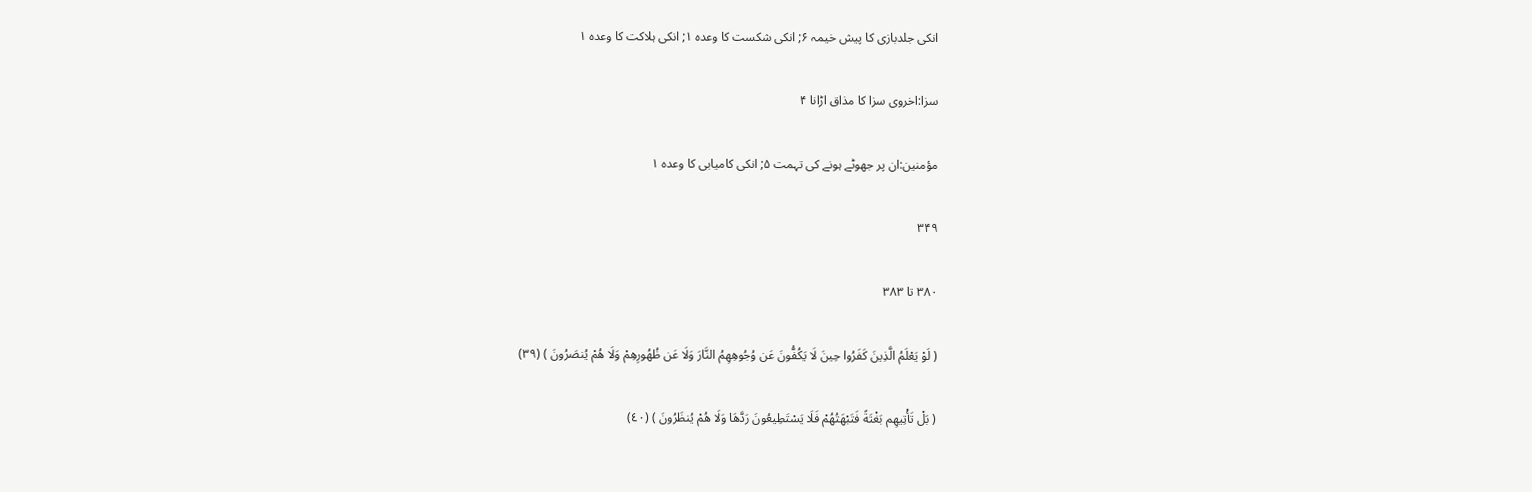انكى جلدبازى كا پيش خيمہ ۶; انكى شكست كا وعدہ ۱; انكى ہلاكت كا وعدہ ۱

سزا:اخروى سزا كا مذاق اڑانا ۴

مؤمنين:ان پر جھوٹے ہونے كى تہمت ۵; انكى كاميابى كا وعدہ ۱

۳۴۹

۳۸۰ تا ۳۸۳

( لَوْ يَعْلَمُ الَّذِينَ كَفَرُوا حِينَ لَا يَكُفُّونَ عَن وُجُوهِهِمُ النَّارَ وَلَا عَن ظُهُورِهِمْ وَلَا هُمْ يُنصَرُونَ ) (٣٩)

( بَلْ تَأْتِيهِم بَغْتَةً فَتَبْهَتُهُمْ فَلَا يَسْتَطِيعُونَ رَدَّهَا وَلَا هُمْ يُنظَرُونَ ) (٤٠)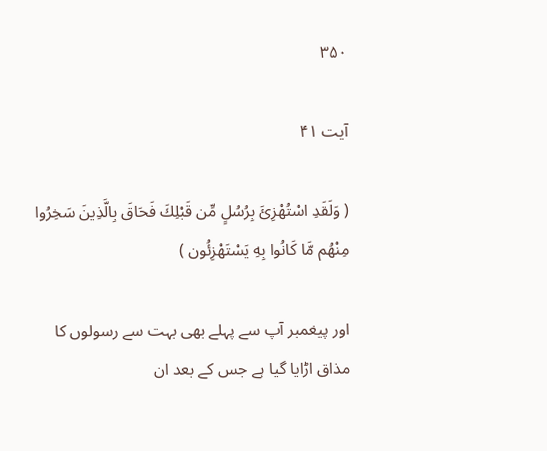۳۵۰

آیت ۴۱

( وَلَقَدِ اسْتُهْزِئَ بِرُسُلٍ مِّن قَبْلِكَ فَحَاقَ بِالَّذِينَ سَخِرُوا مِنْهُم مَّا كَانُوا بِهِ يَسْتَهْزِئُون )

اور پيغمبر آپ سے پہلے بھى بہت سے رسولوں كا مذاق اڑايا گيا ہے جس كے بعد ان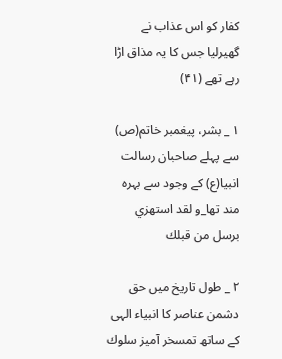كفار كو اس عذاب نے گھيرليا جس كا يہ مذاق اڑا رہے تھے (۴۱)

۱ _ بشر، پيغمبر خاتم(ص) سے پہلے صاحبان رسالت انبيا(ع) كے وجود سے بہرہ مند تھا_و لقد استهزي برسل من قبلك

۲ _ طول تاريخ ميں حق دشمن عناصر كا انبياء الہى كے ساتھ تمسخر آميز سلوك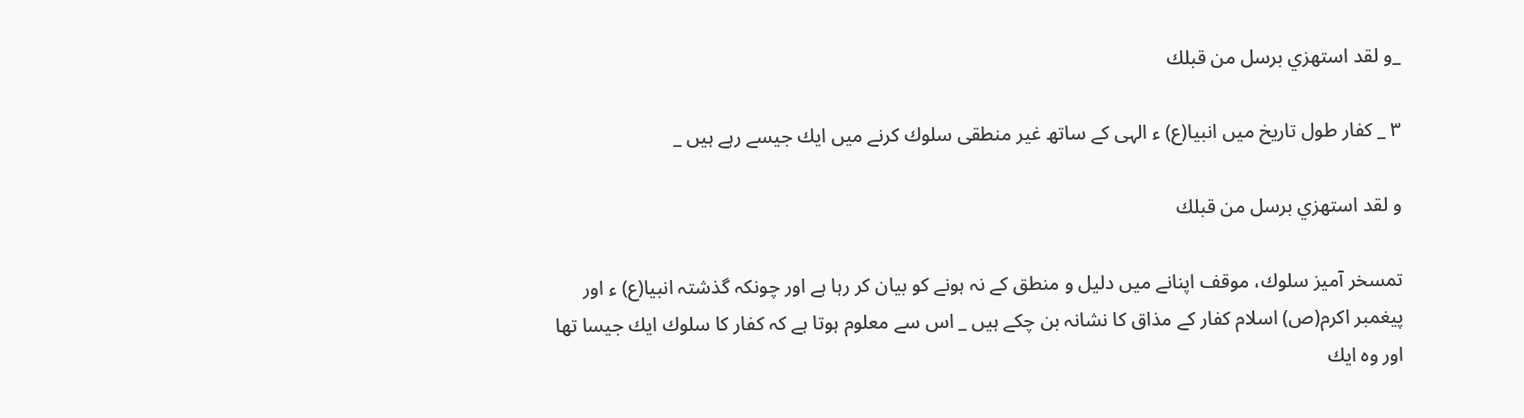_و لقد استهزي برسل من قبلك

۳ _ كفار طول تاريخ ميں انبيا(ع) ء الہى كے ساتھ غير منطقى سلوك كرنے ميں ايك جيسے رہے ہيں _

و لقد استهزي برسل من قبلك

تمسخر آميز سلوك، موقف اپنانے ميں دليل و منطق كے نہ ہونے كو بيان كر رہا ہے اور چونكہ گذشتہ انبيا(ع) ء اور پيغمبر اكرم(ص) اسلام كفار كے مذاق كا نشانہ بن چكے ہيں _ اس سے معلوم ہوتا ہے كہ كفار كا سلوك ايك جيسا تھا اور وہ ايك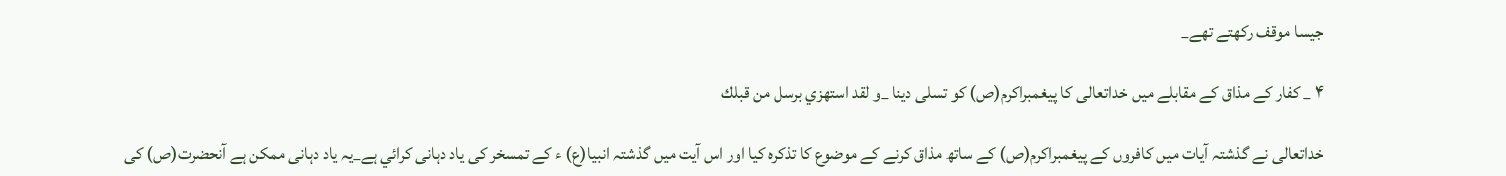جيسا موقف ركھتے تھے_

۴ _ كفار كے مذاق كے مقابلے ميں خداتعالى كا پيغمبراكرم(ص) كو تسلى دينا _و لقد استهزي برسل من قبلك

خداتعالى نے گذشتہ آيات ميں كافروں كے پيغمبراكرم(ص) كے ساتھ مذاق كرنے كے موضوع كا تذكرہ كيا اور اس آيت ميں گذشتہ انبيا(ع) ء كے تمسخر كى ياد دہانى كرائي ہے_يہ ياد دہانى ممكن ہے آنحضرت(ص) كى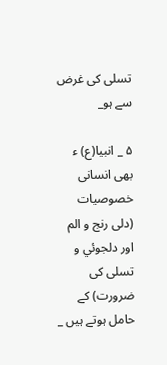تسلى كى غرض سے ہو_

۵ _ انبيا(ع) ء بھى انسانى خصوصيات (دلى رنج و الم اور دلجوئي و تسلى كى ضرورت) كے حامل ہوتے ہيں _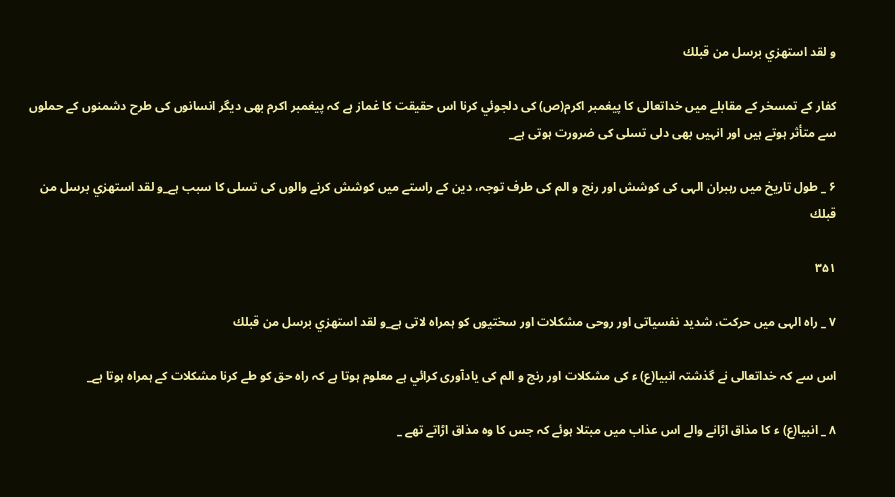و لقد استهزي برسل من قبلك

كفار كے تمسخر كے مقابلے ميں خداتعالى كا پيغمبر اكرم(ص) كى دلجوئي كرنا اس حقيقت كا غماز ہے كہ پيغمبر اكرم بھى ديگر انسانوں كى طرح دشمنوں كے حملوں سے متأثر ہوتے ہيں اور انہيں بھى دلى تسلى كى ضرورت ہوتى ہے_

۶ _ طول تاريخ ميں رہبران الہى كى كوشش اور رنج و الم كى طرف توجہ، دين كے راستے ميں كوشش كرنے والوں كى تسلى كا سبب ہے_و لقد استهزي برسل من قبلك

۳۵۱

۷ _ راہ الہى ميں حركت، شديد نفسياتى اور روحى مشكلات اور سختيوں كو ہمراہ لاتى ہے_و لقد استهزي برسل من قبلك

اس سے كہ خداتعالى نے گذشتہ انبيا(ع) ء كى مشكلات اور رنج و الم كى يادآورى كرائي ہے معلوم ہوتا ہے كہ راہ حق كو طے كرنا مشكلات كے ہمراہ ہوتا ہے_

۸ _ انبيا(ع) ء كا مذاق اڑانے والے اس عذاب ميں مبتلا ہوئے كہ جس كا وہ مذاق اڑاتے تھے _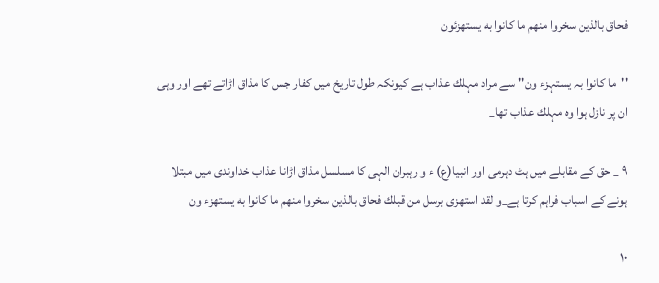فحاق بالذين سخروا منهم ما كانوا به يستهزئون

''ما كانوا بہ يستہزء ون'' سے مراد مہلك عذاب ہے كيونكہ طول تاريخ ميں كفار جس كا مذاق اڑاتے تھے اور وہى ان پر نازل ہوا وہ مہلك عذاب تھا_

۹ _ حق كے مقابلے ميں ہٹ دہرمى اور انبيا(ع) ء و رہبران الہى كا مسلسل مذاق اڑانا عذاب خداوندى ميں مبتلا ہونے كے اسباب فراہم كرتا ہے_و لقد استهزى برسل من قبلك فحاق بالذين سخروا منهم ما كانوا به يستهزء ون

۱۰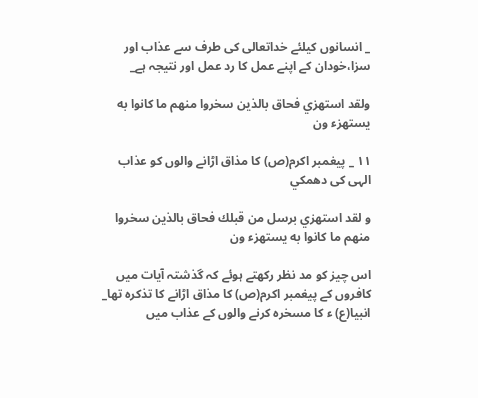_ انسانوں كيلئے خداتعالى كى طرف سے عذاب اور سزا،خودان كے اپنے عمل كا رد عمل اور نتيجہ ہے_

ولقد استهزي فحاق بالذين سخروا منهم ما كانوا به يستهزء ون

۱۱ _ پيغمبر اكرم(ص) كا مذاق اڑانے والوں كو عذاب الہى كى دھمكي

و لقد استهزي برسل من قبلك فحاق بالذين سخروا منهم ما كانوا به يستهزء ون

اس چيز كو مد نظر ركھتے ہوئے كہ گذشتہ آيات ميں كافروں كے پيغمبر اكرم(ص) كا مذاق اڑانے كا تذكرہ تھا_ انبيا(ع) ء كا مسخرہ كرنے والوں كے عذاب ميں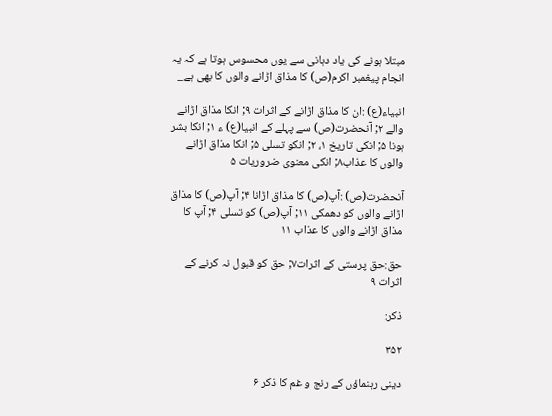مبتلا ہونے كى ياد دہانى سے يوں محسوس ہوتا ہے كہ يہ انجام پيغمبر اكرم(ص) كا مذاق اڑانے والوں كا بھى ہے_

انبياء(ع) :ان كا مذاق اڑانے كے اثرات ۹; انكا مذاق اڑانے والے ۲; آنحضرت(ص) سے پہلے كے انبيا(ع) ء ۱; انكا بشر ہونا ۵; انكى تاريخ ۱، ۲; انكو تسلى ۵; انكا مذاق اڑانے والوں كا عذاب۸; انكى معنوى ضروريات ۵

آنحضرت(ص) :آپ(ص) كا مذاق اڑانا ۴; آپ(ص) كا مذاق اڑانے والوں كو دھمكى ۱۱; آپ(ص) كو تسلى ۴; آپ كا مذاق اڑانے والوں كا عذاب ۱۱

حق:حق پرستى كے اثرات۷; حق كو قبول نہ كرنے كے اثرات ۹

ذكر:

۳۵۲

دينى رہنماؤں كے رنج و غم كا ذكر ۶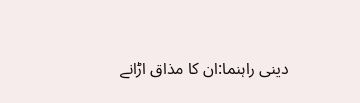دينى راہنما:ان كا مذاق اڑانے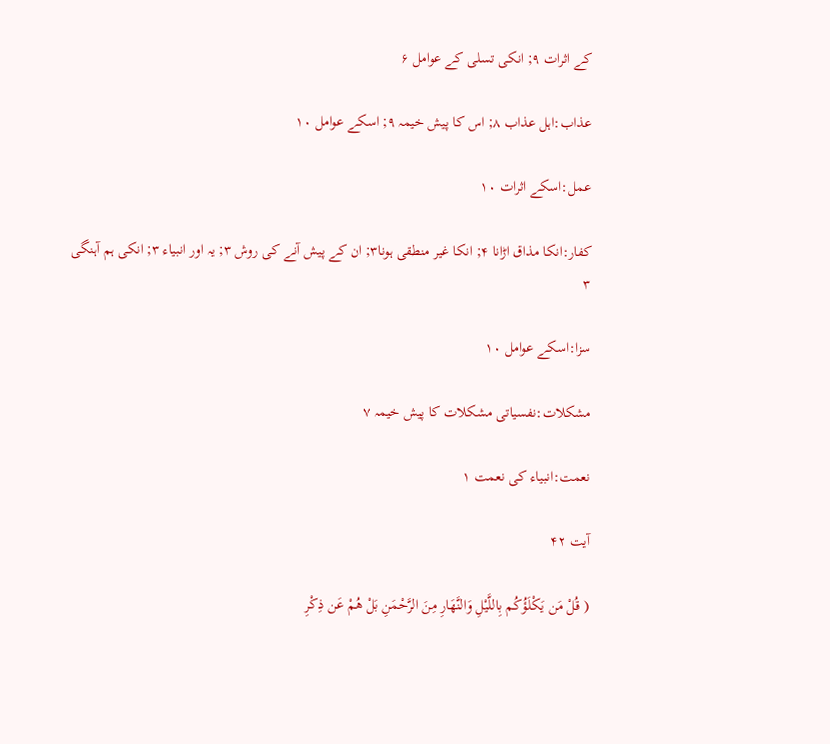كے اثرات ۹; انكى تسلى كے عوامل ۶

عذاب:اہل عذاب ۸; اس كا پيش خيمہ ۹; اسكے عوامل ۱۰

عمل:اسكے اثرات ۱۰

كفار:انكا مذاق اڑانا ۴; انكا غير منطقى ہونا۳; ان كے پيش آنے كى روش ۳; يہ اور انبياء ۳; انكى ہم آہنگى ۳

سزا:اسكے عوامل ۱۰

مشكلات:نفسياتى مشكلات كا پيش خيمہ ۷

نعمت:انبياء كى نعمت ۱

آیت ۴۲

( قُلْ مَن يَكْلَؤُكُم بِاللَّيْلِ وَالنَّهَارِ مِنَ الرَّحْمَنِ بَلْ هُمْ عَن ذِكْرِ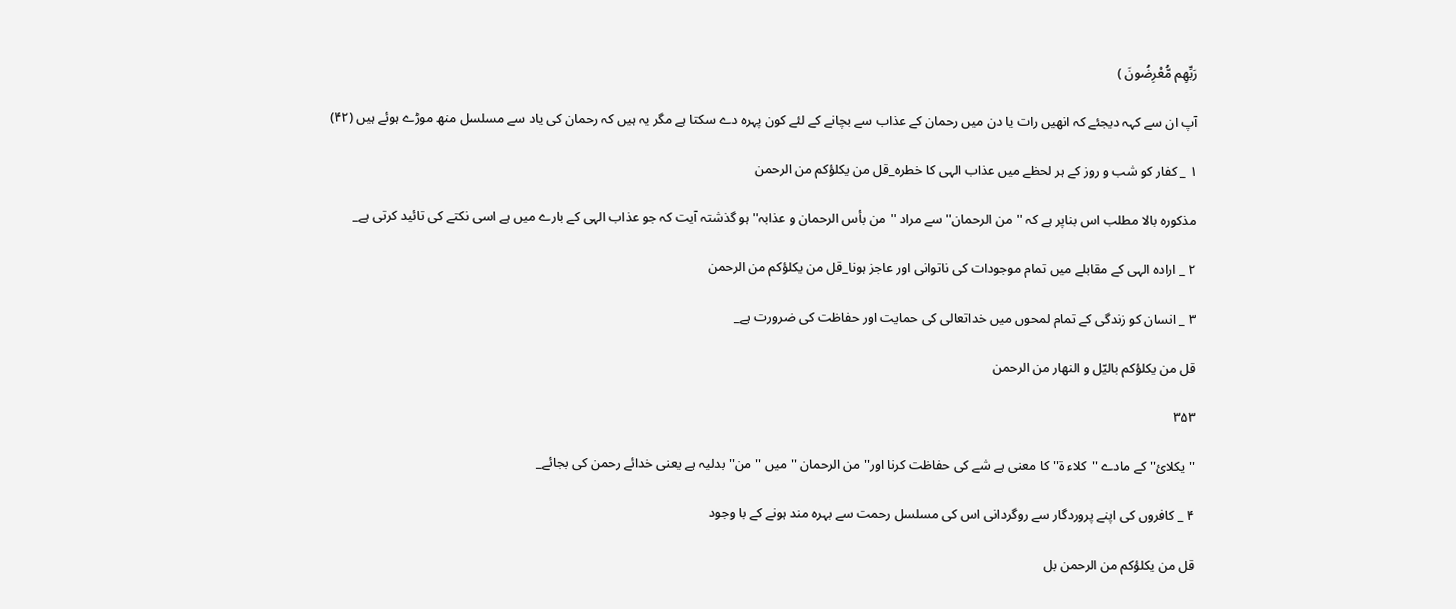رَبِّهِم مُّعْرِضُونَ )

آپ ان سے كہہ ديجئے كہ انھيں رات يا دن ميں رحمان كے عذاب سے بچانے كے لئے كون پہرہ دے سكتا ہے مگر يہ ہيں كہ رحمان كى ياد سے مسلسل منھ موڑے ہوئے ہيں (۴۲)

۱ _ كفار كو شب و روز كے ہر لحظے ميں عذاب الہى كا خطرہ_قل من يكلؤكم من الرحمن

مذكورہ بالا مطلب اس بناپر ہے كہ ''من الرحمان'' سے مراد ''من بأس الرحمان و عذابہ'' ہو گذشتہ آيت كہ جو عذاب الہى كے بارے ميں ہے اسى نكتے كى تائيد كرتى ہے_

۲ _ ارادہ الہى كے مقابلے ميں تمام موجودات كى ناتوانى اور عاجز ہونا_قل من يكلؤكم من الرحمن

۳ _ انسان كو زندگى كے تمام لمحوں ميں خداتعالى كى حمايت اور حفاظت كى ضرورت ہے_

قل من يكلؤكم باليّل و النهار من الرحمن

۳۵۳

''يكلائ'' كے مادے ''كلاء ة'' كا معنى ہے شے كى حفاظت كرنا اور'' من الرحمان ''ميں ''من'' بدليہ ہے يعنى خدائے رحمن كى بجائے_

۴ _ كافروں كى اپنے پروردگار سے روگردانى اس كى مسلسل رحمت سے بہرہ مند ہونے كے با وجود

قل من يكلؤكم من الرحمن بل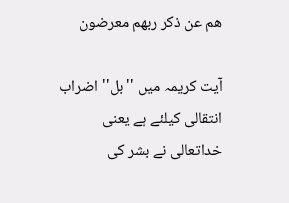هم عن ذكر ربهم معرضون

آيت كريمہ ميں ''بل'' اضراب انتقالى كيلئے ہے يعنى خداتعالى نے بشر كى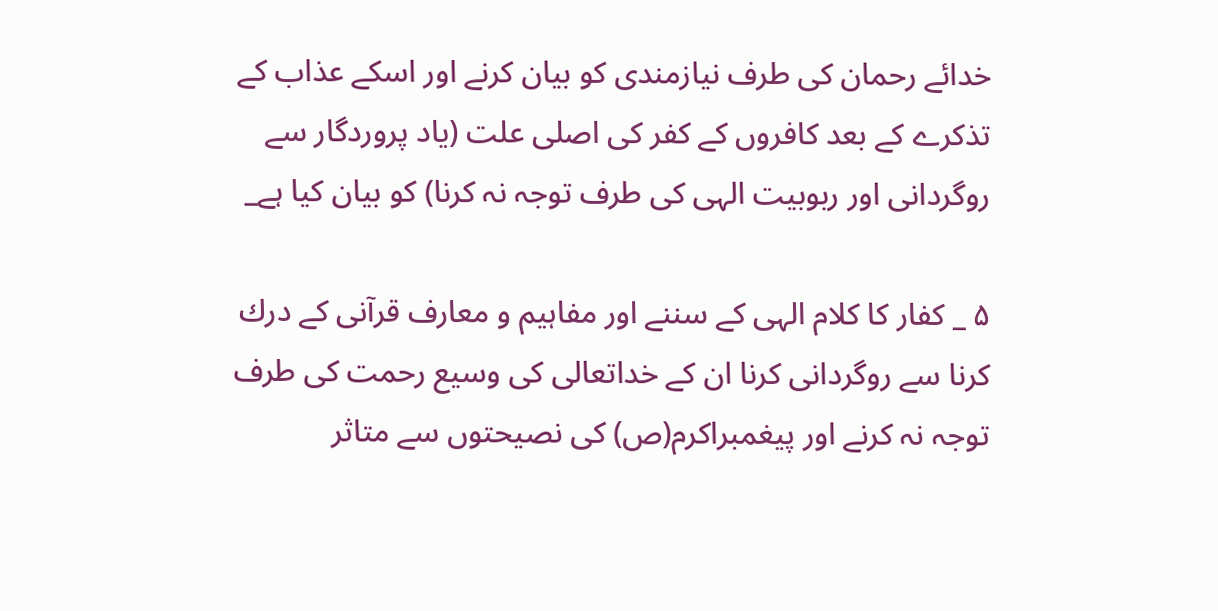خدائے رحمان كى طرف نيازمندى كو بيان كرنے اور اسكے عذاب كے تذكرے كے بعد كافروں كے كفر كى اصلى علت (ياد پروردگار سے روگردانى اور ربوبيت الہى كى طرف توجہ نہ كرنا) كو بيان كيا ہے_

۵ _ كفار كا كلام الہى كے سننے اور مفاہيم و معارف قرآنى كے درك كرنا سے روگردانى كرنا ان كے خداتعالى كى وسيع رحمت كى طرف توجہ نہ كرنے اور پيغمبراكرم(ص) كى نصيحتوں سے متاثر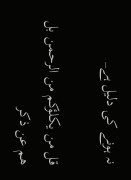نہ ہونے كى دليل ہے_

قل من يكلؤكم من الرحمن بل هم عن ذكر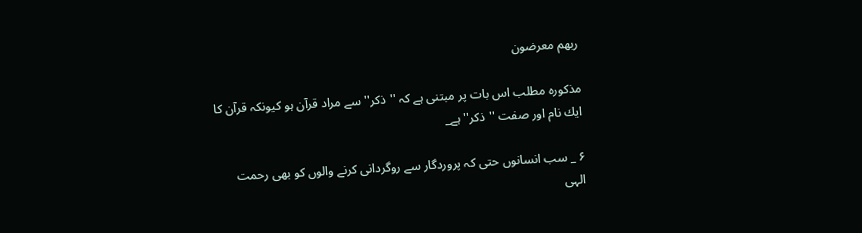ربهم معرضون

مذكورہ مطلب اس بات پر مبتنى ہے كہ ''ذكر'' سے مراد قرآن ہو كيونكہ قرآن كا ايك نام اور صفت ''ذكر'' ہے_

۶ _ سب انسانوں حتى كہ پروردگار سے روگردانى كرنے والوں كو بھى رحمت الہى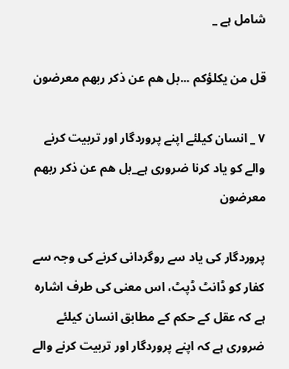شامل ہے _

قل من يكلؤكم ...بل هم عن ذكر ربهم معرضون

۷ _ انسان كيلئے اپنے پروردگار اور تربيت كرنے والے كو ياد كرنا ضرورى ہے_بل هم عن ذكر ربهم معرضون

پروردگار كى ياد سے روگردانى كرنے كى وجہ سے كفار كو ڈانٹ ڈپٹ، اس معنى كى طرف اشارہ ہے كہ عقل كے حكم كے مطابق انسان كيلئے ضرورى ہے كہ اپنے پروردگار اور تربيت كرنے والے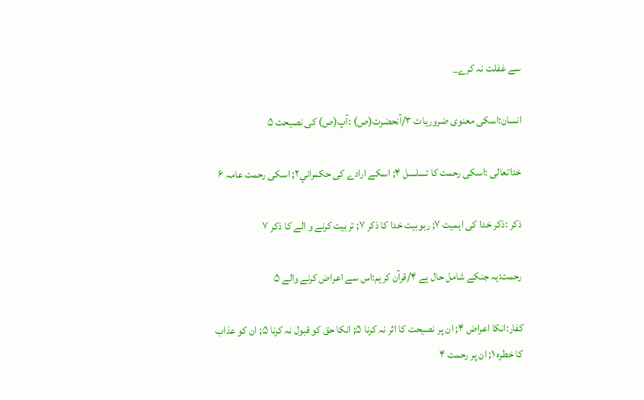سے غفلت نہ كرے_

انسان:اسكى معنوى ضروريات ۳/آنحضرت(ص) :آپ(ص) كى نصيحت ۵

خداتعالى :اسكى رحمت كا تسلسل ۴; اسكے ارادے كى حكمراني۲; اسكى رحمت عامہ ۶

ذكر :ذكر خدا كى اہميت ۷; ربوبيت خدا كا ذكر ۷; تربيت كرنے و الے كا ذكر ۷

رحمت:يہ جنكے شامل حال ہے ۴/قرآن كريم:اس سے اعراض كرنے والے ۵

كفار:انكا اعراض ۴; ان پر نصيحت كا اثر نہ كرنا ۵; انكا حق كو قبول نہ كرنا ۵; ان كو عذاب كا خطرہ ۱; ان پر رحمت ۴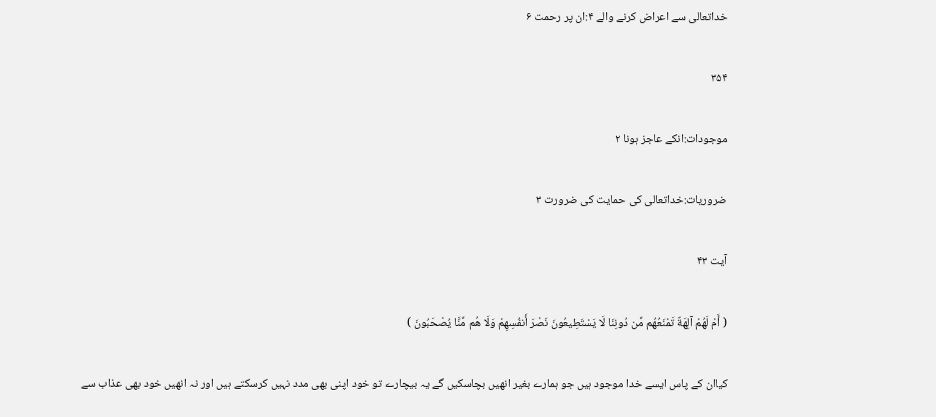خداتعالى سے اعراض كرنے والے ۴:ان پر رحمت ۶

۳۵۴

موجودات:انكے عاجز ہونا ۲

ضروريات:خداتعالى كى حمايت كى ضرورت ۳

آیت ۴۳

( أَمْ لَهُمْ آلِهَةٌ تَمْنَعُهُم مِّن دُونِنَا لَا يَسْتَطِيعُونَ نَصْرَ أَنفُسِهِمْ وَلَا هُم مِّنَّا يُصْحَبُونَ )

كياان كے پاس ايسے خدا موجود ہيں جو ہمارے بغير انھيں بچاسكيں گے يہ بيچارے تو خود اپنى بھى مدد نہيں كرسكتے ہيں اور نہ انھيں خود بھى عذاب سے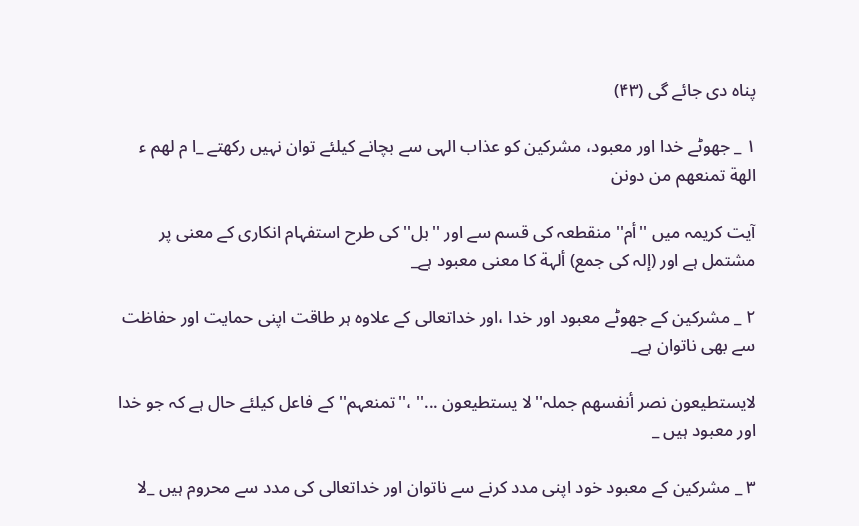پناہ دى جائے گى (۴۳)

۱ _ جھوٹے خدا اور معبود، مشركين كو عذاب الہى سے بچانے كيلئے توان نہيں ركھتے _ا م لهم ء الهة تمنعهم من دونن

آيت كريمہ ميں ''أم'' منقطعہ كى قسم سے اور ''بل'' كى طرح استفہام انكارى كے معنى پر مشتمل ہے اور (إلہ كى جمع) ألہة كا معنى معبود ہے_

۲ _ مشركين كے جھوٹے معبود اور خدا ،اور خداتعالى كے علاوہ ہر طاقت اپنى حمايت اور حفاظت سے بھى ناتوان ہے_

لايستطيعون نصر أنفسهم جملہ''لا يستطيعون ...'' ،''تمنعہم'' كے فاعل كيلئے حال ہے كہ جو خدا اور معبود ہيں _

۳ _ مشركين كے معبود خود اپنى مدد كرنے سے ناتوان اور خداتعالى كى مدد سے محروم ہيں _لا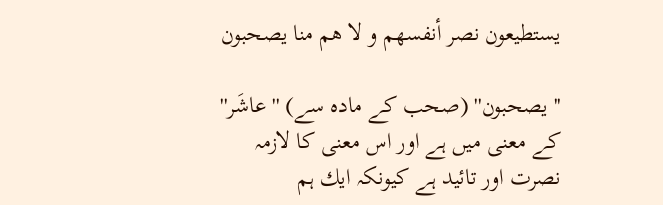يستطيعون نصر أنفسهم و لا هم منا يصحبون

''يصحبون'' (صحب كے مادہ سے) ''عاشَر'' كے معنى ميں ہے اور اس معنى كا لازمہ نصرت اور تائيد ہے كيونكہ ايك ہم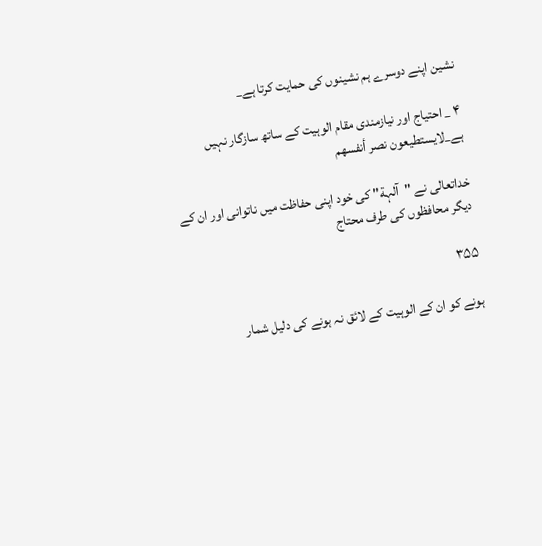نشين اپنے دوسرے ہم نشينوں كى حمايت كرتا ہے_

۴ _ احتياج اور نيازمندى مقام الوہيت كے ساتھ سازگار نہيں ہے_لايستطيعون نصر أنفسهم

خداتعالى نے ''آلہة'' كى خود اپنى حفاظت ميں ناتوانى اور ان كے ديگر محافظوں كى طرف محتاج

۳۵۵

ہونے كو ان كے الوہيت كے لائق نہ ہونے كى دليل شمار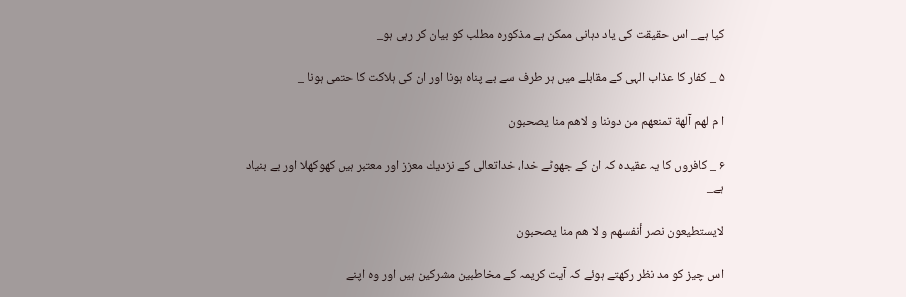كيا ہے_ اس حقيقت كى ياد دہانى ممكن ہے مذكورہ مطلب كو بيان كر رہى ہو_

۵ _ كفار كا عذاب الہى كے مقابلے ميں ہر طرف سے بے پناہ ہونا اور ان كى ہلاكت كا حتمى ہونا _

ا م لهم آلهة تمنعهم من دوننا و لاهم منا يصحبون

۶ _ كافروں كا يہ عقيدہ كہ ان كے جھوٹے خدا، خداتعالى كے نزديك معزز اور معتبر ہيں كھوكھلا اور بے بنياد ہے_

لايستطيعون نصر أنفسهم و لا هم منا يصحبون

اس چيز كو مد نظر ركھتے ہوئے كہ آيت كريمہ كے مخاطبين مشركين ہيں اور وہ اپنے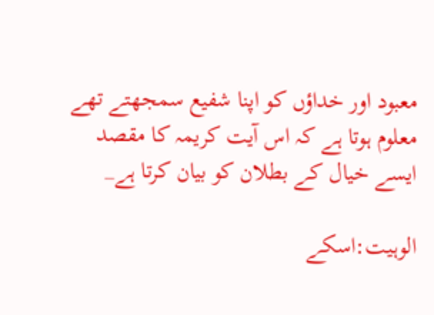معبود اور خداؤں كو اپنا شفيع سمجھتے تھے معلوم ہوتا ہے كہ اس آيت كريمہ كا مقصد ايسے خيال كے بطلان كو بيان كرتا ہے_

الوہيت:اسكے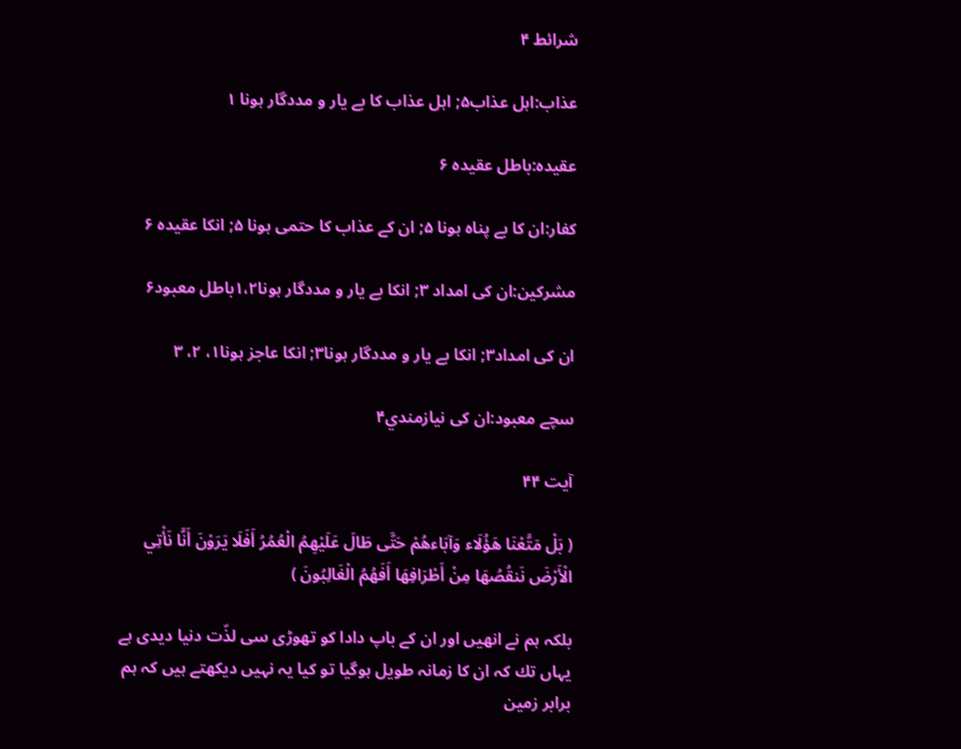شرائط ۴

عذاب:اہل عذاب۵; اہل عذاب كا بے يار و مددگار ہونا ۱

عقيدہ:باطل عقيدہ ۶

كفار:ان كا بے پناہ ہونا ۵; ان كے عذاب كا حتمى ہونا ۵; انكا عقيدہ ۶

مشركين:ان كى امداد ۳; انكا بے يار و مددگار ہونا۱،۲باطل معبود۶

ان كى امداد۳; انكا بے يار و مددگار ہونا۳; انكا عاجز ہونا۱، ۲، ۳

سچے معبود:ان كى نيازمندي۴

آیت ۴۴

( بَلْ مَتَّعْنَا هَؤُلَاء وَآبَاءهُمْ حَتَّى طَالَ عَلَيْهِمُ الْعُمُرُ أَفَلَا يَرَوْنَ أَنَّا نَأْتِي الْأَرْضَ نَنقُصُهَا مِنْ أَطْرَافِهَا أَفَهُمُ الْغَالِبُونَ )

بلكہ ہم نے انھيں اور ان كے باپ دادا كو تھوڑى سى لذّت دنيا ديدى ہے يہاں تك كہ ان كا زمانہ طويل ہوگيا تو كيا يہ نہيں ديكھتے ہيں كہ ہم برابر زمين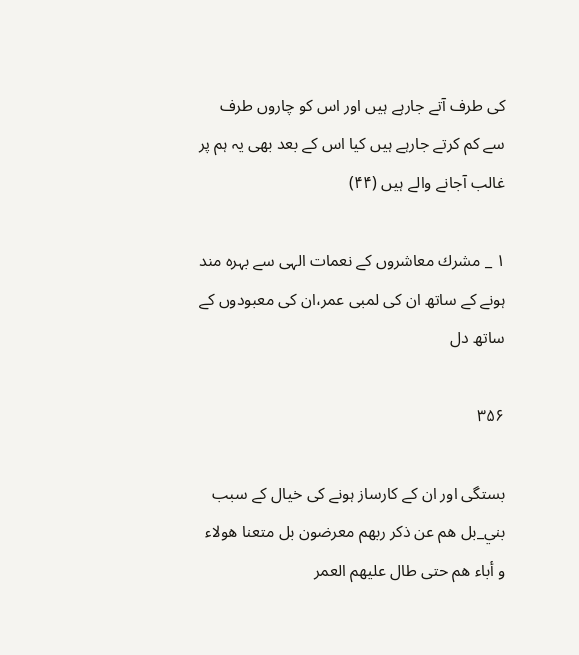كى طرف آتے جارہے ہيں اور اس كو چاروں طرف سے كم كرتے جارہے ہيں كيا اس كے بعد بھى يہ ہم پر غالب آجانے والے ہيں (۴۴)

۱ _ مشرك معاشروں كے نعمات الہى سے بہرہ مند ہونے كے ساتھ ان كى لمبى عمر،ان كى معبودوں كے ساتھ دل

۳۵۶

بستگى اور ان كے كارساز ہونے كى خيال كے سبب بني_بل هم عن ذكر ربهم معرضون بل متعنا هولاء و أباء هم حتى طال عليهم العمر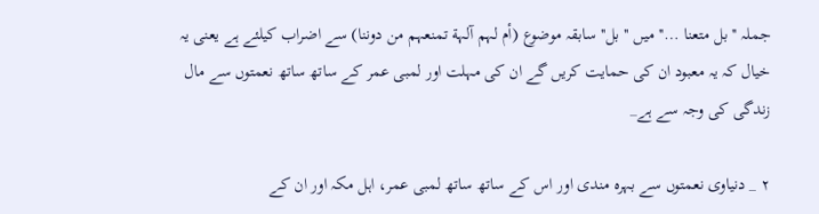جملہ ''بل متعنا ...'' ميں ''بل'' سابقہ موضوع (أم لہم آلہة تمنعہم من دوننا) سے اضراب كيلئے ہے يعنى يہ خيال كہ يہ معبود ان كى حمايت كريں گے ان كى مہلت اور لمبى عمر كے ساتھ ساتھ نعمتوں سے مال زندگى كى وجہ سے ہے_

۲ _ دنياوى نعمتوں سے بہرہ مندى اور اس كے ساتھ ساتھ لمبى عمر، اہل مكہ اور ان كے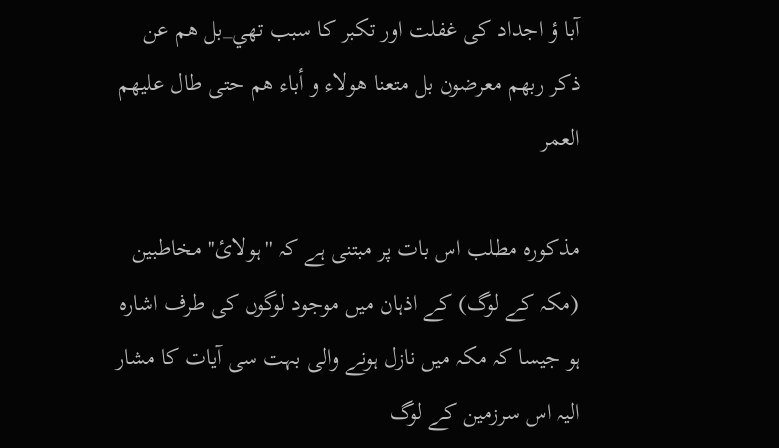آبا ؤ اجداد كى غفلت اور تكبر كا سبب تھي_بل هم عن ذكر ربهم معرضون بل متعنا هولاء و أباء هم حتى طال عليهم العمر

مذكورہ مطلب اس بات پر مبتنى ہے كہ ''ہولائ'' مخاطبين (مكہ كے لوگ) كے اذہان ميں موجود لوگوں كى طرف اشارہ ہو جيسا كہ مكہ ميں نازل ہونے والى بہت سى آيات كا مشار اليہ اس سرزمين كے لوگ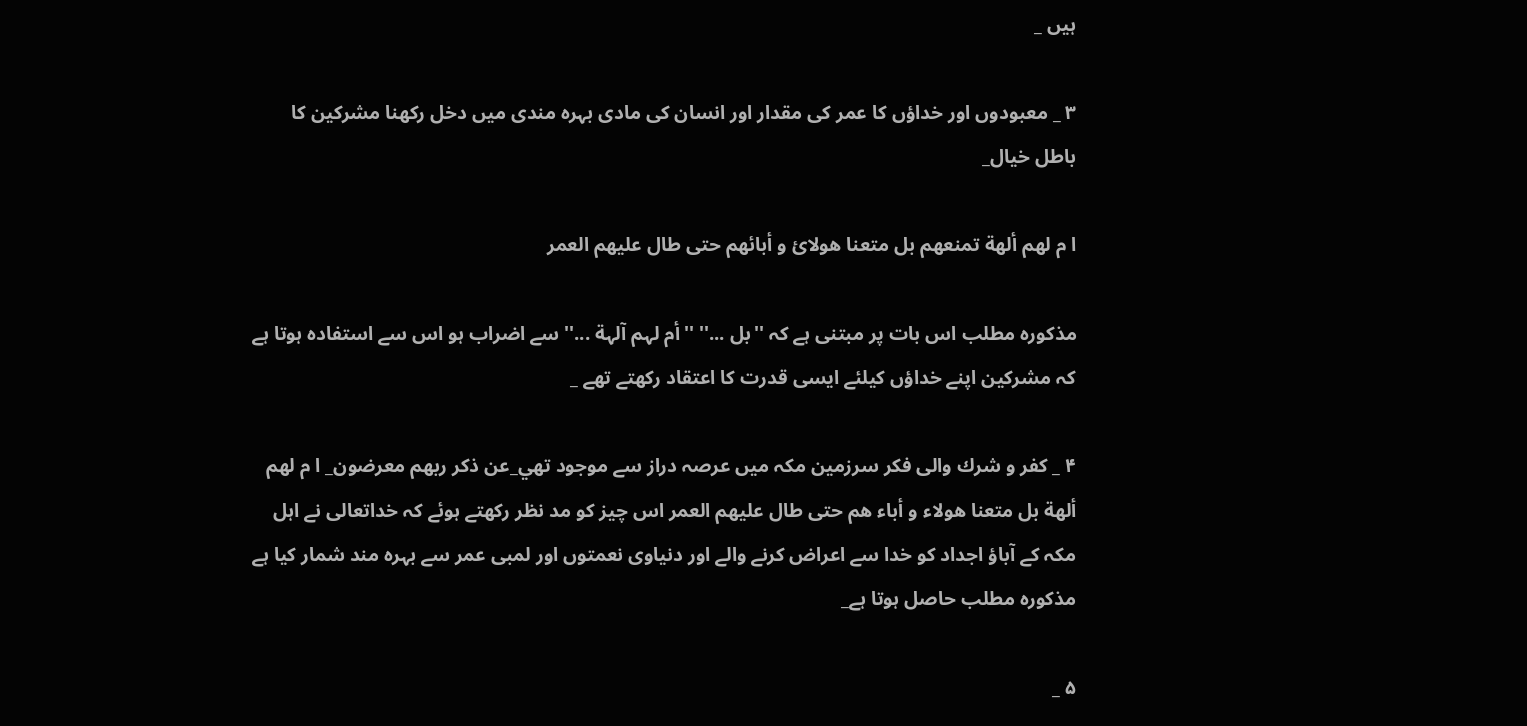ہيں _

۳ _ معبودوں اور خداؤں كا عمر كى مقدار اور انسان كى مادى بہرہ مندى ميں دخل ركھنا مشركين كا باطل خيال_

ا م لهم ألهة تمنعهم بل متعنا هولائ و أبائهم حتى طال عليهم العمر

مذكورہ مطلب اس بات پر مبتنى ہے كہ ''بل ...'' ''أم لہم آلہة ...'' سے اضراب ہو اس سے استفادہ ہوتا ہے كہ مشركين اپنے خداؤں كيلئے ايسى قدرت كا اعتقاد ركھتے تھے _

۴ _ كفر و شرك والى فكر سرزمين مكہ ميں عرصہ دراز سے موجود تھي_عن ذكر ربهم معرضون_ ا م لهم ألهة بل متعنا هولاء و أباء هم حتى طال عليهم العمر اس چيز كو مد نظر ركھتے ہوئے كہ خداتعالى نے اہل مكہ كے آباؤ اجداد كو خدا سے اعراض كرنے والے اور دنياوى نعمتوں اور لمبى عمر سے بہرہ مند شمار كيا ہے مذكورہ مطلب حاصل ہوتا ہے_

۵ _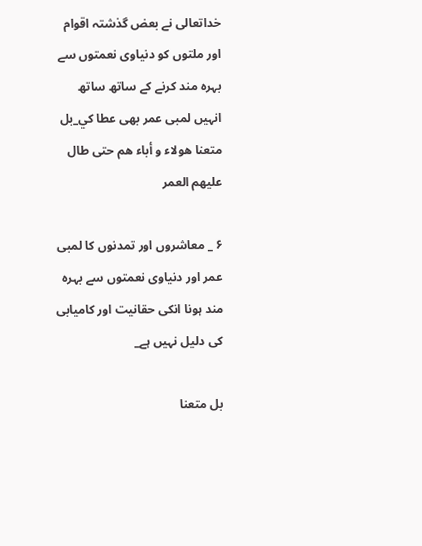خداتعالى نے بعض گذشتہ اقوام اور ملتوں كو دنياوى نعمتوں سے بہرہ مند كرنے كے ساتھ ساتھ انہيں لمبى عمر بھى عطا كي_بل متعنا هولاء و أباء هم حتى طال عليهم العمر

۶ _ معاشروں اور تمدنوں كا لمبى عمر اور دنياوى نعمتوں سے بہرہ مند ہونا انكى حقانيت اور كاميابى كى دليل نہيں ہے_

بل متعنا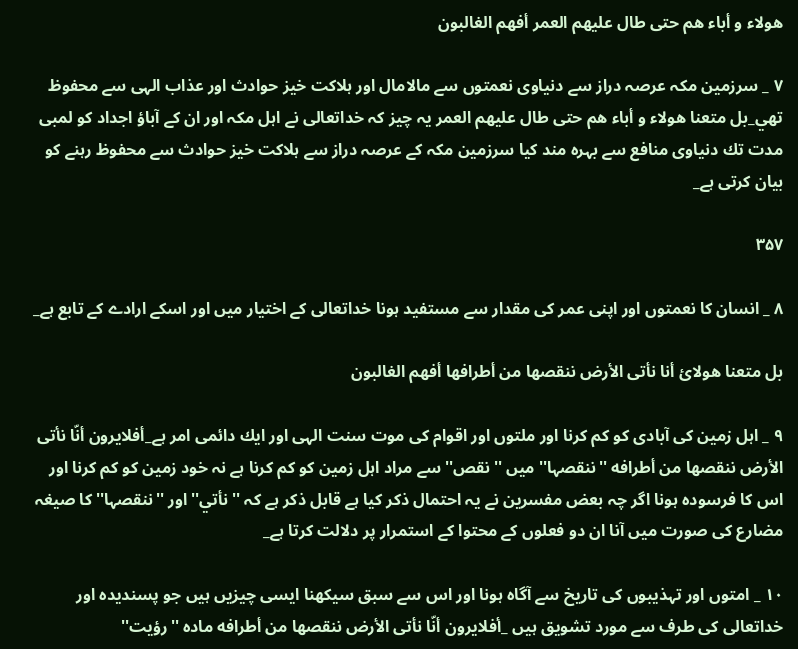هولاء و أباء هم حتى طال عليهم العمر أفهم الغالبون

۷ _ سرزمين مكہ عرصہ دراز سے دنياوى نعمتوں سے مالامال اور ہلاكت خيز حوادث اور عذاب الہى سے محفوظ تھي_بل متعنا هولاء و أباء هم حتى طال عليهم العمر يہ چيز كہ خداتعالى نے اہل مكہ اور ان كے آباؤ اجداد كو لمبى مدت تك دنياوى منافع سے بہرہ مند كيا سرزمين مكہ كے عرصہ دراز سے ہلاكت خيز حوادث سے محفوظ رہنے كو بيان كرتى ہے_

۳۵۷

۸ _ انسان كا نعمتوں اور اپنى عمر كى مقدار سے مستفيد ہونا خداتعالى كے اختيار ميں اور اسكے ارادے كے تابع ہے_

بل متعنا هولائ أنا نأتى الأرض ننقصها من أطرافها أفهم الغالبون

۹ _ اہل زمين كى آبادى كو كم كرنا اور ملتوں اور اقوام كى موت سنت الہى اور ايك دائمى امر ہے_أفلايرون أنّا نأتى الأرض ننقصها من أطرافه ''ننقصہا'' ميں ''نقص'' سے مراد اہل زمين كو كم كرنا ہے نہ خود زمين كو كم كرنا اور اس كا فرسودہ ہونا اگر چہ بعض مفسرين نے يہ احتمال ذكر كيا ہے قابل ذكر ہے كہ ''نأتي'' اور ''ننقصہا'' كا صيغہ مضارع كى صورت ميں آنا ان دو فعلوں كے محتوا كے استمرار پر دلالت كرتا ہے_

۱۰ _ امتوں اور تہذيبوں كى تاريخ سے آگاہ ہونا اور اس سے سبق سيكھنا ايسى چيزيں ہيں جو پسنديدہ اور خداتعالى كى طرف سے مورد تشويق ہيں _أفلايرون أنّا نأتى الأرض ننقصها من أطرافه مادہ ''رؤيت''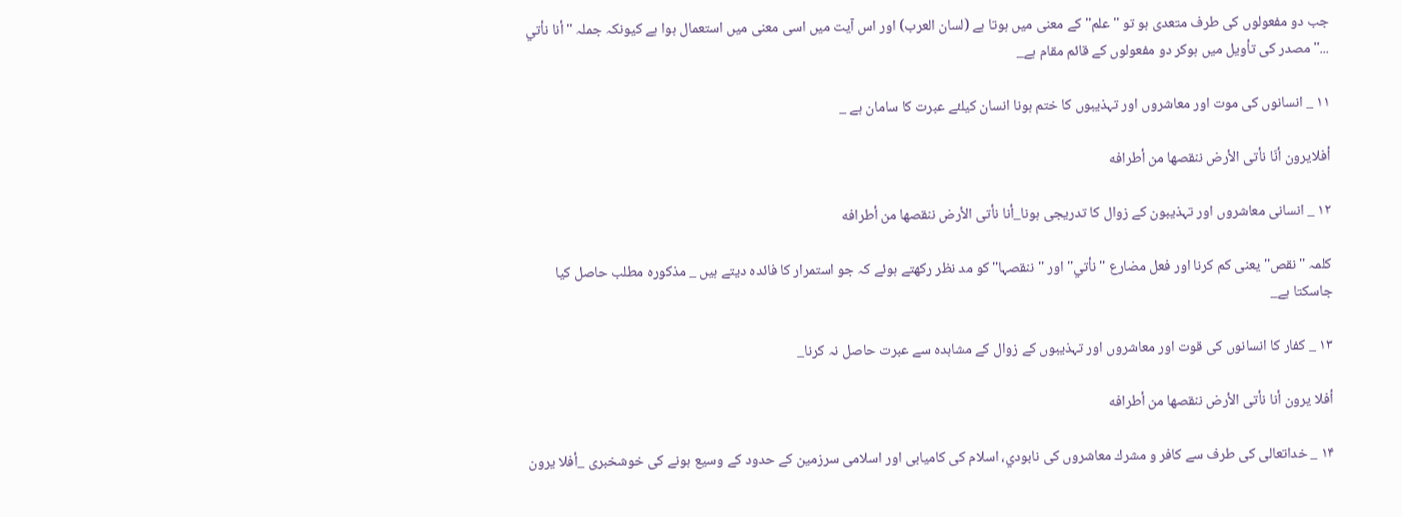جب دو مفعولوں كى طرف متعدى ہو تو ''علم'' كے معنى ميں ہوتا ہے (لسان العرب) اور اس آيت ميں اسى معنى ميں استعمال ہوا ہے كيونكہ جملہ ''أنا نأتي ...'' مصدر كى تأويل ميں ہوكر دو مفعولوں كے قائم مقام ہے_

۱۱ _ انسانوں كى موت اور معاشروں اور تہذيبوں كا ختم ہونا انسان كيلئے عبرت كا سامان ہے _

أفلايرون أنّا نأتى الأرض ننقصها من أطرافه

۱۲ _ انسانى معاشروں اور تہذيبون كے زوال كا تدريجى ہونا_أنا نأتى الأرض ننقصها من أطرافه

كلمہ ''نقص'' يعنى كم كرنا اور فعل مضارع ''نأتي'' اور ''ننقصہا'' كو مد نظر ركھتے ہوئے كہ جو استمرار كا فائدہ ديتے ہيں _ مذكورہ مطلب حاصل كيا جاسكتا ہے_

۱۳ _ كفار كا انسانوں كى قوت اور معاشروں اور تہذيبوں كے زوال كے مشاہدہ سے عبرت حاصل نہ كرنا_

أفلا يرون أنا نأتى الأرض ننقصها من أطرافه

۱۴ _ خداتعالى كى طرف سے كافر و مشرك معاشروں كى نابودي، اسلام كى كاميابى اور اسلامى سرزمين كے حدود كے وسيع ہونے كى خوشخبرى _أفلا يرون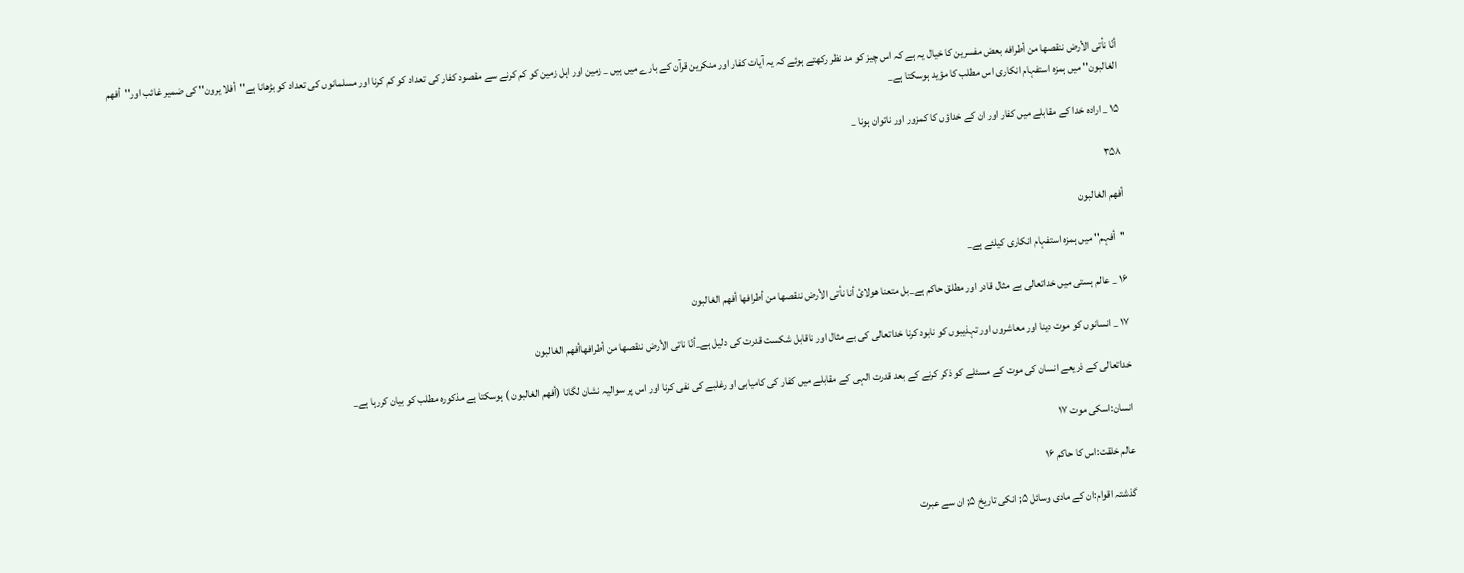أنّا نأتى الأرض ننقصها من أطرافه بعض مفسرين كا خيال يہ ہے كہ اس چيز كو مد نظر ركھتے ہوئے كہ يہ آيات كفار اور منكرين قرآن كے بارے ميں ہيں _ زمين اور اہل زمين كو كم كرنے سے مقصود كفار كى تعداد كو كم كرنا اور مسلمانوں كى تعداد كو بڑھانا ہے''أفلا يرون'' كى ضمير غائب اور''أفهم الغالبون'' ميں ہمزہ استفہام انكارى اس مطلب كا مؤيد ہوسكتا ہے_

۱۵ _ ارادہ خدا كے مقابلے ميں كفار اور ان كے خداؤں كا كمزور اور ناتوان ہونا _

۳۵۸

أفهم الغالبون

''أفہم'' ميں ہمزہ استفہام انكارى كيلئے ہے_

۱۶ _ عالم ہستى ميں خداتعالى بے مثال قادر اور مطلق حاكم ہے_بل متعنا هولائ أنا نأتى الأرض ننقصها من أطرافها أفهم الغالبون

۱۷ _ انسانوں كو موت دينا اور معاشروں اور تہذيبوں كو نابود كرنا خداتعالى كى بے مثال اور ناقابل شكست قدرت كى دليل ہے_أنّا ناتى الأرض ننقصها من أطرافهاأفهم الغالبون

خداتعالى كے ذريعے انسان كى موت كے مسئلے كو ذكر كرنے كے بعد قدرت الہى كے مقابلے ميں كفار كى كاميابى او رغلبے كى نفى كرنا اور اس پر سواليہ نشان لگانا (أفهم الغالبون ) ہوسكتا ہے مذكورہ مطلب كو بيان كررہا ہے_

انسان:اسكى موت ۱۷

عالم خلقت:اس كا حاكم ۱۶

گذشتہ اقوام:ان كے مادى وسائل ۵; انكى تاريخ ۵; ان سے عبرت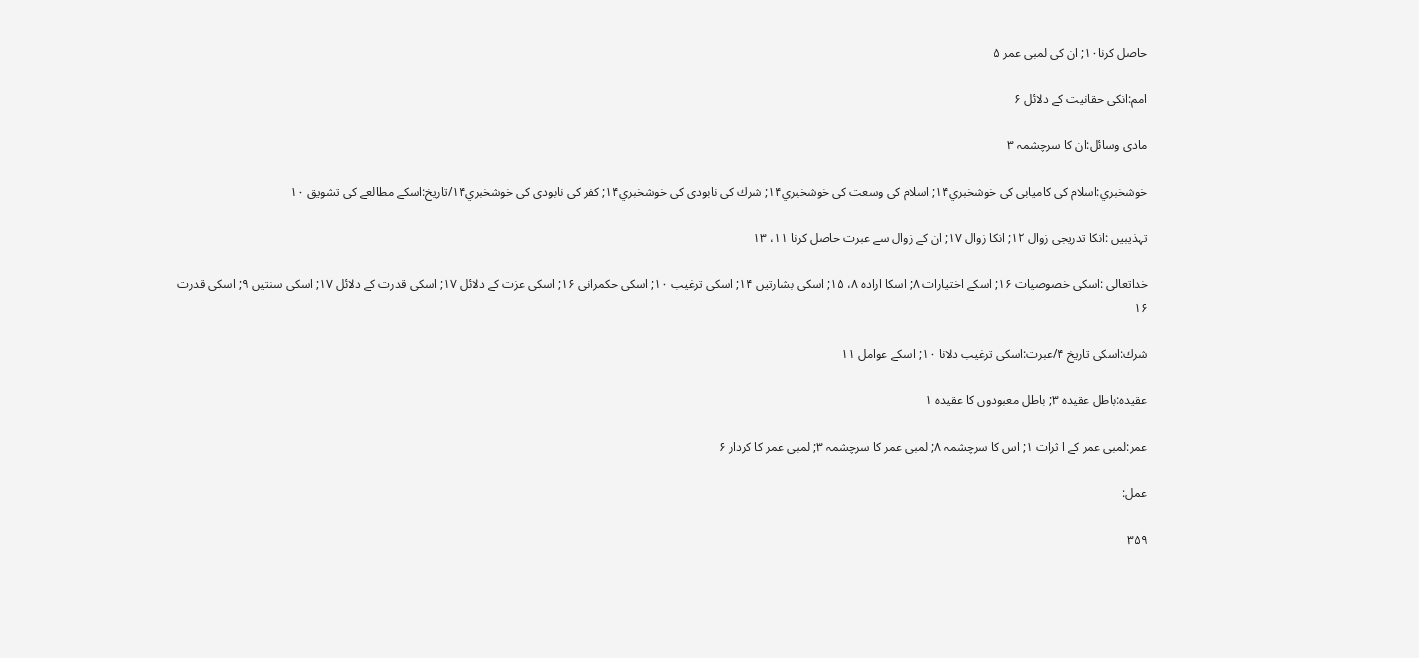حاصل كرنا۱۰; ان كى لمبى عمر ۵

امم:انكى حقانيت كے دلائل ۶

مادى وسائل:ان كا سرچشمہ ۳

خوشخبري:اسلام كى كاميابى كى خوشخبري۱۴; اسلام كى وسعت كى خوشخبري۱۴; شرك كى نابودى كى خوشخبري۱۴; كفر كى نابودى كى خوشخبري۱۴/تاريخ:اسكے مطالعے كى تشويق ۱۰

تہذيبيں :انكا تدريجى زوال ۱۲; انكا زوال ۱۷; ان كے زوال سے عبرت حاصل كرنا ۱۱، ۱۳

خداتعالى :اسكى خصوصيات ۱۶; اسكے اختيارات ۸; اسكا ارادہ ۸، ۱۵; اسكى بشارتيں ۱۴; اسكى ترغيب ۱۰; اسكى حكمرانى ۱۶; اسكى عزت كے دلائل ۱۷; اسكى قدرت كے دلائل ۱۷; اسكى سنتيں ۹; اسكى قدرت ۱۶

شرك:اسكى تاريخ ۴/عبرت:اسكى ترغيب دلانا ۱۰; اسكے عوامل ۱۱

عقيدہ:باطل عقيدہ ۳; باطل معبودوں كا عقيدہ ۱

عمر:لمبى عمر كے ا ثرات ۱; اس كا سرچشمہ ۸; لمبى عمر كا سرچشمہ ۳; لمبى عمر كا كردار ۶

عمل:

۳۵۹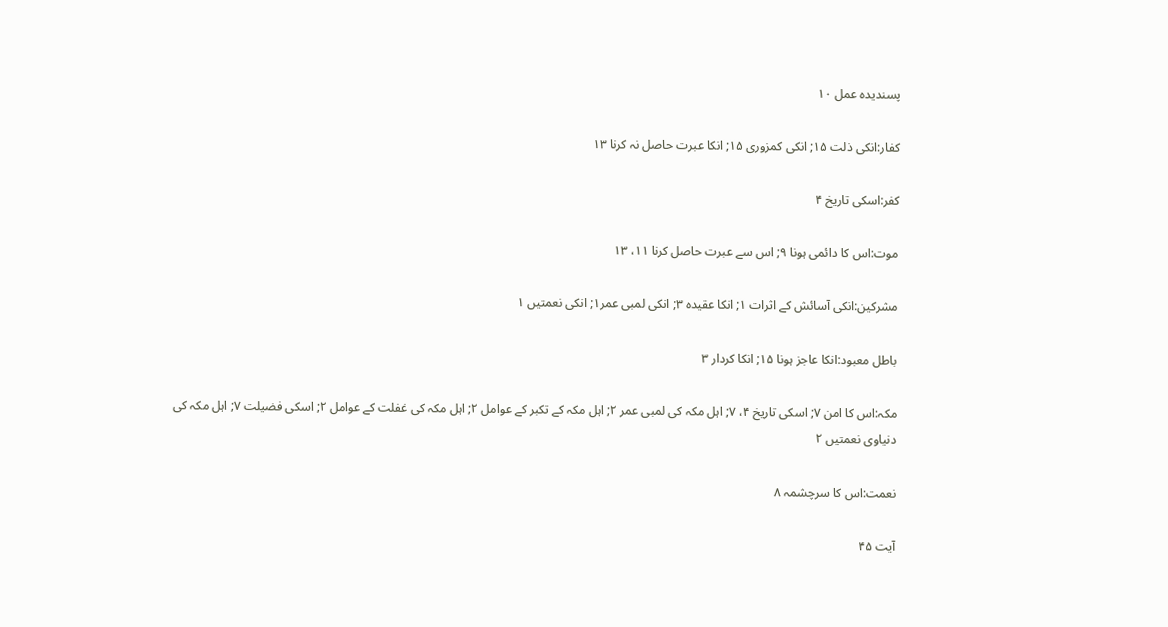پسنديدہ عمل ۱۰

كفار:انكى ذلت ۱۵; انكى كمزورى ۱۵; انكا عبرت حاصل نہ كرنا ۱۳

كفر:اسكى تاريخ ۴

موت:اس كا دائمى ہونا ۹; اس سے عبرت حاصل كرنا ۱۱، ۱۳

مشركين:انكى آسائش كے اثرات ۱; انكا عقيدہ ۳; انكى لمبى عمر۱; انكى نعمتيں ۱

باطل معبود:انكا عاجز ہونا ۱۵; انكا كردار ۳

مكہ:اس كا امن ۷; اسكى تاريخ ۴، ۷; اہل مكہ كى لمبى عمر ۲; اہل مكہ كے تكبر كے عوامل ۲; اہل مكہ كى غفلت كے عوامل ۲; اسكى فضيلت ۷; اہل مكہ كى دنياوى نعمتيں ۲

نعمت:اس كا سرچشمہ ۸

آیت ۴۵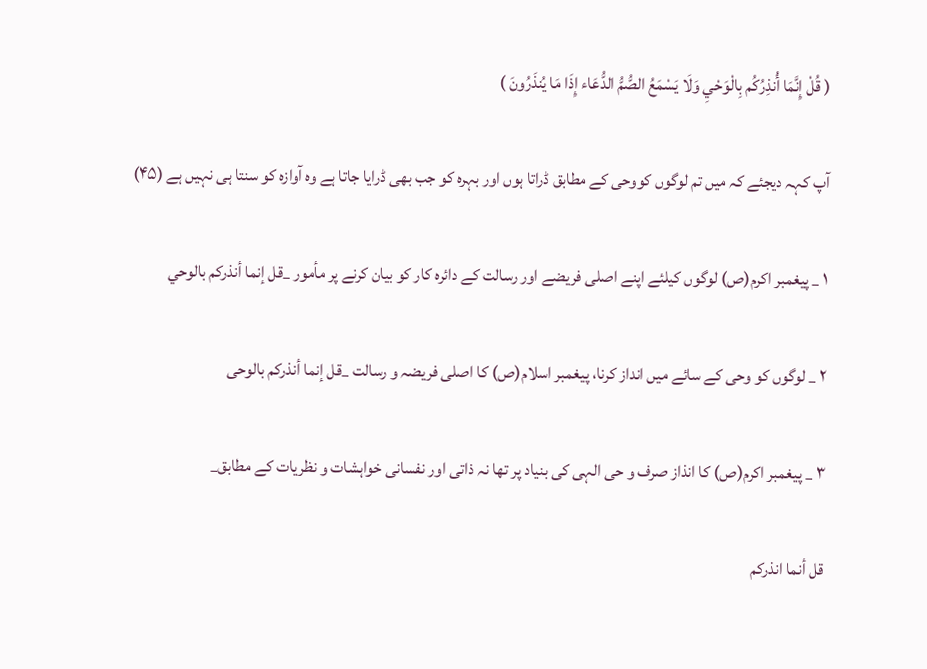( قُلْ إِنَّمَا أُنذِرُكُم بِالْوَحْيِ وَلَا يَسْمَعُ الصُّمُّ الدُّعَاء إِذَا مَا يُنذَرُونَ )

آپ كہہ ديجئے كہ ميں تم لوگوں كووحى كے مطابق ڈراتا ہوں اور بہرہ كو جب بھى ڈرايا جاتا ہے وہ آوازہ كو سنتا ہى نہيں ہے (۴۵)

۱ _ پيغمبر اكرم(ص) لوگوں كيلئے اپنے اصلى فريضے اور رسالت كے دائرہ كار كو بيان كرنے پر مأمور _قل إنما أنذركم بالوحي

۲ _ لوگوں كو وحى كے سائے ميں انداز كرنا، پيغمبر اسلام(ص) كا اصلى فريضہ و رسالت _قل إنما أنذركم بالوحى

۳ _ پيغمبر اكرم(ص) كا انذاز صرف و حى الہى كى بنياد پر تھا نہ ذاتى اور نفسانى خواہشات و نظريات كے مطابق_

قل أنما انذركم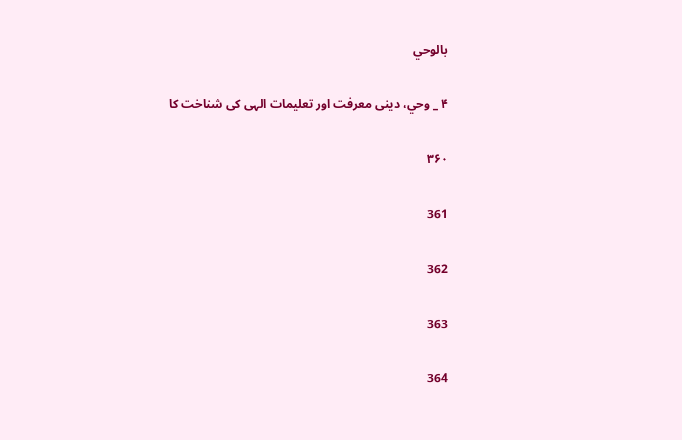بالوحي

۴ _ وحي، دينى معرفت اور تعليمات الہى كى شناخت كا

۳۶۰

361

362

363

364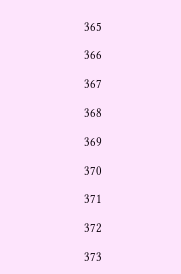365

366

367

368

369

370

371

372

373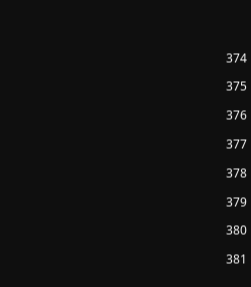374

375

376

377

378

379

380

381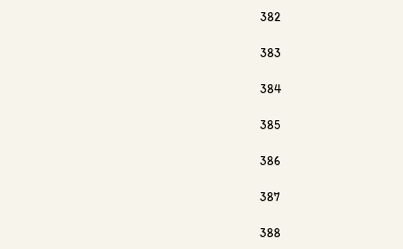382

383

384

385

386

387

388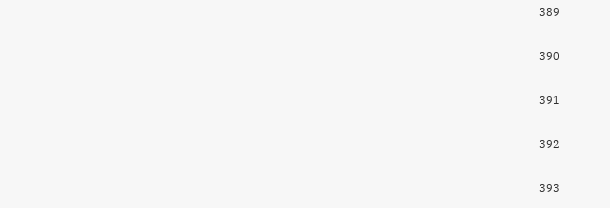389

390

391

392

393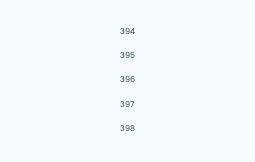394

395

396

397

398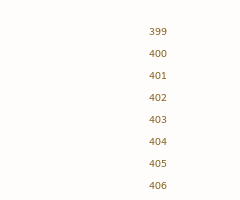399

400

401

402

403

404

405

406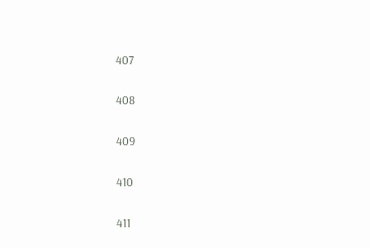407

408

409

410

411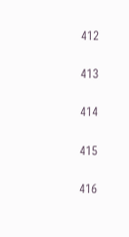412

413

414

415

416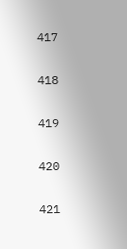417

418

419

420

421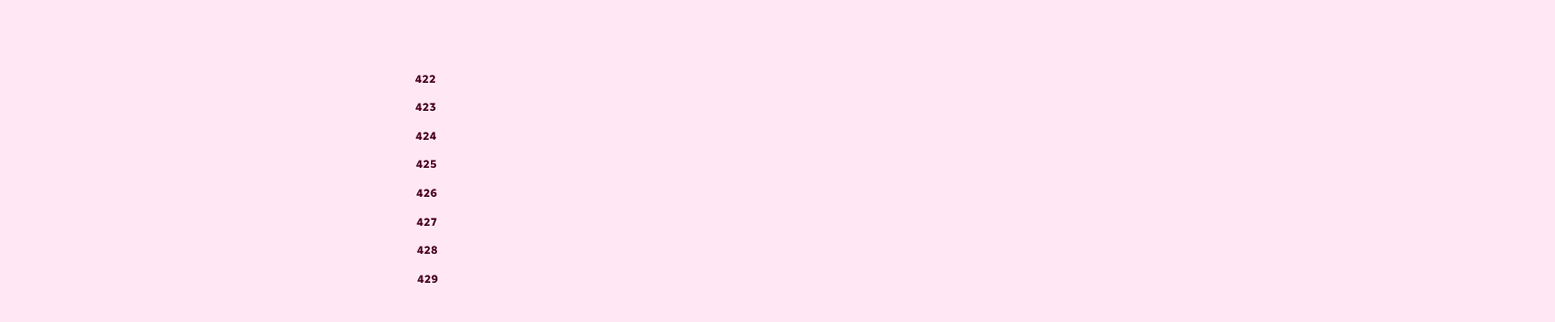422

423

424

425

426

427

428

429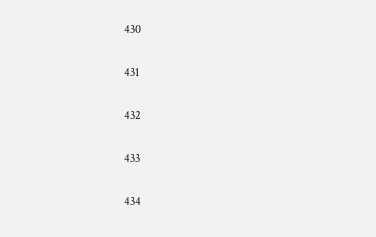430

431

432

433

434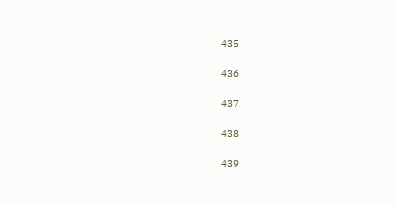435

436

437

438

439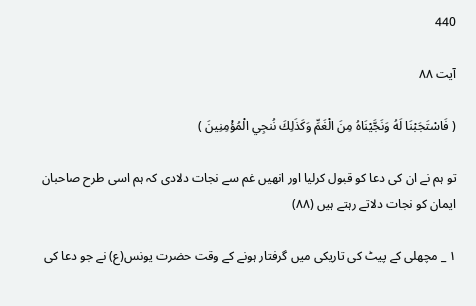440

آیت ۸۸

( فَاسْتَجَبْنَا لَهُ وَنَجَّيْنَاهُ مِنَ الْغَمِّ وَكَذَلِكَ نُنجِي الْمُؤْمِنِينَ )

تو ہم نے ان كى دعا كو قبول كرليا اور انھيں غم سے نجات دلادى كہ ہم اسى طرح صاحبان ايمان كو نجات دلاتے رہتے ہيں (۸۸)

۱ _ مچھلى كے پيٹ كى تاريكى ميں گرفتار ہونے كے وقت حضرت يونس(ع) نے جو دعا كى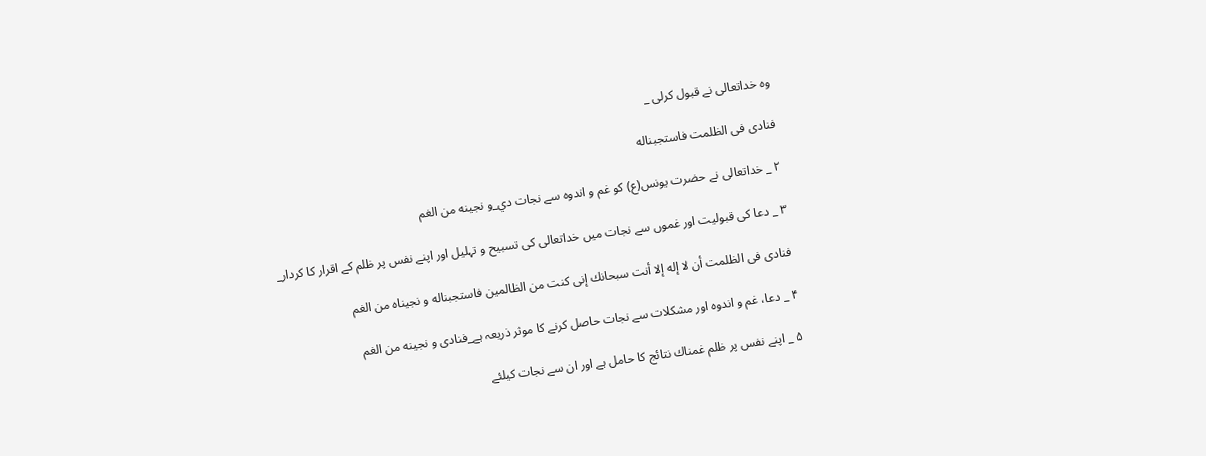وہ خداتعالى نے قبول كرلى _

فنادى فى الظلمت فاستجبناله

۲ _ خداتعالى نے حضرت يونس(ع) كو غم و اندوہ سے نجات دي_و نجينه من الغم

۳ _ دعا كى قبوليت اور غموں سے نجات ميں خداتعالى كى تسبيح و تہليل اور اپنے نفس پر ظلم كے اقرار كا كردار_

فنادى فى الظلمت أن لا إله إلا أنت سبحانك إنى كنت من الظالمين فاستجبناله و نجيناه من الغم

۴ _ دعا، غم و اندوہ اور مشكلات سے نجات حاصل كرنے كا موثر ذريعہ ہے_فنادى و نجينه من الغم

۵ _ اپنے نفس پر ظلم غمناك نتائج كا حامل ہے اور ان سے نجات كيلئے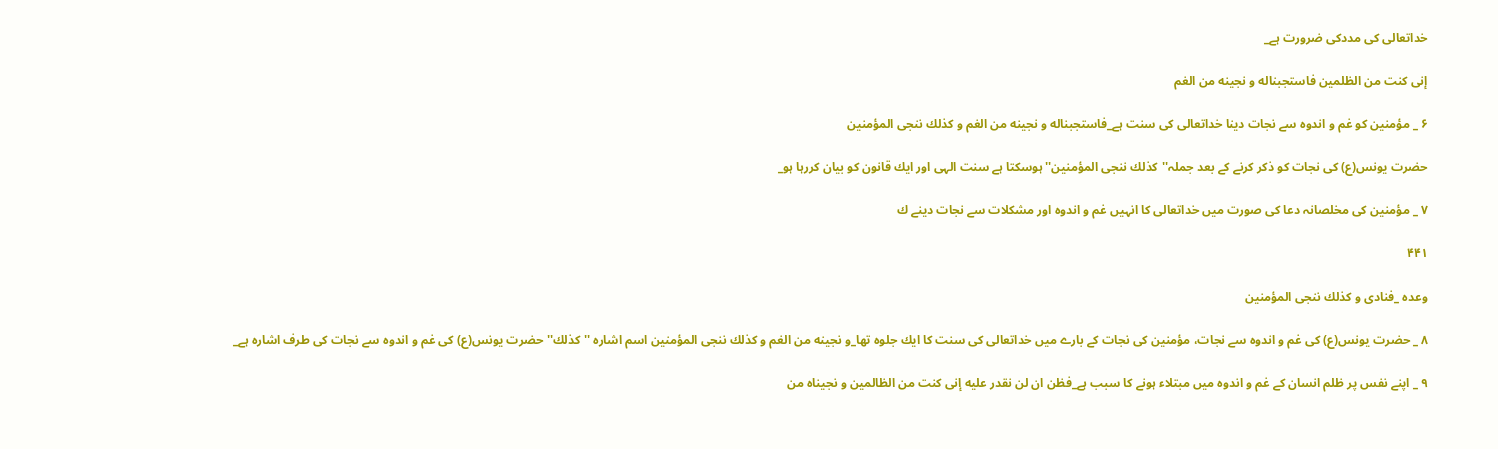خداتعالى كى مددكى ضرورت ہے_

إنى كنت من الظلمين فاستجبناله و نجينه من الغم

۶ _ مؤمنين كو غم و اندوہ سے نجات دينا خداتعالى كى سنت ہے_فاستجبناله و نجينه من الغم و كذلك ننجى المؤمنين

حضرت يونس(ع) كى نجات كو ذكر كرنے كے بعد جملہ''كذلك ننجى المؤمنين'' ہوسكتا ہے سنت الہى اور ايك قانون كو بيان كررہا ہو_

۷ _ مؤمنين كى مخلصانہ دعا كى صورت ميں خداتعالى كا انہيں غم و اندوہ اور مشكلات سے نجات دينے ك

۴۴۱

وعدہ _فنادى و كذلك ننجى المؤمنين

۸ _ حضرت يونس(ع) كى غم و اندوہ سے نجات، مؤمنين كى نجات كے بارے ميں خداتعالى كى سنت كا ايك جلوہ تھا_و نجينه من الغم و كذلك ننجى المؤمنين اسم اشارہ ''كذلك'' حضرت يونس(ع) كى غم و اندوہ سے نجات كى طرف اشارہ ہے_

۹ _ اپنے نفس پر ظلم انسان كے غم و اندوہ ميں مبتلاء ہونے كا سبب ہے_فظن ان لن نقدر عليه إنى كنت من الظالمين و نجيناه من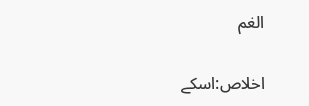الغم

اخلاص:اسكے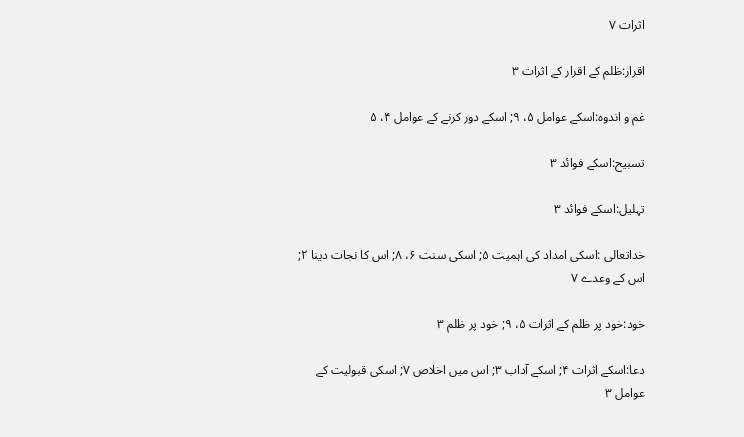اثرات ۷

اقرار:ظلم كے اقرار كے اثرات ۳

غم و اندوہ:اسكے عوامل ۵، ۹; اسكے دور كرنے كے عوامل ۴، ۵

تسبيح:اسكے فوائد ۳

تہليل:اسكے فوائد ۳

خداتعالى :اسكى امداد كى اہميت ۵; اسكى سنت ۶، ۸; اس كا نجات دينا ۲; اس كے وعدے ۷

خود:خود پر ظلم كے اثرات ۵، ۹; خود پر ظلم ۳

دعا:اسكے اثرات ۴; اسكے آداب ۳; اس ميں اخلاص ۷; اسكى قبوليت كے عوامل ۳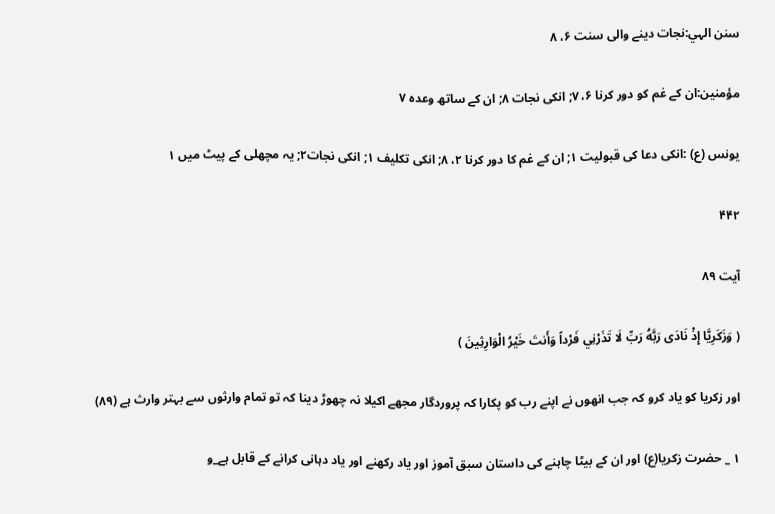سنن الہي:نجات دينے والى سنت ۶، ۸

مؤمنين:ان كے غم كو دور كرنا ۶، ۷; انكى نجات ۸; ان كے ساتھ وعدہ ۷

يونس (ع) :انكى دعا كى قبوليت ۱; ان كے غم كا دور كرنا ۲، ۸; انكى تكليف ۱; انكى نجات۲; يہ مچھلى كے پيٹ ميں ۱

۴۴۲

آیت ۸۹

( وَزَكَرِيَّا إِذْ نَادَى رَبَّهُ رَبِّ لَا تَذَرْنِي فَرْداً وَأَنتَ خَيْرُ الْوَارِثِينَ )

اور زكريا كو ياد كرو كہ جب انھوں نے اپنے رب كو پكارا كہ پروردگار مجھے اكيلا نہ چھوڑ دينا كہ تو تمام وارثوں سے بہتر وارث ہے (۸۹)

۱ _ حضرت زكريا(ع) اور ان كے بيٹا چاہنے كى داستان سبق آموز اور ياد ركھنے اور ياد دہانى كرانے كے قابل ہے_و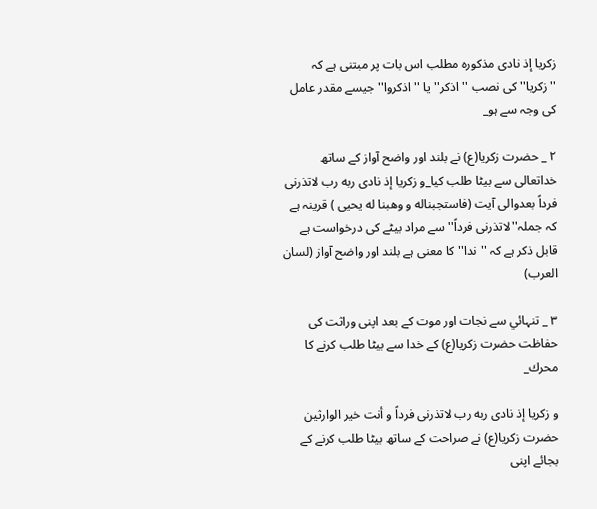زكريا إذ نادى مذكورہ مطلب اس بات پر مبتنى ہے كہ ''زكريا'' كى نصب ''اذكر'' يا ''اذكروا'' جيسے مقدر عامل كى وجہ سے ہو_

۲ _ حضرت زكريا(ع) نے بلند اور واضح آواز كے ساتھ خداتعالى سے بيٹا طلب كيا_و زكريا إذ نادى ربه رب لاتذرنى فرداً بعدوالى آيت (فاستجبناله و وهبنا له يحيى ) قرينہ ہے كہ جملہ''لاتذرنى فرداً'' سے مراد بيٹے كى درخواست ہے قابل ذكر ہے كہ ''ندا'' كا معنى ہے بلند اور واضح آواز (لسان العرب)

۳ _ تنہائي سے نجات اور موت كے بعد اپنى وراثت كى حفاظت حضرت زكريا(ع) كے خدا سے بيٹا طلب كرنے كا محرك_

و زكريا إذ نادى ربه رب لاتذرنى فرداً و أنت خير الوارثين حضرت زكريا(ع) نے صراحت كے ساتھ بيٹا طلب كرنے كے بجائے اپنى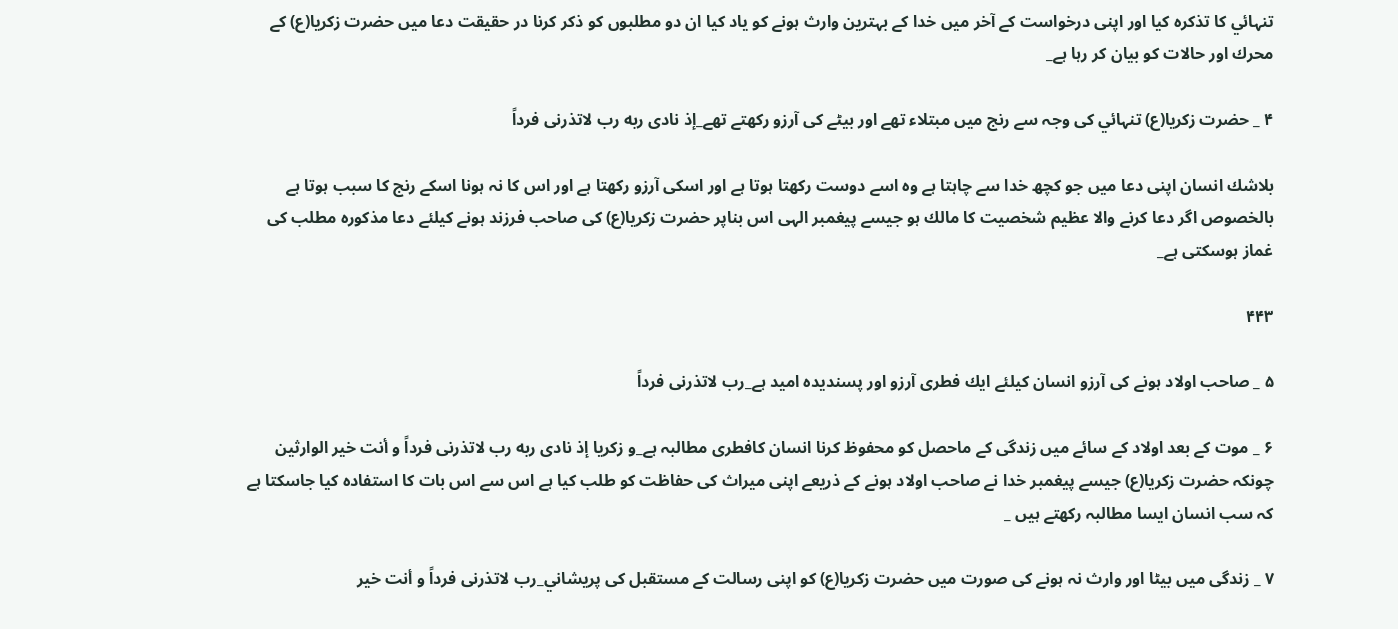تنہائي كا تذكرہ كيا اور اپنى درخواست كے آخر ميں خدا كے بہترين وارث ہونے كو ياد كيا ان دو مطلبوں كو ذكر كرنا در حقيقت دعا ميں حضرت زكريا(ع) كے محرك اور حالات كو بيان كر رہا ہے_

۴ _ حضرت زكريا(ع) تنہائي كى وجہ سے رنج ميں مبتلاء تھے اور بيٹے كى آرزو ركھتے تھے_إذ نادى ربه رب لاتذرنى فرداً

بلاشك انسان اپنى دعا ميں جو كچھ خدا سے چاہتا ہے وہ اسے دوست ركھتا ہوتا ہے اور اسكى آرزو ركھتا ہے اور اس كا نہ ہونا اسكے رنج كا سبب ہوتا ہے بالخصوص اگر دعا كرنے والا عظيم شخصيت كا مالك ہو جيسے پيغمبر الہى اس بناپر حضرت زكريا(ع) كى صاحب فرزند ہونے كيلئے دعا مذكورہ مطلب كى غماز ہوسكتى ہے_

۴۴۳

۵ _ صاحب اولاد ہونے كى آرزو انسان كيلئے ايك فطرى آرزو اور پسنديدہ اميد ہے_رب لاتذرنى فرداً

۶ _ موت كے بعد اولاد كے سائے ميں زندگى كے ماحصل كو محفوظ كرنا انسان كافطرى مطالبہ ہے_و زكريا إذ نادى ربه رب لاتذرنى فرداً و أنت خير الوارثين چونكہ حضرت زكريا(ع) جيسے پيغمبر خدا نے صاحب اولاد ہونے كے ذريعے اپنى ميراث كى حفاظت كو طلب كيا ہے اس سے اس بات كا استفادہ كيا جاسكتا ہے كہ سب انسان ايسا مطالبہ ركھتے ہيں _

۷ _ زندگى ميں بيٹا اور وارث نہ ہونے كى صورت ميں حضرت زكريا(ع) كو اپنى رسالت كے مستقبل كى پريشاني_رب لاتذرنى فرداً و أنت خير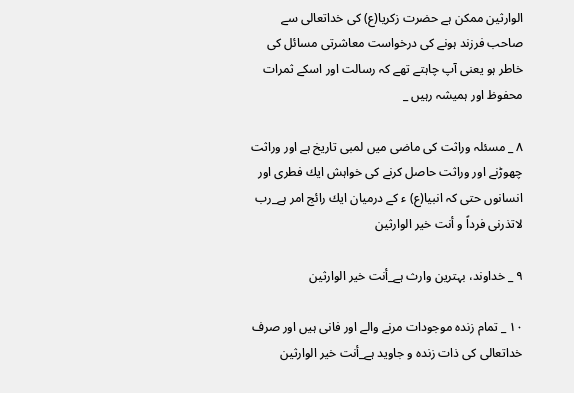الوارثين ممكن ہے حضرت زكريا(ع) كى خداتعالى سے صاحب فرزند ہونے كى درخواست معاشرتى مسائل كى خاطر ہو يعنى آپ چاہتے تھے كہ رسالت اور اسكے ثمرات محفوظ اور ہميشہ رہيں _

۸ _ مسئلہ وراثت كى ماضى ميں لمبى تاريخ ہے اور وراثت چھوڑنے اور وراثت حاصل كرنے كى خواہش ايك فطرى اور انسانوں حتى كہ انبيا(ع) ء كے درميان ايك رائج امر ہے_رب لاتذرنى فرداً و أنت خير الوارثين

۹ _ خداوند، بہترين وارث ہے_أنت خير الوارثين

۱۰ _ تمام زندہ موجودات مرنے والے اور فانى ہيں اور صرف خداتعالى كى ذات زندہ و جاويد ہے_أنت خير الوارثين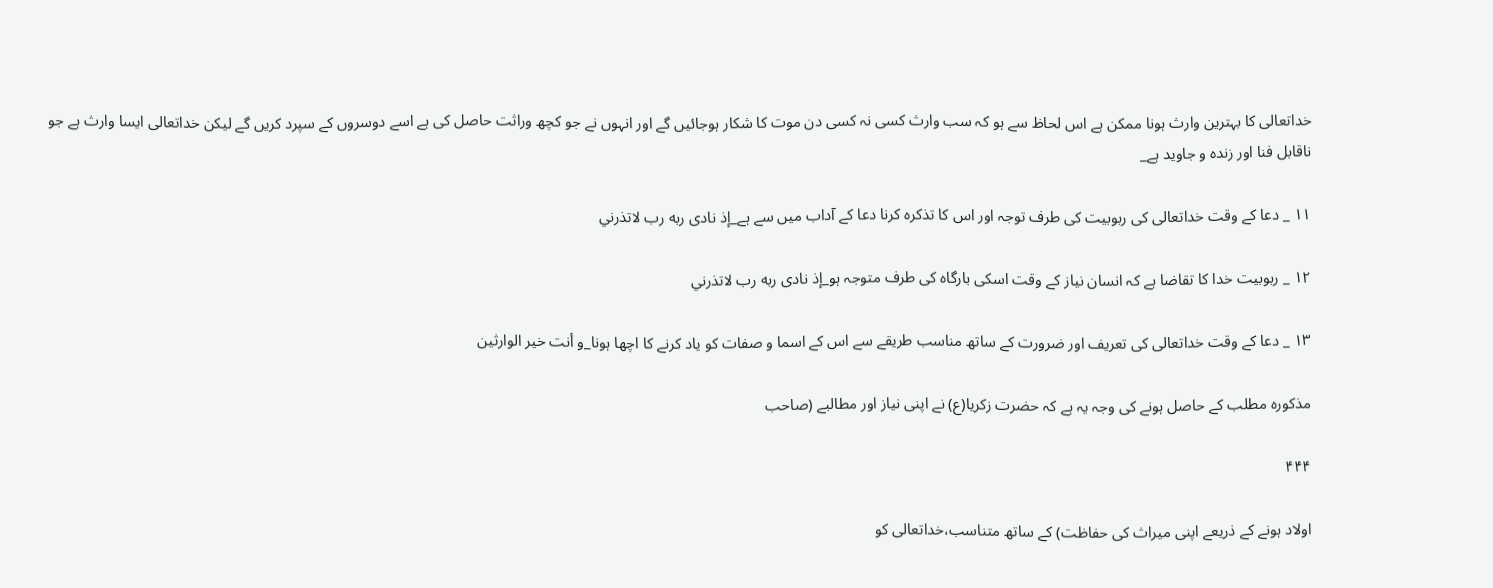خداتعالى كا بہترين وارث ہونا ممكن ہے اس لحاظ سے ہو كہ سب وارث كسى نہ كسى دن موت كا شكار ہوجائيں گے اور انہوں نے جو كچھ وراثت حاصل كى ہے اسے دوسروں كے سپرد كريں گے ليكن خداتعالى ايسا وارث ہے جو ناقابل فنا اور زندہ و جاويد ہے_

۱۱ _ دعا كے وقت خداتعالى كى ربوبيت كى طرف توجہ اور اس كا تذكرہ كرنا دعا كے آداب ميں سے ہے_إذ نادى ربه رب لاتذرني

۱۲ _ ربوبيت خدا كا تقاضا ہے كہ انسان نياز كے وقت اسكى بارگاہ كى طرف متوجہ ہو_إذ نادى ربه رب لاتذرني

۱۳ _ دعا كے وقت خداتعالى كى تعريف اور ضرورت كے ساتھ مناسب طريقے سے اس كے اسما و صفات كو ياد كرنے كا اچھا ہونا_و أنت خير الوارثين

مذكورہ مطلب كے حاصل ہونے كى وجہ يہ ہے كہ حضرت زكريا(ع) نے اپنى نياز اور مطالبے (صاحب

۴۴۴

اولاد ہونے كے ذريعے اپنى ميراث كى حفاظت) كے ساتھ متناسب،خداتعالى كو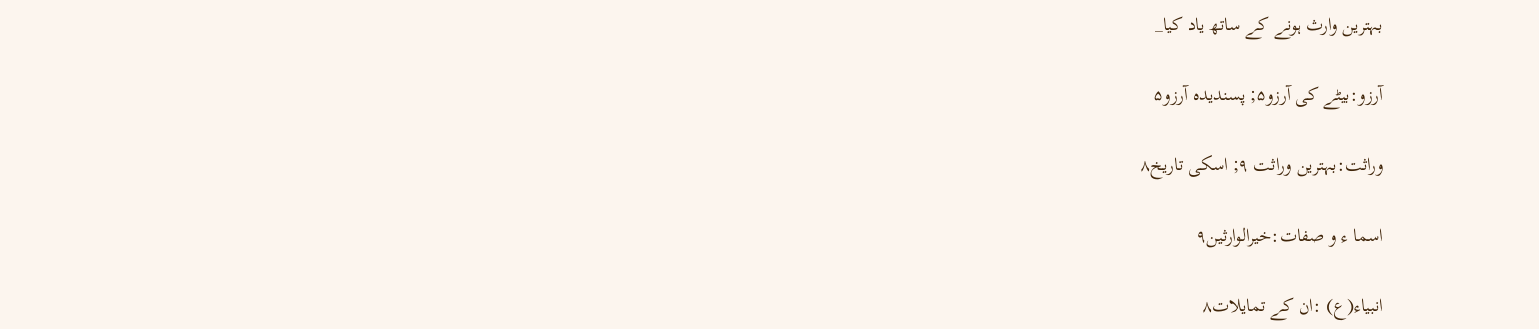بہترين وارث ہونے كے ساتھ ياد كيا_

آرزو:بيٹے كى آرزو۵; پسنديدہ آرزو۵

وراثت:بہترين وراثت ۹; اسكى تاريخ۸

اسما ء و صفات:خيرالوارثين۹

انبياء(ع) :ان كے تمايلات۸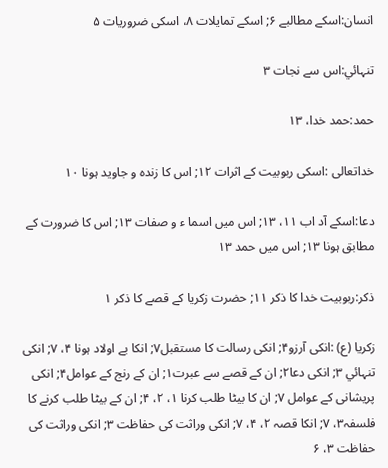انسان:اسكے مطالبے ۶; اسكے تمايلات ۸، اسكى ضروريات ۵

تنہائي:اس سے نجات ۳

حمد:حمد خدا، ۱۳

خداتعالى :اسكى ربوبيت كے اثرات ۱۲; اس كا زندہ و جاويد ہونا ۱۰

دعا:اسكے آد اب ۱۱، ۱۳; اس ميں اسما ء و صفات ۱۳; اس كا ضرورت كے مطابق ہونا ۱۳; اس ميں حمد ۱۳

ذكر:ربوبيت خدا كا ذكر ۱۱; حضرت زكريا كے قصے كا ذكر ۱

زكريا (ع) :انكى آرزو۴; انكى رسالت كا مستقبل۷; انكا بے اولاد ہونا ۴، ۷; انكى تنہائي ۳; انكى دعا۲; ان كے قصے سے عبرت۱; ان كے رنج كے عوامل۴; انكى پريشانى كے عوامل ۷; ان كا بيٹا طلب كرنا ۱، ۲، ۴; ان كے بيٹا طلب كرنے كا فلسفہ۳، ۷; انكا قصہ ۲، ۴، ۷; انكى وراثت كى حفاظت ۳; انكى وراثت كى حفاظت ۳، ۶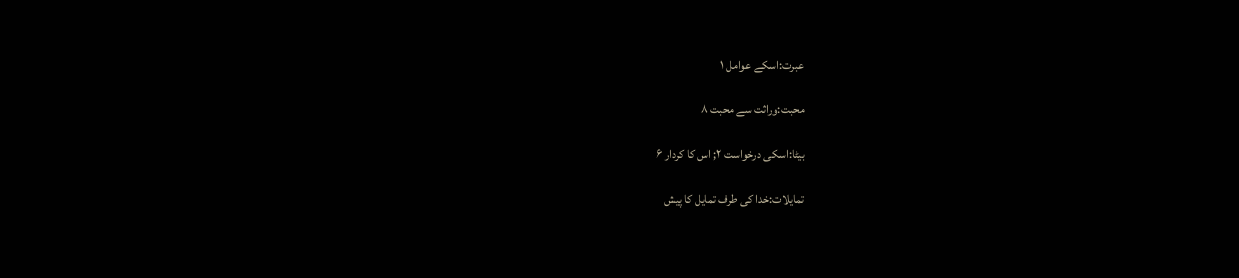عبرت:اسكے عوامل ۱

محبت:وراثت سے محبت ۸

بيٹا:اسكى درخواست ۲; اس كا كردار ۶

تمايلات:خدا كى طرف تمايل كا پيش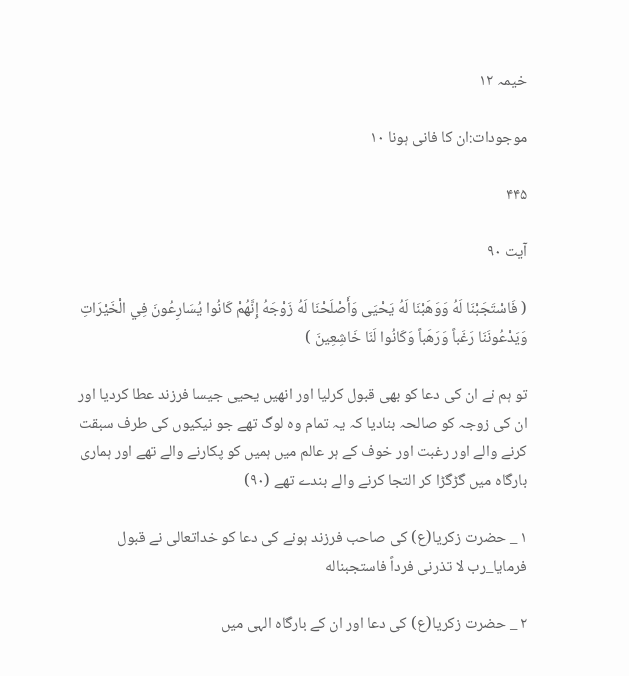خيمہ ۱۲

موجودات:ان كا فانى ہونا ۱۰

۴۴۵

آیت ۹۰

( فَاسْتَجَبْنَا لَهُ وَوَهَبْنَا لَهُ يَحْيَى وَأَصْلَحْنَا لَهُ زَوْجَهُ إِنَّهُمْ كَانُوا يُسَارِعُونَ فِي الْخَيْرَاتِ وَيَدْعُونَنَا رَغَباً وَرَهَباً وَكَانُوا لَنَا خَاشِعِينَ )

تو ہم نے ان كى دعا كو بھى قبول كرليا اور انھيں يحيى جيسا فرزند عطا كرديا اور ان كى زوجہ كو صالحہ بناديا كہ يہ تمام وہ لوگ تھے جو نيكيوں كى طرف سبقت كرنے والے اور رغبت اور خوف كے ہر عالم ميں ہميں كو پكارنے والے تھے اور ہمارى بارگاہ ميں گڑگڑا كر التجا كرنے والے بندے تھے (۹۰)

۱ _ حضرت زكريا(ع) كى صاحب فرزند ہونے كى دعا كو خداتعالى نے قبول فرمايا_رب لا تذرنى فرداً فاستجبناله

۲ _ حضرت زكريا(ع) كى دعا اور ان كے بارگاہ الہى ميں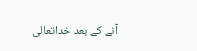آنے كے بعد خداتعالى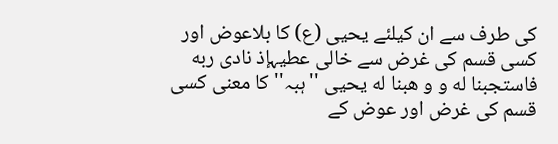كى طرف سے ان كيلئے يحيى (ع) كا بلاعوض اور كسى قسم كى غرض سے خالى عطيہإذ نادى ربه فاستجبنا له و و هبنا له يحيى ''ہبہ'' كا معنى كسى قسم كى غرض اور عوض كے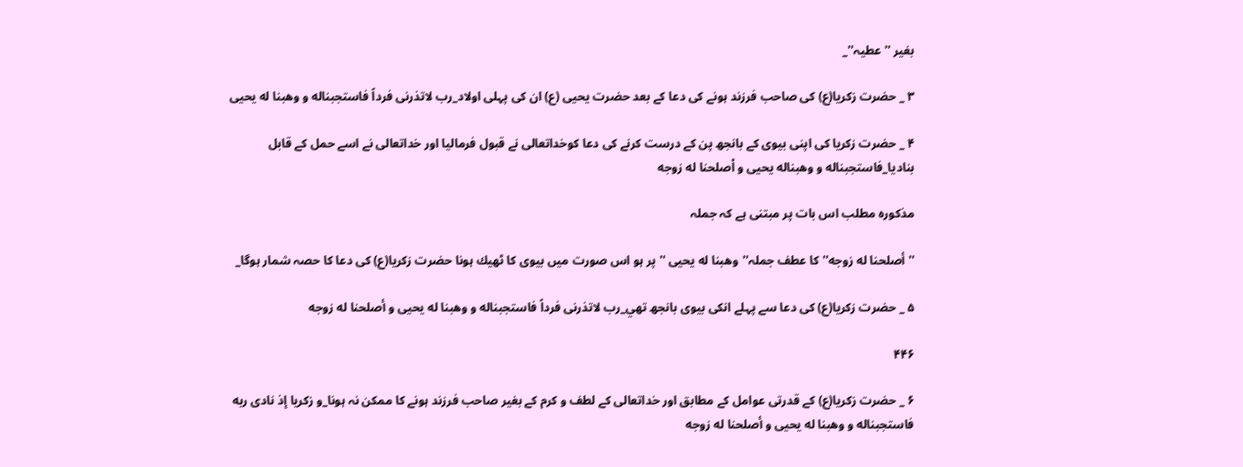بغير ''عطيہ''_

۳ _ حضرت زكريا(ع) كى صاحب فرزند ہونے كى دعا كے بعد حضرت يحيى (ع) ان كى پہلى اولاد_رب لاتذرنى فرداً فاستجبناله و وهبنا له يحيى

۴ _ حضرت زكريا كى اپنى بيوى كے بانجھ پن كے درست كرنے كى دعا كوخداتعالى نے قبول فرماليا اور خداتعالى نے اسے حمل كے قابل بناديا_فاستجبناله و وهبناله يحيى و اْصلحنا له زوجه

مذكورہ مطلب اس بات پر مبتنى ہے كہ جملہ

''أصلحنا له زوجه'' كا عطف جملہ''وهبنا له يحيى '' پر ہو اس صورت ميں بيوى كا ٹھيك ہونا حضرت زكريا(ع) كى دعا كا حصہ شمار ہوگا_

۵ _ حضرت زكريا(ع) كى دعا سے پہلے انكى بيوى بانجھ تھي_رب لاتذرنى فرداً فاستجبناله و وهبنا له يحيى و أصلحنا له زوجه

۴۴۶

۶ _ حضرت زكريا(ع) كے قدرتى عوامل كے مطابق اور خداتعالى كے لطف و كرم كے بغير صاحب فرزند ہونے كا ممكن نہ ہونا_و زكريا إذ نادى ربه فاستجبناله و وهبنا له يحيى و أصلحنا له زوجه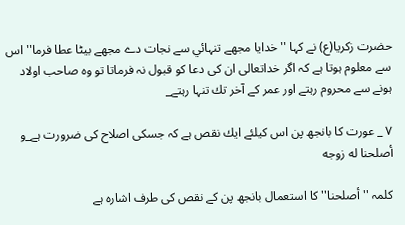حضرت زكريا(ع) نے كہا ''خدايا مجھے تنہائي سے نجات دے مجھے بيٹا عطا فرما'' اس سے معلوم ہوتا ہے كہ اگر خداتعالى ان كى دعا كو قبول نہ فرماتا تو وہ صاحب اولاد ہونے سے محروم رہتے اور عمر كے آخر تك تنہا رہتے_

۷ _ عورت كا بانجھ پن اس كيلئے ايك نقص ہے كہ جسكى اصلاح كى ضرورت ہے_و أصلحنا له زوجه

كلمہ ''أصلحنا'' كا استعمال بانجھ پن كے نقص كى طرف اشارہ ہے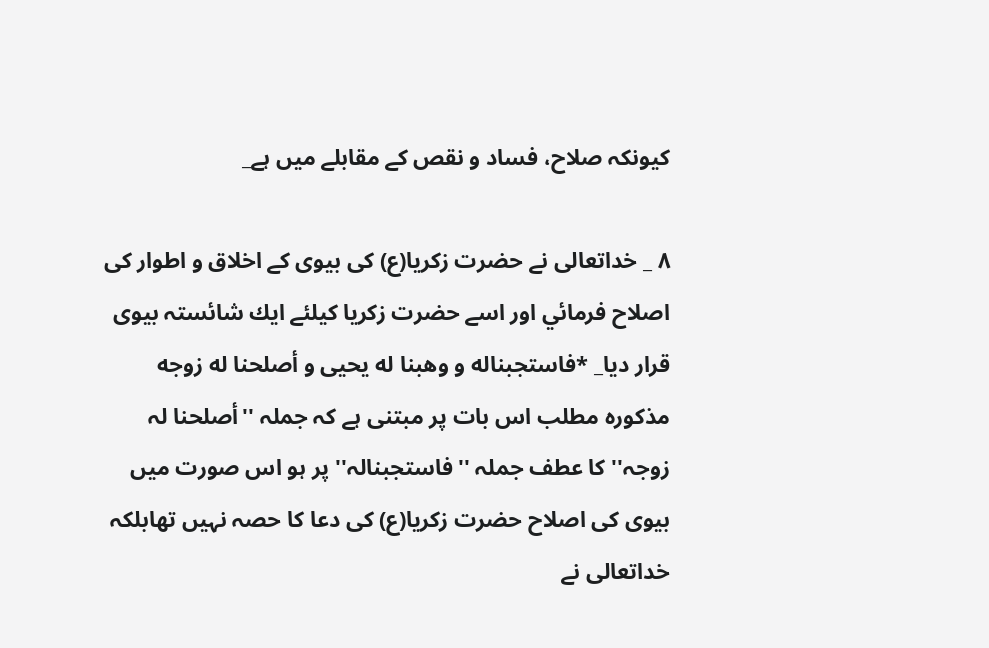كيونكہ صلاح، فساد و نقص كے مقابلے ميں ہے_

۸ _ خداتعالى نے حضرت زكريا(ع) كى بيوى كے اخلاق و اطوار كى اصلاح فرمائي اور اسے حضرت زكريا كيلئے ايك شائستہ بيوى قرار ديا_ *فاستجبناله و وهبنا له يحيى و أصلحنا له زوجه مذكورہ مطلب اس بات پر مبتنى ہے كہ جملہ ''أصلحنا لہ زوجہ'' كا عطف جملہ ''فاستجبنالہ'' پر ہو اس صورت ميں بيوى كى اصلاح حضرت زكريا(ع) كى دعا كا حصہ نہيں تھابلكہ خداتعالى نے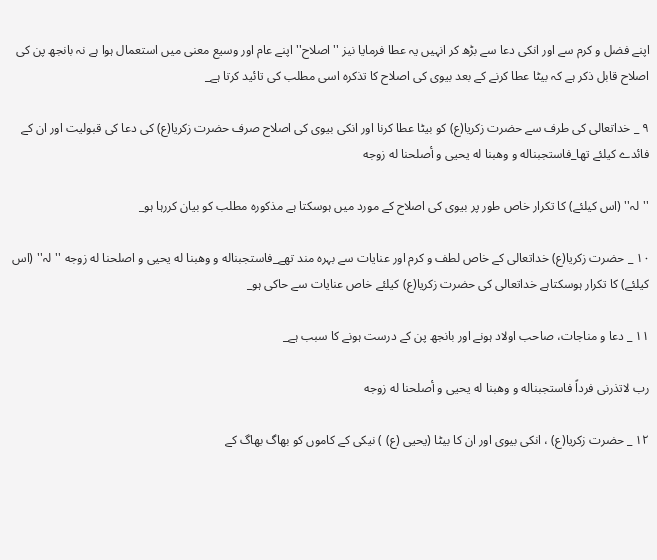اپنے فضل و كرم سے اور انكى دعا سے بڑھ كر انہيں يہ عطا فرمايا نيز ''اصلاح'' اپنے عام اور وسيع معنى ميں استعمال ہوا ہے نہ بانجھ پن كى اصلاح قابل ذكر ہے كہ بيٹا عطا كرنے كے بعد بيوى كى اصلاح كا تذكرہ اسى مطلب كى تائيد كرتا ہے_

۹ _ خداتعالى كى طرف سے حضرت زكريا(ع) كو بيٹا عطا كرنا اور انكى بيوى كى اصلاح صرف حضرت زكريا(ع) كى دعا كى قبوليت اور ان كے فائدے كيلئے تھا_فاستجبناله و وهبنا له يحيى و أصلحنا له زوجه

''لہ'' (اس كيلئے) كا تكرار خاص طور پر بيوى كى اصلاح كے مورد ميں ہوسكتا ہے مذكورہ مطلب كو بيان كررہا ہو_

۱۰ _ حضرت زكريا(ع) خداتعالى كے خاص لطف و كرم اور عنايات سے بہرہ مند تھے_فاستجبناله و وهبنا له يحيى و اصلحنا له زوجه ''لہ'' (اس كيلئے) كا تكرار ہوسكتاہے خداتعالى كى حضرت زكريا(ع) كيلئے خاص عنايات سے حاكى ہو_

۱۱ _ دعا و مناجات، صاحب اولاد ہونے اور بانجھ پن كے درست ہونے كا سبب ہے_

رب لاتذرنى فرداً فاستجبناله و وهبنا له يحيى و أصلحنا له زوجه

۱۲ _ حضرت زكريا(ع) ، انكى بيوى اور ان كا بيٹا (يحيى (ع) ) نيكى كے كاموں كو بھاگ بھاگ كے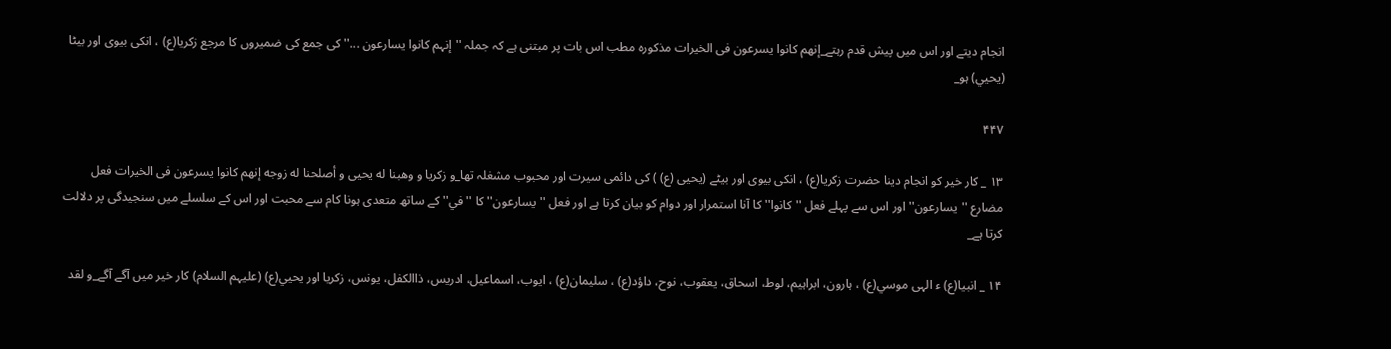انجام ديتے اور اس ميں پيش قدم رہتے_إنهم كانوا يسرعون فى الخيرات مذكورہ مطب اس بات پر مبتنى ہے كہ جملہ ''إنہم كانوا يسارعون ...'' كى جمع كى ضميروں كا مرجع زكريا(ع) ، انكى بيوى اور بيٹا (يحيي) ہو_

۴۴۷

۱۳ _ كار خير كو انجام دينا حضرت زكريا(ع) ، انكى بيوى اور بيٹے (يحيى (ع) ) كى دائمى سيرت اور محبوب مشغلہ تھا_و زكريا و وهبنا له يحيى و أصلحنا له زوجه إنهم كانوا يسرعون فى الخيرات فعل مضارع ''يسارعون'' اور اس سے پہلے فعل ''كانوا'' كا آنا استمرار اور دوام كو بيان كرتا ہے اور فعل ''يسارعون'' كا ''في'' كے ساتھ متعدى ہونا كام سے محبت اور اس كے سلسلے ميں سنجيدگى پر دلالت كرتا ہے_

۱۴ _ انبيا(ع) ء الہى موسي(ع) ، ہارون، ابراہيم، لوط، اسحاق، يعقوب، نوح، داؤد(ع) ، سليمان(ع) ، ايوب، اسماعيل، ادريس، ذاالكفل، يونس، زكريا اور يحيي(ع) (عليہم السلام) كار خير ميں آگے آگے_و لقد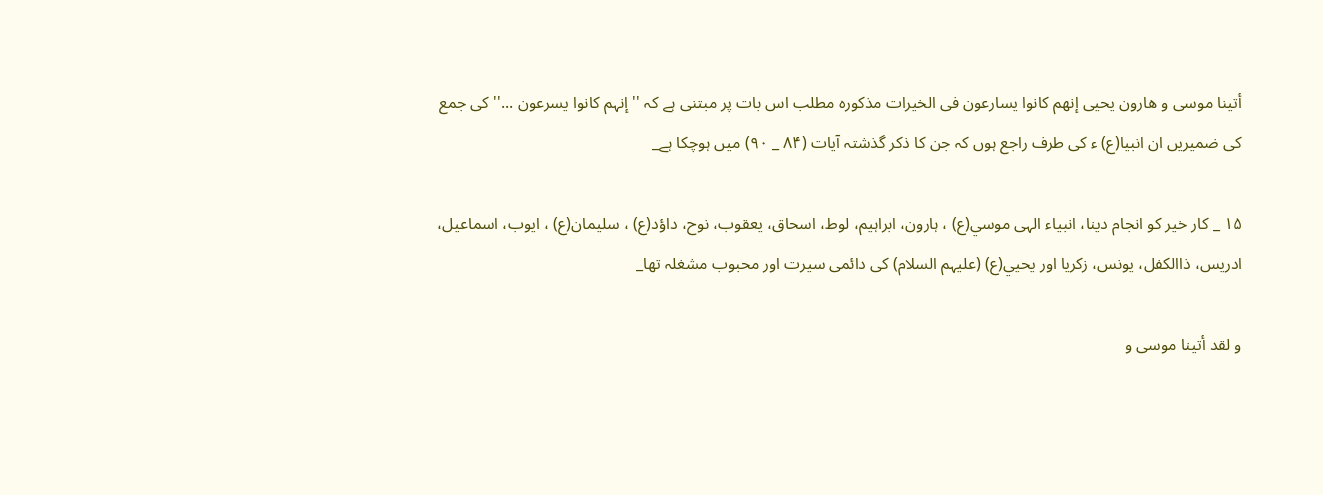أتينا موسى و هارون يحيى إنهم كانوا يسارعون فى الخيرات مذكورہ مطلب اس بات پر مبتنى ہے كہ ''إنہم كانوا يسرعون ...'' كى جمع كى ضميريں ان انبيا(ع) ء كى طرف راجع ہوں كہ جن كا ذكر گذشتہ آيات (۸۴ _ ۹۰) ميں ہوچكا ہے_

۱۵ _ كار خير كو انجام دينا، انبياء الہى موسي(ع) ، ہارون، ابراہيم، لوط، اسحاق، يعقوب، نوح، داؤد(ع) ، سليمان(ع) ، ايوب، اسماعيل، ادريس، ذاالكفل، يونس، زكريا اور يحيي(ع) (عليہم السلام) كى دائمى سيرت اور محبوب مشغلہ تھا_

و لقد أتينا موسى و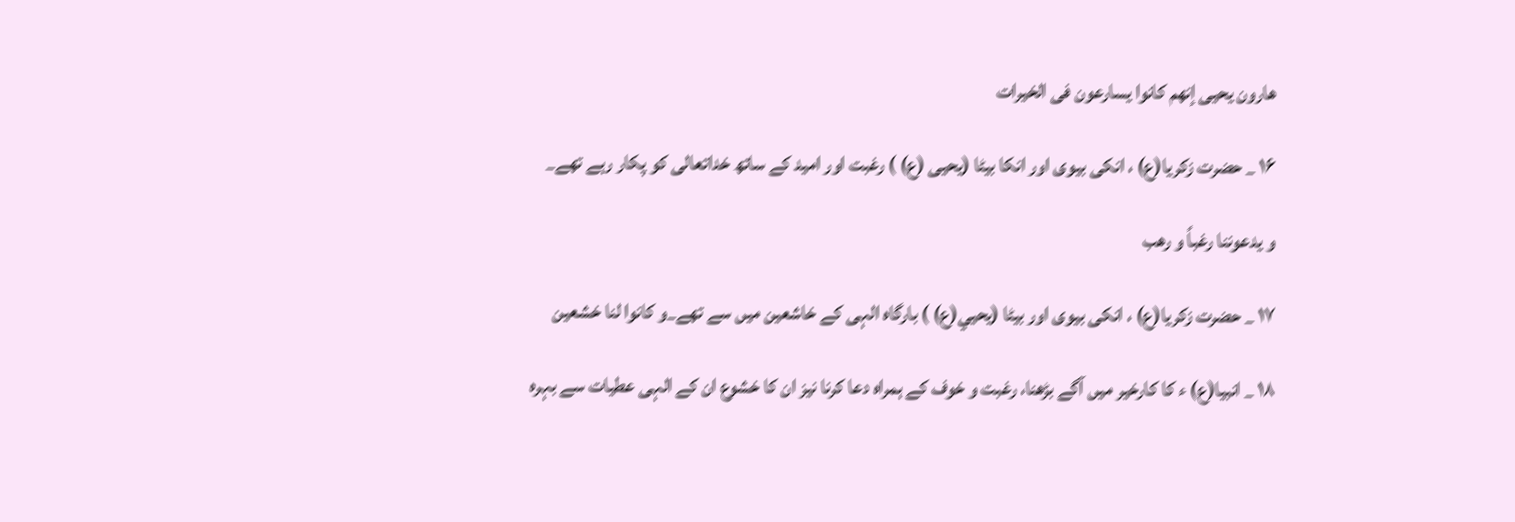هارون يحيى إنهم كانوا يسارعون فى الخيرات

۱۶ _ حضرت زكريا(ع) ، انكى بيوى اور انكا بيٹا (يحيى (ع) ) رغبت اور اميد كے ساتھ خداتعالى كو پكار رہے تھے_

و يدعوننا رغباً و رهب

۱۷ _ حضرت زكريا(ع) ، انكى بيوى اور بيٹا (يحيي(ع) ) بارگاہ الہى كے خاشعين ميں سے تھے_و كانوا لنا خشعين

۱۸ _ انبيا(ع) ء كا كارخير ميں آگے بڑھنا، رغبت و خوف كے ہمراہ دعا كرنا نيز ان كا خشوع ان كے الہى عطيات سے بہرہ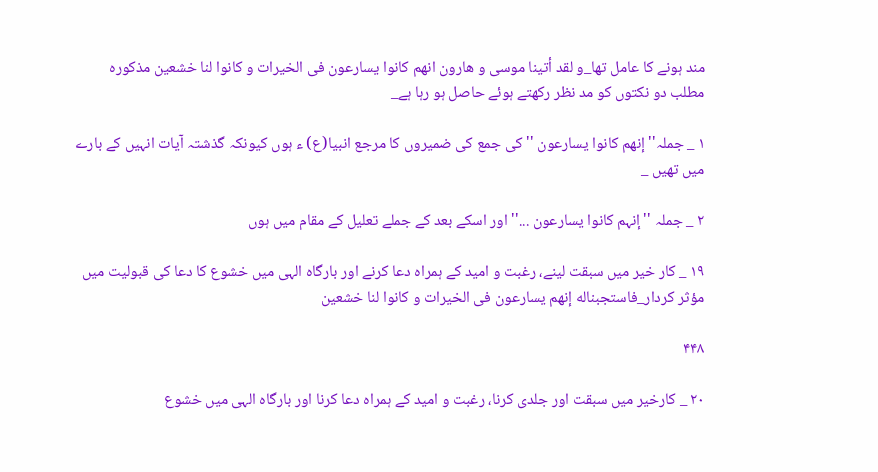مند ہونے كا عامل تھا_و لقد أتينا موسى و هارون انهم كانوا يسارعون فى الخيرات و كانوا لنا خشعين مذكورہ مطلب دو نكتوں كو مد نظر ركھتے ہوئے حاصل ہو رہا ہے_

۱ _ جملہ''إنهم كانوا يسارعون '' كى جمع كى ضميروں كا مرجع انبيا(ع) ء ہوں كيونكہ گذشتہ آيات انہيں كے بارے ميں تھيں _

۲ _ جملہ ''إنہم كانوا يسارعون ...'' اور اسكے بعد كے جملے تعليل كے مقام ميں ہوں

۱۹ _ كار خير ميں سبقت لينے، رغبت و اميد كے ہمراہ دعا كرنے اور بارگاہ الہى ميں خشوع كا دعا كى قبوليت ميں مؤثر كردار_فاستجبناله إنهم يسارعون فى الخيرات و كانوا لنا خشعين

۴۴۸

۲۰ _ كارخير ميں سبقت اور جلدى كرنا، رغبت و اميد كے ہمراہ دعا كرنا اور بارگاہ الہى ميں خشوع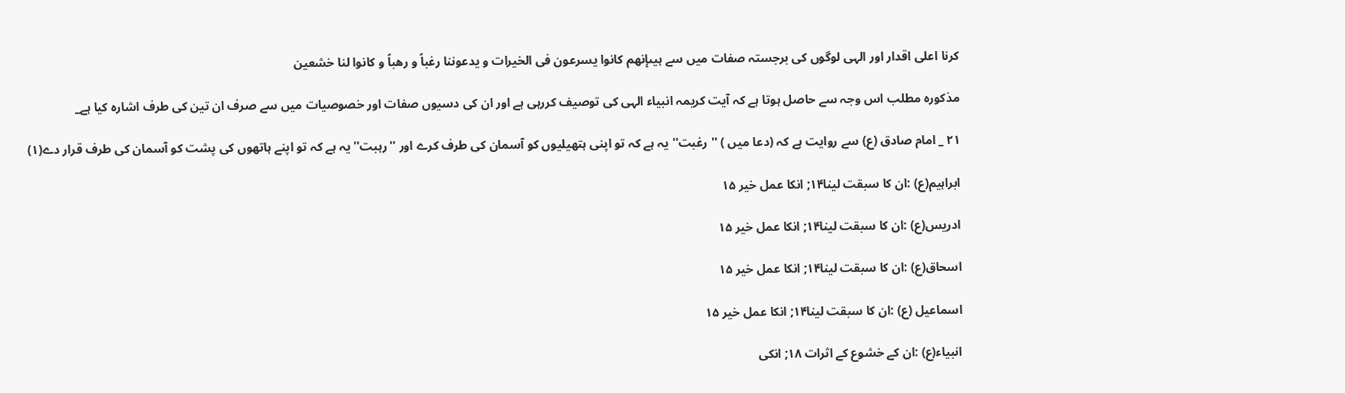كرنا اعلى اقدار اور الہى لوگوں كى برجستہ صفات ميں سے ہيںإنهم كانوا يسرعون فى الخيرات و يدعوننا رغباً و رهباً و كانوا لنا خشعين

مذكورہ مطلب اس وجہ سے حاصل ہوتا ہے كہ آيت كريمہ انبياء الہى كى توصيف كررہى ہے اور ان كى دسيوں صفات اور خصوصيات ميں سے صرف ان تين كى طرف اشارہ كيا ہے_

۲۱ _ امام صادق (ع) سے روايت ہے كہ (دعا ميں ) ''رغبت'' يہ ہے كہ تو اپنى ہتھيليوں كو آسمان كى طرف كرے اور ''رہبت'' يہ ہے كہ تو اپنے ہاتھوں كى پشت كو آسمان كى طرف قرار دے(۱)

ابراہيم(ع) :ان كا سبقت لينا۱۴; انكا عمل خير ۱۵

ادريس(ع) :ان كا سبقت لينا۱۴; انكا عمل خير ۱۵

اسحاق(ع) :ان كا سبقت لينا۱۴; انكا عمل خير ۱۵

اسماعيل (ع) :ان كا سبقت لينا۱۴; انكا عمل خير ۱۵

انبياء(ع) :ان كے خشوع كے اثرات ۱۸; انكى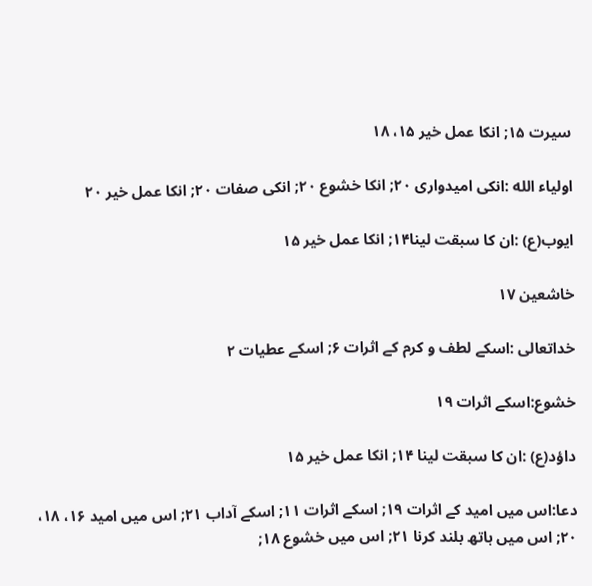سيرت ۱۵; انكا عمل خير ۱۵، ۱۸

اولياء الله :انكى اميدوارى ۲۰; انكا خشوع ۲۰; انكى صفات ۲۰; انكا عمل خير ۲۰

ايوب(ع) :ان كا سبقت لينا۱۴; انكا عمل خير ۱۵

خاشعين ۱۷

خداتعالى :اسكے لطف و كرم كے اثرات ۶; اسكے عطيات ۲

خشوع:اسكے اثرات ۱۹

داؤد(ع) :ان كا سبقت لينا ۱۴; انكا عمل خير ۱۵

دعا:اس ميں اميد كے اثرات ۱۹; اسكے اثرات ۱۱; اسكے آداب ۲۱; اس ميں اميد ۱۶، ۱۸، ۲۰; اس ميں ہاتھ بلند كرنا ۲۱; اس ميں خشوع ۱۸;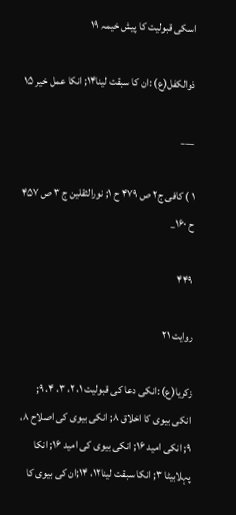اسكى قبوليت كا پيش خيمہ ۱۹

ذوالكفل(ع) :ان كا سبقت لينا۱۴; انكا عمل خير ۱۵

___

۱ ) كافى ج۲ ص ۴۷۹ ح ۱; نورالثقلين ج ۳ ص ۴۵۷ ح ۱۶۰_

۴۴۹

روايت ۲۱

زكريا(ع) :انكى دعا كى قبوليت ۱، ۲، ۳، ۴، ۹; انكى بيوى كا اخلاق ۸; انكى بيوى كى اصلاح ۸، ۹; انكى اميد ۱۶; انكى بيوى كى اميد ۱۶; انكا پہلابيٹا ۳; انكا سبقت لينا۱۲، ۱۴;ان كى بيوى كا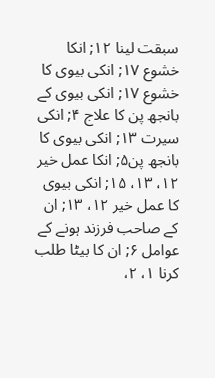سبقت لينا ۱۲; انكا خشوع ۱۷; انكى بيوى كا خشوع ۱۷; انكى بيوى كے بانجھ پن كا علاج ۴; انكى سيرت ۱۳; انكى بيوى كا بانجھ پن۵; انكا عمل خير ۱۲، ۱۳، ۱۵; انكى بيوى كا عمل خير ۱۲، ۱۳; ان كے صاحب فرزند ہونے كے عوامل ۶; ان كا بيٹا طلب كرنا ۱، ۲،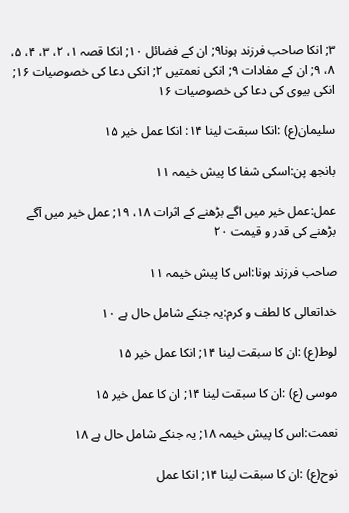۳; انكا صاحب فرزند ہونا۹; ان كے فضائل ۱۰; انكا قصہ ۱، ۲، ۳، ۴، ۵، ۸، ۹; ان كے مفادات ۹; انكى نعمتيں ۲; انكى دعا كى خصوصيات ۱۶; انكى بيوى كى دعا كى خصوصيات ۱۶

سليمان(ع) :انكا سبقت لينا ۱۴: انكا عمل خير ۱۵

بانجھ پن:اسكى شفا كا پيش خيمہ ۱۱

عمل:عمل خير ميں اگے بڑھنے كے اثرات ۱۸، ۱۹; عمل خير ميں آگے بڑھنے كى قدر و قيمت ۲۰

صاحب فرزند ہونا:اس كا پيش خيمہ ۱۱

خداتعالى كا لطف و كرم:يہ جنكے شامل حال ہے ۱۰

لوط(ع) :ان كا سبقت لينا ۱۴; انكا عمل خير ۱۵

موسى (ع) :ان كا سبقت لينا ۱۴; ان كا عمل خير ۱۵

نعمت:اس كا پيش خيمہ ۱۸; يہ جنكے شامل حال ہے ۱۸

نوح(ع) :ان كا سبقت لينا ۱۴; انكا عمل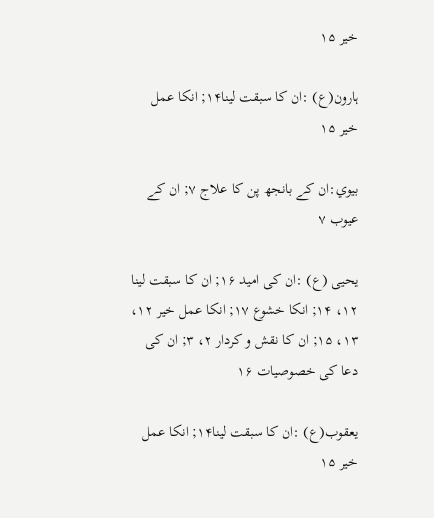خير ۱۵

ہارون(ع) :ان كا سبقت لينا۱۴; انكا عمل خير ۱۵

بيوي:ان كے بانجھ پن كا علاج ۷; ان كے عيوب ۷

يحيى (ع) :ان كى اميد ۱۶; ان كا سبقت لينا ۱۲، ۱۴; انكا خشوع ۱۷; انكا عمل خير ۱۲، ۱۳، ۱۵; ان كا نقش و كردار ۲، ۳; ان كى دعا كى خصوصيات ۱۶

يعقوب(ع) :ان كا سبقت لينا۱۴; انكا عمل خير ۱۵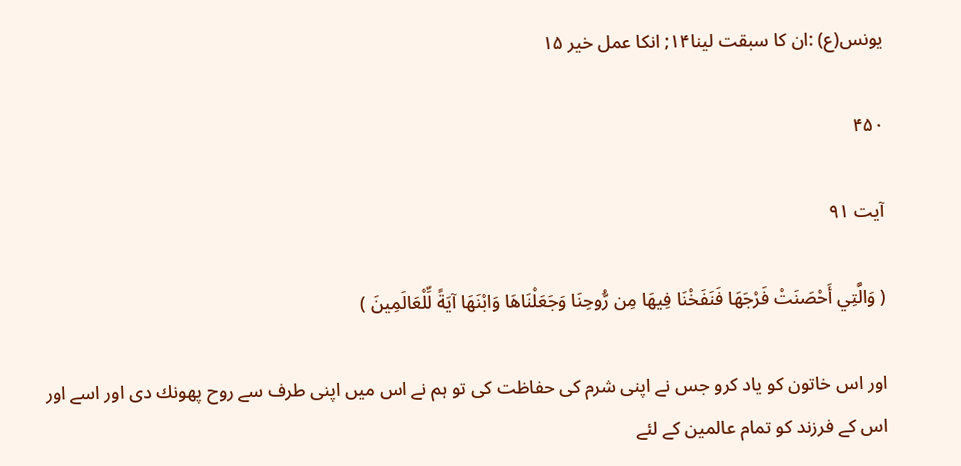يونس(ع) :ان كا سبقت لينا۱۴; انكا عمل خير ۱۵

۴۵۰

آیت ۹۱

( وَالَّتِي أَحْصَنَتْ فَرْجَهَا فَنَفَخْنَا فِيهَا مِن رُّوحِنَا وَجَعَلْنَاهَا وَابْنَهَا آيَةً لِّلْعَالَمِينَ )

اور اس خاتون كو ياد كرو جس نے اپنى شرم كى حفاظت كى تو ہم نے اس ميں اپنى طرف سے روح پھونك دى اور اسے اور اس كے فرزند كو تمام عالمين كے لئے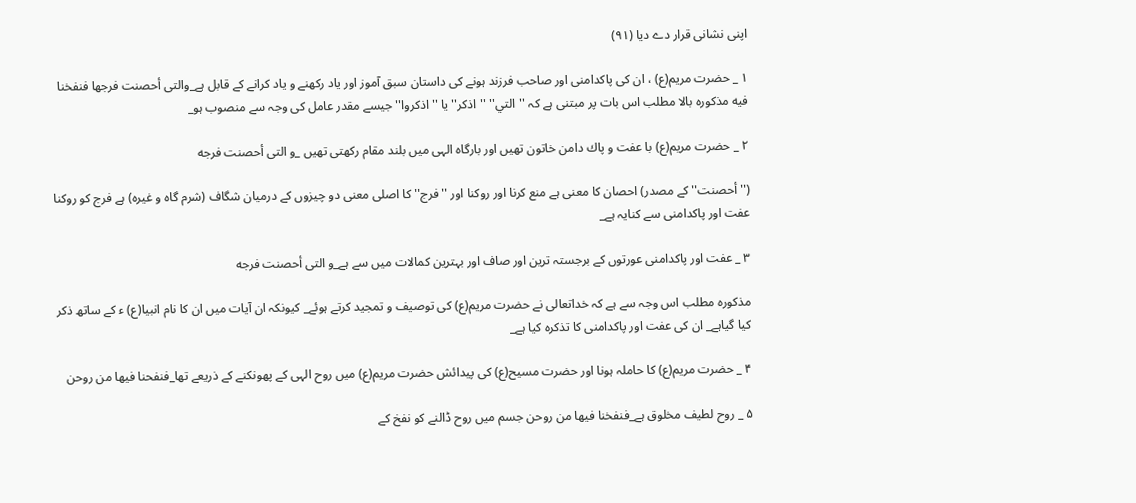اپنى نشانى قرار دے ديا (۹۱)

۱ _ حضرت مريم(ع) ، ان كى پاكدامنى اور صاحب فرزند ہونے كى داستان سبق آموز اور ياد ركھنے و ياد كرانے كے قابل ہے_والتى أحصنت فرجها فنفخنا فيه مذكورہ بالا مطلب اس بات پر مبتنى ہے كہ ''التي'' ''اذكر'' يا ''اذكروا'' جيسے مقدر عامل كى وجہ سے منصوب ہو_

۲ _ حضرت مريم(ع) با عفت و پاك دامن خاتون تھيں اور بارگاہ الہى ميں بلند مقام ركھتى تھيں _و التى أحصنت فرجه

(''أحصنت'' كے مصدر) احصان كا معنى ہے منع كرنا اور روكنا اور ''فرج'' كا اصلى معنى دو چيزوں كے درميان شگاف (شرم گاہ و غيرہ) ہے فرج كو روكنا عفت اور پاكدامنى سے كنايہ ہے_

۳ _ عفت اور پاكدامنى عورتوں كے برجستہ ترين اور صاف اور بہترين كمالات ميں سے ہے_و التى أحصنت فرجه

مذكورہ مطلب اس وجہ سے ہے كہ خداتعالى نے حضرت مريم(ع) كى توصيف و تمجيد كرتے ہوئے_ كيونكہ ان آيات ميں ان كا نام انبيا(ع) ء كے ساتھ ذكر كيا گياہے_ ان كى عفت اور پاكدامنى كا تذكرہ كيا ہے_

۴ _ حضرت مريم(ع) كا حاملہ ہونا اور حضرت مسيح(ع) كى پيدائش حضرت مريم(ع) ميں روح الہى كے پھونكنے كے ذريعے تھا_فنفحنا فيها من روحن

۵ _ روح لطيف مخلوق ہے_فنفخنا فيها من روحن جسم ميں روح ڈالنے كو نفخ كے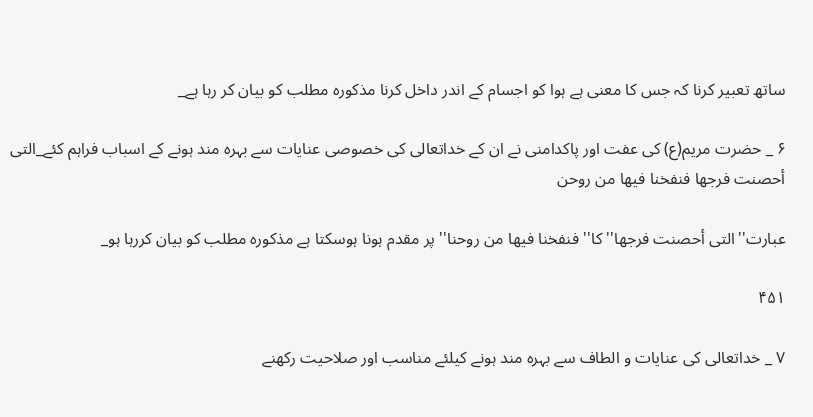ساتھ تعبير كرنا كہ جس كا معنى ہے ہوا كو اجسام كے اندر داخل كرنا مذكورہ مطلب كو بيان كر رہا ہے_

۶ _ حضرت مريم(ع) كى عفت اور پاكدامنى نے ان كے خداتعالى كى خصوصى عنايات سے بہرہ مند ہونے كے اسباب فراہم كئے_التى أحصنت فرجها فنفخنا فيها من روحن

عبارت''التى أحصنت فرجها'' كا''فنفخنا فيها من روحنا'' پر مقدم ہونا ہوسكتا ہے مذكورہ مطلب كو بيان كررہا ہو_

۴۵۱

۷ _ خداتعالى كى عنايات و الطاف سے بہرہ مند ہونے كيلئے مناسب اور صلاحيت ركھنے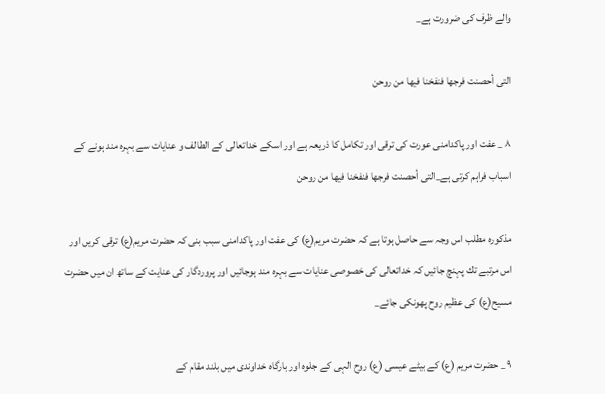والے ظرف كى ضرورت ہے_

التى أحصنت فرجها فنفخنا فيها من روحن

۸ _ عفت اور پاكدامنى عورت كى ترقى اور تكامل كا ذريعہ ہے اور اسكے خداتعالى كے الطالف و عنايات سے بہرہ مند ہونے كے اسباب فراہم كرتى ہے_التى أحصنت فرجها فنفخنا فيها من روحن

مذكورہ مطلب اس وجہ سے حاصل ہوتا ہے كہ حضرت مريم(ع) كى عفت اور پاكدامنى سبب بنى كہ حضرت مريم(ع) ترقى كريں اور اس مرتبے تك پہنچ جائيں كہ خداتعالى كى خصوصى عنايات سے بہرہ مند ہوجائيں اور پروردگار كى عنايت كے ساتھ ان ميں حضرت مسيح(ع) كى عظيم روح پھونكى جائے_

۹ _ حضرت مريم (ع) كے بيٹے عيسى (ع) روح الہى كے جلوہ اور بارگاہ خداوندى ميں بلند مقام كے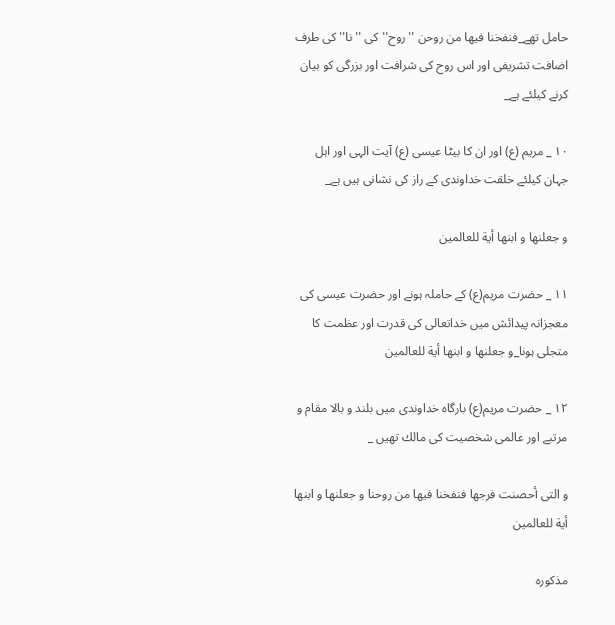حامل تھے_فنفخنا فيها من روحن ''روح''كى ''نا'' كى طرف اضافت تشريفى اور اس روح كى شرافت اور بزرگى كو بيان كرنے كيلئے ہے_

۱۰ _ مريم (ع) اور ان كا بيٹا عيسى (ع) آيت الہى اور اہل جہان كيلئے خلقت خداوندى كے راز كى نشانى ہيں ہے_

و جعلنها و ابنها أية للعالمين

۱۱ _ حضرت مريم(ع) كے حاملہ ہونے اور حضرت عيسى كى معجزانہ پيدائش ميں خداتعالى كى قدرت اور عظمت كا متجلى ہونا_و جعلنها و ابنها أية للعالمين

۱۲ _ حضرت مريم(ع) بارگاہ خداوندى ميں بلند و بالا مقام و مرتبے اور عالمى شخصيت كى مالك تھيں _

و التى أحصنت فرجها فنفخنا فيها من روحنا و جعلنها و ابنها أية للعالمين

مذكورہ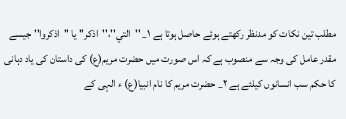مطلب تين نكات كو مدنظر ركھتے ہوئے حاصل ہوتا ہے ۱_ ''التي''،''اذكر'' يا ''اذكروا'' جيسے مقدر عامل كى وجہ سے منصوب ہے كہ اس صورت ميں حضرت مريم(ع) كى داستان كى ياد دہانى كا حكم سب انسانوں كيلئے ہے ۲_ حضرت مريم كا نام انبيا(ع) ء الہى كے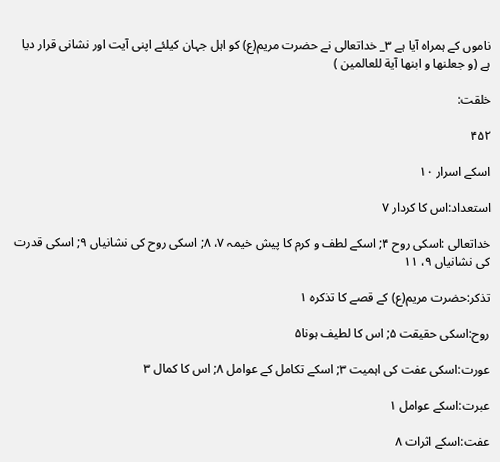ناموں كے ہمراہ آيا ہے ۳_ خداتعالى نے حضرت مريم(ع) كو اہل جہان كيلئے اپنى آيت اور نشانى قرار ديا ہے (و جعلنها و ابنها آية للعالمين )

خلقت:

۴۵۲

اسكے اسرار ۱۰

استعداد:اس كا كردار ۷

خداتعالى :اسكى روح ۴; اسكے لطف و كرم كا پيش خيمہ ۷، ۸; اسكى روح كى نشانياں ۹; اسكى قدرت كى نشانياں ۹، ۱۱

تذكر:حضرت مريم(ع) كے قصے كا تذكرہ ۱

روح:اسكى حقيقت ۵; اس كا لطيف ہونا۵

عورت:اسكى عفت كى اہميت ۳; اسكے تكامل كے عوامل ۸; اس كا كمال ۳

عبرت:اسكے عوامل ۱

عفت:اسكے اثرات ۸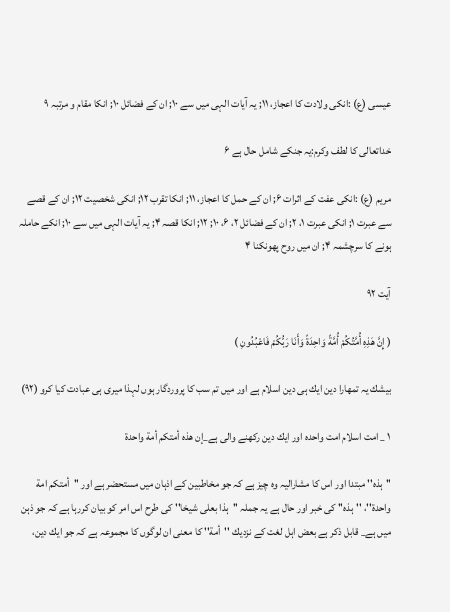عيسى (ع) :انكى ولادت كا اعجاز، ۱۱; يہ آيات الہى ميں سے ۱۰; ان كے فضائل ۱۰; انكا مقام و مرتبہ ۹

خداتعالى كا لطف وكرم:يہ جنكے شامل حال ہے ۶

مريم (ع) :انكى عفت كے اثرات ۶; ان كے حمل كا اعجاز، ۱۱; انكا تقرب ۱۲; انكى شخصيت ۱۲; ان كے قصے سے عبرت ۱; انكى عبرت ۱، ۲; ان كے فضائل ۲، ۶، ۱۰; ۱۲; انكا قصہ ۴; يہ آيات الہى ميں سے ۱۰; انكے حاملہ ہونے كا سرچشمہ ۴; ان ميں روح پھونكنا ۴

آیت ۹۲

( إِنَّ هَذِهِ أُمَّتُكُمْ أُمَّةً وَاحِدَةً وَأَنَا رَبُّكُمْ فَاعْبُدُونِ )

بيشك يہ تمھارا دين ايك ہى دين اسلام ہے اور ميں تم سب كا پروردگار ہوں لہذا ميرى ہى عبادت كيا كرو (۹۲)

۱ _ امت اسلام امت واحدہ اور ايك دين ركھنے والى ہے_إن هذه أمتكم أمة واحدة

''ہذہ'' مبتدا اور اس كا مشاراليہ وہ چيز ہے كہ جو مخاطبين كے اذہان ميں مستحضر ہے اور ''أمتكم امة واحدة''، ''ہذہ'' كى خبر اور حال ہے يہ جملہ ''ہذا بعلى شيخا'' كى طرح اس امر كو بيان كررہا ہے كہ جو ذہن ميں ہے_ قابل ذكر ہے بعض اہل لغت كے نزديك ''أمة'' كا معنى ان لوگوں كا مجموعہ ہے كہ جو ايك دين،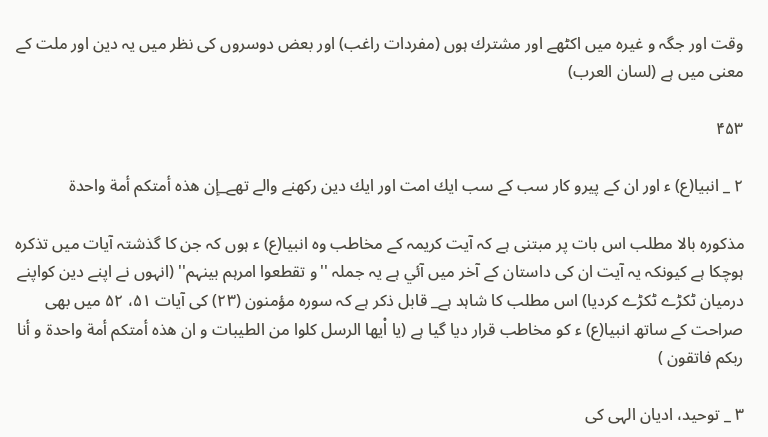وقت اور جگہ و غيرہ ميں اكٹھے اور مشترك ہوں (مفردات راغب) اور بعض دوسروں كى نظر ميں يہ دين اور ملت كے معنى ميں ہے (لسان العرب)

۴۵۳

۲ _ انبيا(ع) ء اور ان كے پيرو كار سب كے سب ايك امت اور ايك دين ركھنے والے تھے_إن هذه أمتكم أمة واحدة

مذكورہ بالا مطلب اس بات پر مبتنى ہے كہ آيت كريمہ كے مخاطب وہ انبيا(ع) ء ہوں كہ جن كا گذشتہ آيات ميں تذكرہ ہوچكا ہے كيونكہ يہ آيت ان كى داستان كے آخر ميں آئي ہے يہ جملہ ''و تقطعوا امرہم بينہم'' (انہوں نے اپنے دين كواپنے درميان ٹكڑے ٹكڑے كرديا) اس مطلب كا شاہد ہے_ قابل ذكر ہے كہ سورہ مؤمنون (۲۳) كى آيات ۵۱، ۵۲ ميں بھى صراحت كے ساتھ انبيا(ع) ء كو مخاطب قرار ديا گيا ہے (يا اْيها الرسل كلوا من الطيبات و ان هذه أمتكم أمة واحدة و أنا ربكم فاتقون )

۳ _ توحيد، اديان الہى كى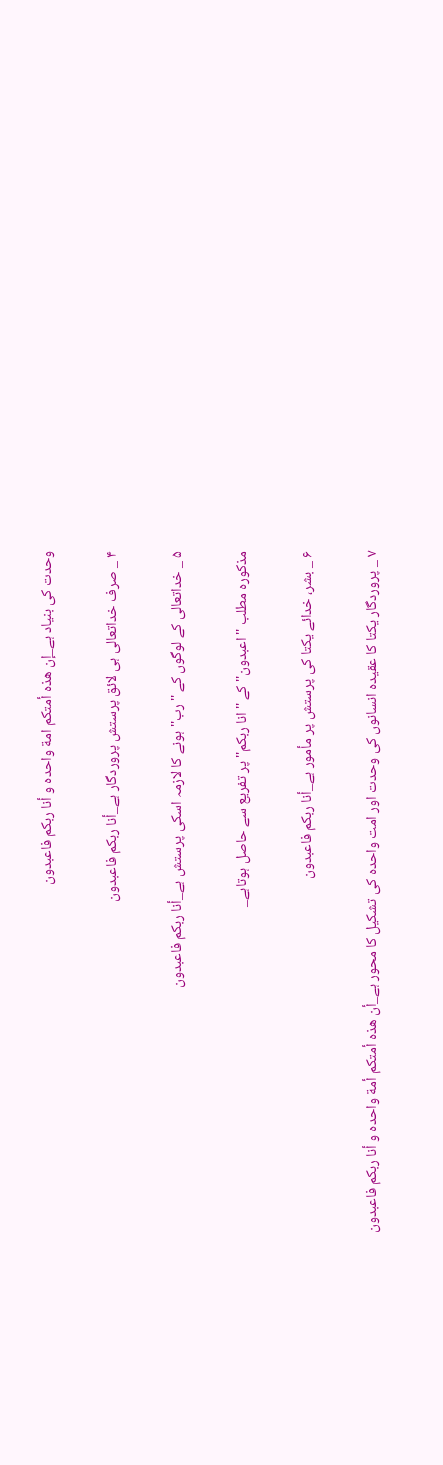وحدت كى بنياد ہے_إن هذه أمتكم امة واحده و أنا ربكم فاعبدون

۴ _ صرف خداتعالى ہى لائق پرستش پروردگار ہے_أنا ربكم فاعبدون

۵ _ خداتعالى كے لوگوں كے ''رب'' ہونے كا لازمہ اسكى پرستش ہے_أنا ربكم فاعبدون

مذكورہ مطلب ''اعبدون'' كے ''انا ربكم'' پر تفريع سے حاصل ہوتاہے_

۶ _ بشر، خدائے يكتا كى پرستش پر مأمور ہے_أنا ربكم فاعبدون

۷ _ پروردگار يكتا كا عقيدہ انسانوں كى وحدت اور امت واحدہ كى تشكيل كا محور ہے_أن هذه أمتكم أمة واحده و أنا ربكم فاعبدون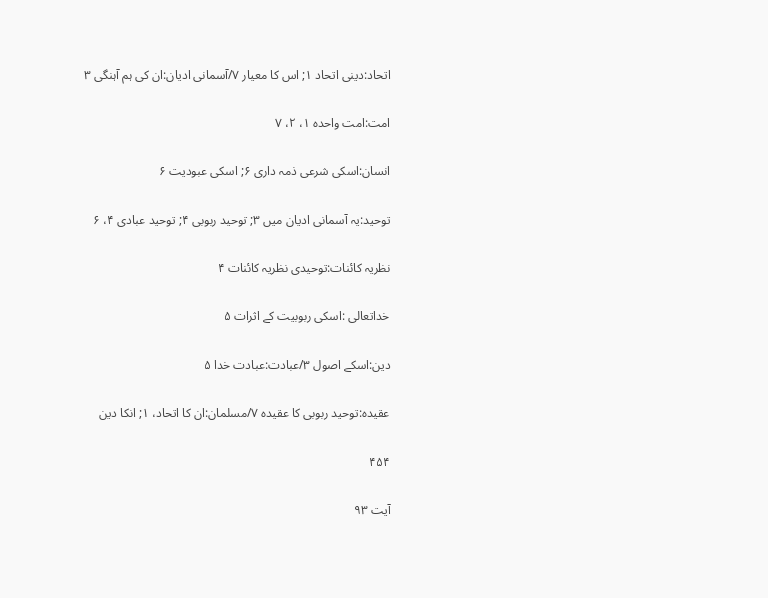اتحاد:دينى اتحاد ۱; اس كا معيار ۷/آسمانى اديان:ان كى ہم آہنگى ۳

امت:امت واحدہ ۱، ۲، ۷

انسان:اسكى شرعى ذمہ دارى ۶; اسكى عبوديت ۶

توحيد:يہ آسمانى اديان ميں ۳; توحيد ربوبى ۴; توحيد عبادى ۴، ۶

نظريہ كائنات:توحيدى نظريہ كائنات ۴

خداتعالى :اسكى ربوبيت كے اثرات ۵

دين:اسكے اصول ۳/عبادت:عبادت خدا ۵

عقيدہ:توحيد ربوبى كا عقيدہ ۷/مسلمان:ان كا اتحاد، ۱; انكا دين

۴۵۴

آیت ۹۳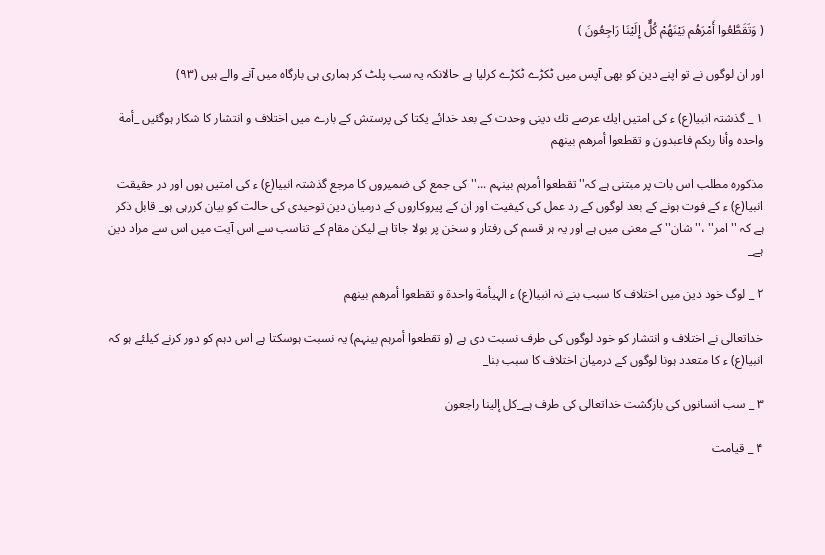( وَتَقَطَّعُوا أَمْرَهُم بَيْنَهُمْ كُلٌّ إِلَيْنَا رَاجِعُونَ )

اور ان لوگوں نے تو اپنے دين كو بھى آپس ميں ٹكڑے ٹكڑے كرليا ہے حالانكہ يہ سب پلٹ كر ہمارى ہى بارگاہ ميں آنے والے ہيں (۹۳)

۱ _ گذشتہ انبيا(ع) ء كى امتيں ايك عرصے تك دينى وحدت كے بعد خدائے يكتا كى پرستش كے بارے ميں اختلاف و انتشار كا شكار ہوگئيں _أمة واحده وأنا ربكم فاعبدون و تقطعوا أمرهم بينهم

مذكورہ مطلب اس بات پر مبتنى ہے كہ''تقطعوا أمرہم بينہم ...''كى جمع كى ضميروں كا مرجع گذشتہ انبيا(ع) ء كى امتيں ہوں اور در حقيقت انبيا(ع) ء كے فوت ہونے كے بعد لوگوں كے رد عمل كى كيفيت اور ان كے پيروكاروں كے درميان دين توحيدى كى حالت كو بيان كررہى ہو_ قابل ذكر ہے كہ ''امر'' ،''شان'' كے معنى ميں ہے اور يہ ہر قسم كى رفتار و سخن پر بولا جاتا ہے ليكن مقام كے تناسب سے اس آيت ميں اس سے مراد دين ہے_

۲ _ لوگ خود دين ميں اختلاف كا سبب بنے نہ انبيا(ع) ء الہيأمة واحدة و تقطعوا أمرهم بينهم

خداتعالى نے اختلاف و انتشار كو خود لوگوں كى طرف نسبت دى ہے (و تقطعوا أمرہم بينہم) يہ نسبت ہوسكتا ہے اس دہم كو دور كرنے كيلئے ہو كہ انبيا(ع) ء كا متعدد ہونا لوگوں كے درميان اختلاف كا سبب بنا_

۳ _ سب انسانوں كى بازگشت خداتعالى كى طرف ہے_كل إلينا راجعون

۴ _ قيامت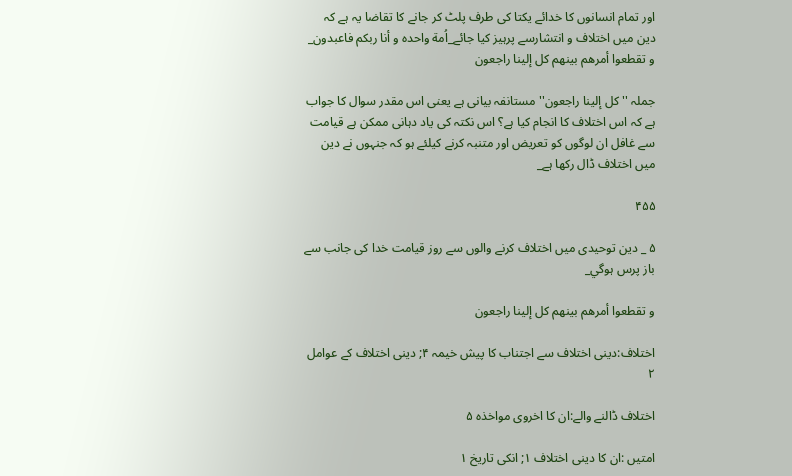اور تمام انسانوں كا خدائے يكتا كى طرف پلٹ كر جانے كا تقاضا يہ ہے كہ دين ميں اختلاف و انتشارسے پرہيز كيا جائے_اُمة واحده و أنا ربكم فاعبدون_ و تقطعوا أمرهم بينهم كل إلينا راجعون

جملہ ''كل إلينا راجعون'' مستانفہ بيانى ہے يعنى اس مقدر سوال كا جواب ہے كہ اس اختلاف كا انجام كيا ہے؟ اس نكتہ كى ياد دہانى ممكن ہے قيامت سے غافل ان لوگوں كو تعريض اور متنبہ كرنے كيلئے ہو كہ جنہوں نے دين ميں اختلاف ڈال ركھا ہے_

۴۵۵

۵ _ دين توحيدى ميں اختلاف كرنے والوں سے روز قيامت خدا كى جانب سے باز پرس ہوگي_

و تقطعوا أمرهم بينهم كل إلينا راجعون

اختلاف:دينى اختلاف سے اجتناب كا پيش خيمہ ۴; دينى اختلاف كے عوامل ۲

اختلاف ڈالنے والے:ان كا اخروى مواخذہ ۵

امتيں :ان كا دينى اختلاف ۱; انكى تاريخ ۱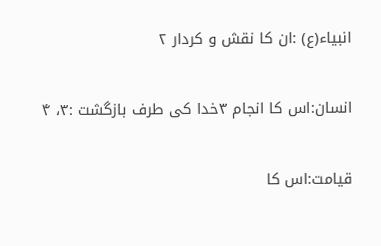انبياء(ع) :ان كا نقش و كردار ۲

انسان:اس كا انجام ۳خدا كى طرف بازگشت :۳، ۴

قيامت:اس كا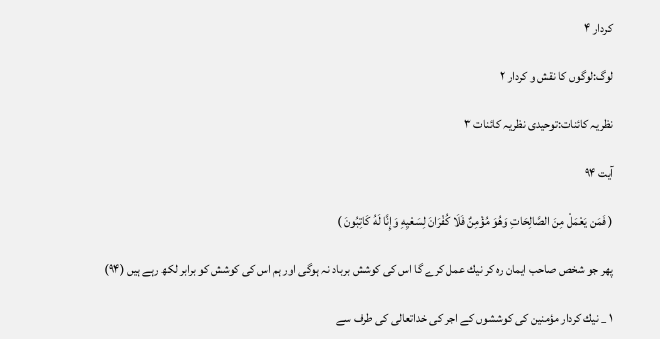كردار ۴

لوگ:لوگوں كا نقش و كردار ۲

نظريہ كائنات:توحيدى نظريہ كائنات ۳

آیت ۹۴

( فَمَن يَعْمَلْ مِنَ الصَّالِحَاتِ وَهُوَ مُؤْمِنٌ فَلَا كُفْرَانَ لِسَعْيِهِ وَإِنَّا لَهُ كَاتِبُونَ )

پھر جو شخص صاحب ايمان رہ كر نيك عمل كرے گا اس كى كوشش برباد نہ ہوگى اور ہم اس كى كوشش كو برابر لكھ رہے ہيں (۹۴)

۱ _ نيك كردار مؤمنين كى كوششوں كے اجر كى خداتعالى كى طرف سے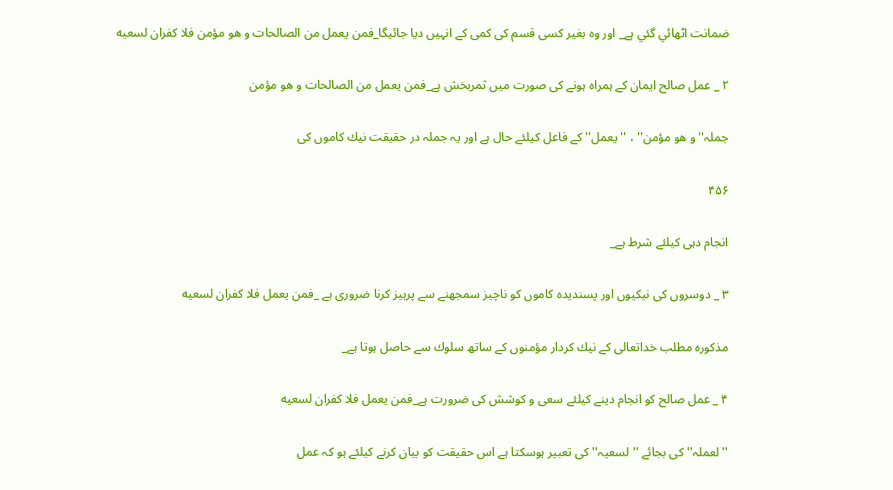ضمانت اٹھائي گئي ہے_ اور وہ بغير كسى قسم كى كمى كے انہيں ديا جائيگا_فمن يعمل من الصالحات و هو مؤمن فلا كفران لسعيه

۲ _ عمل صالح ايمان كے ہمراہ ہونے كى صورت ميں ثمربخش ہے_فمن يعمل من الصالحات و هو مؤمن

جملہ''و هو مؤمن'' ، ''يعمل'' كے فاعل كيلئے حال ہے اور يہ جملہ در حقيقت نيك كاموں كى

۴۵۶

انجام دہى كيلئے شرط ہے_

۳ _ دوسروں كى نيكيوں اور پسنديدہ كاموں كو ناچيز سمجھنے سے پرہيز كرنا ضرورى ہے _فمن يعمل فلا كفران لسعيه

مذكورہ مطلب خداتعالى كے نيك كردار مؤمنوں كے ساتھ سلوك سے حاصل ہوتا ہے_

۴ _ عمل صالح كو انجام دينے كيلئے سعى و كوشش كى ضرورت ہے_فمن يعمل فلا كفران لسعيه

''لعملہ'' كى بجائے ''لسعيہ'' كى تعبير ہوسكتا ہے اس حقيقت كو بيان كرنے كيلئے ہو كہ عمل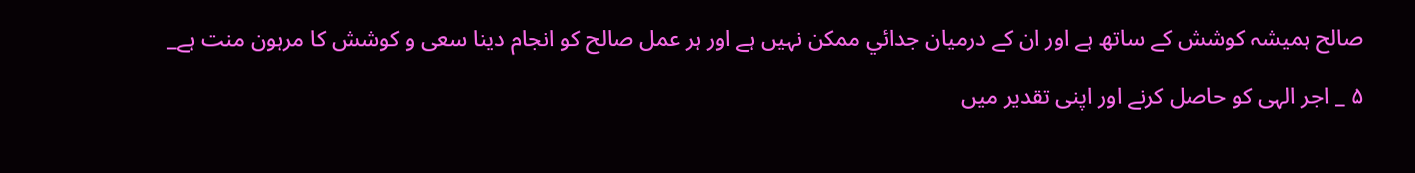صالح ہميشہ كوشش كے ساتھ ہے اور ان كے درميان جدائي ممكن نہيں ہے اور ہر عمل صالح كو انجام دينا سعى و كوشش كا مرہون منت ہے_

۵ _ اجر الہى كو حاصل كرنے اور اپنى تقدير ميں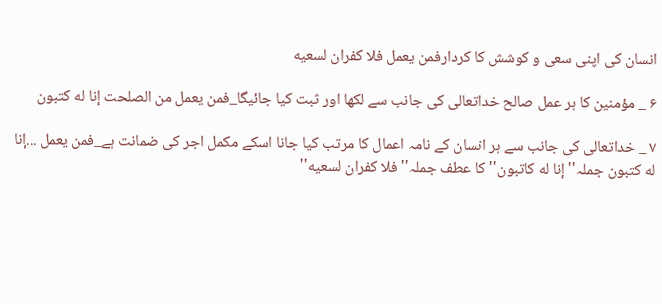انسان كى اپنى سعى و كوشش كا كردارفمن يعمل فلا كفران لسعيه

۶ _ مؤمنين كا ہر عمل صالح خداتعالى كى جانب سے لكھا اور ثبت كيا جائيگا_فمن يعمل من الصلحت إنا له كتبون

۷ _ خداتعالى كى جانب سے ہر انسان كے نامہ اعمال كا مرتب كيا جانا اسكے مكمل اجر كى ضمانت ہے_فمن يعمل ...إنا له كتبون جملہ''إنا له كاتبون'' كا عطف جملہ''فلا كفران لسعيه''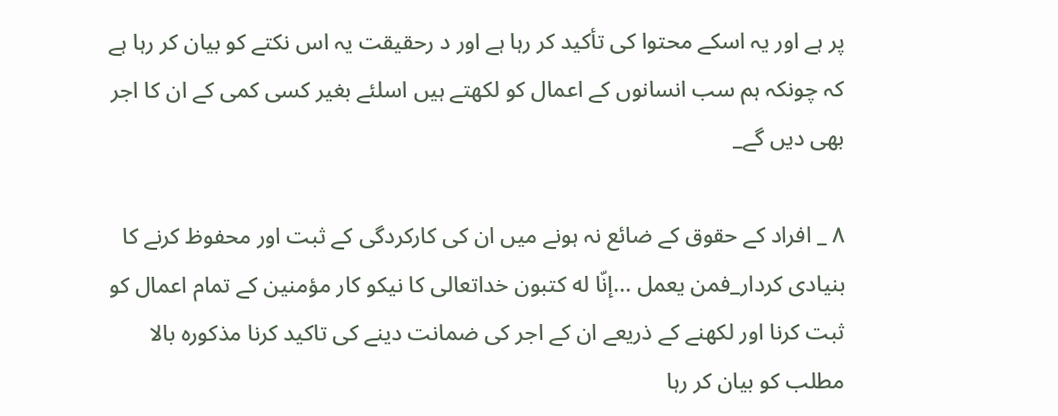پر ہے اور يہ اسكے محتوا كى تأكيد كر رہا ہے اور د رحقيقت يہ اس نكتے كو بيان كر رہا ہے كہ چونكہ ہم سب انسانوں كے اعمال كو لكھتے ہيں اسلئے بغير كسى كمى كے ان كا اجر بھى ديں گے_

۸ _ افراد كے حقوق كے ضائع نہ ہونے ميں ان كى كاركردگى كے ثبت اور محفوظ كرنے كا بنيادى كردار_فمن يعمل ...إنّا له كتبون خداتعالى كا نيكو كار مؤمنين كے تمام اعمال كو ثبت كرنا اور لكھنے كے ذريعے ان كے اجر كى ضمانت دينے كى تاكيد كرنا مذكورہ بالا مطلب كو بيان كر رہا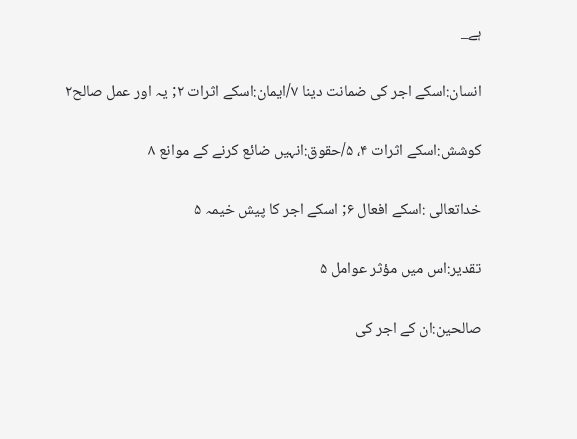ہے_

انسان:اسكے اجر كى ضمانت دينا ۷/ايمان:اسكے اثرات ۲; يہ اور عمل صالح۲

كوشش:اسكے اثرات ۴، ۵/حقوق:انہيں ضائع كرنے كے موانع ۸

خداتعالى :اسكے افعال ۶; اسكے اجر كا پيش خيمہ ۵

تقدير:اس ميں مؤثر عوامل ۵

صالحين:ان كے اجر كى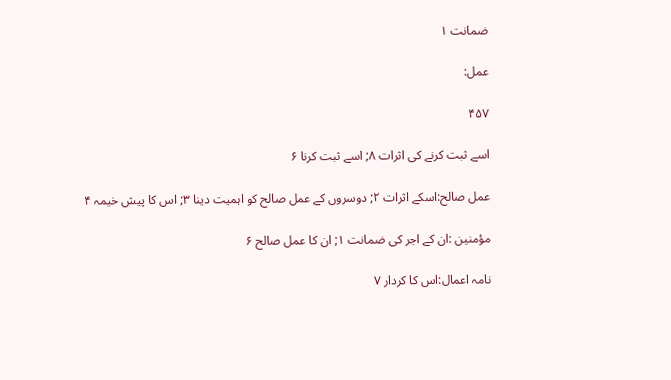ضمانت ۱

عمل:

۴۵۷

اسے ثبت كرنے كى اثرات ۸; اسے ثبت كرنا ۶

عمل صالح:اسكے اثرات ۲; دوسروں كے عمل صالح كو اہميت دينا ۳; اس كا پيش خيمہ ۴

مؤمنين :ان كے اجر كى ضمانت ۱; ان كا عمل صالح ۶

نامہ اعمال:اس كا كردار ۷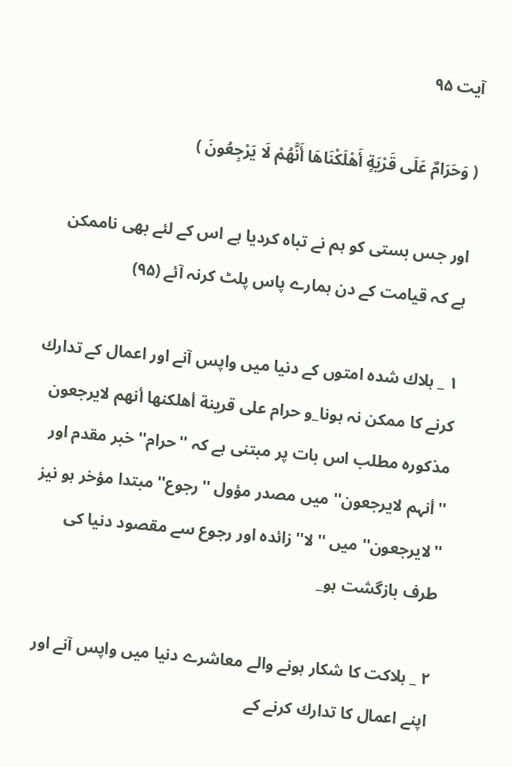آیت ۹۵

( وَحَرَامٌ عَلَى قَرْيَةٍ أَهْلَكْنَاهَا أَنَّهُمْ لَا يَرْجِعُونَ )

اور جس بستى كو ہم نے تباہ كرديا ہے اس كے لئے بھى ناممكن ہے كہ قيامت كے دن ہمارے پاس پلٹ كرنہ آئے (۹۵)

۱ _ ہلاك شدہ امتوں كے دنيا ميں واپس آنے اور اعمال كے تدارك كرنے كا ممكن نہ ہونا_و حرام على قرينة أهلكنها أنهم لايرجعون مذكورہ مطلب اس بات پر مبتنى ہے كہ ''حرام'' خبر مقدم اور ''أنہم لايرجعون'' ميں مصدر مؤول ''رجوع'' مبتدا مؤخر ہو نيز ''لايرجعون'' ميں ''لا'' زائدہ اور رجوع سے مقصود دنيا كى طرف بازگشت ہو_

۲ _ ہلاكت كا شكار ہونے والے معاشرے دنيا ميں واپس آنے اور اپنے اعمال كا تدارك كرنے كے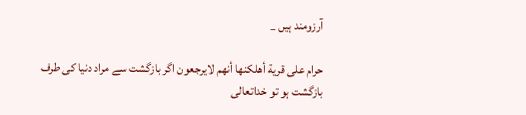آرزومند ہيں _

حرام على قرية أهلكنها أنهم لايرجعون اگر بازگشت سے مراد دنيا كى طرف بازگشت ہو تو خداتعالى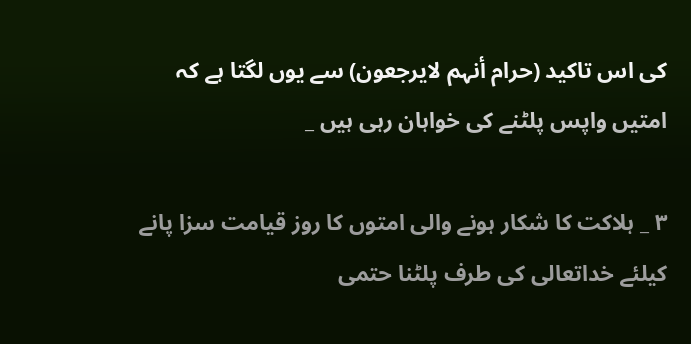كى اس تاكيد (حرام أنہم لايرجعون) سے يوں لگتا ہے كہ امتيں واپس پلٹنے كى خواہان رہى ہيں _

۳ _ ہلاكت كا شكار ہونے والى امتوں كا روز قيامت سزا پانے كيلئے خداتعالى كى طرف پلٹنا حتمى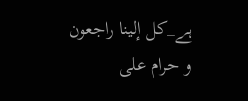ہے_كل إلينا راجعون و حرام على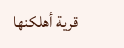قرية أهلكنها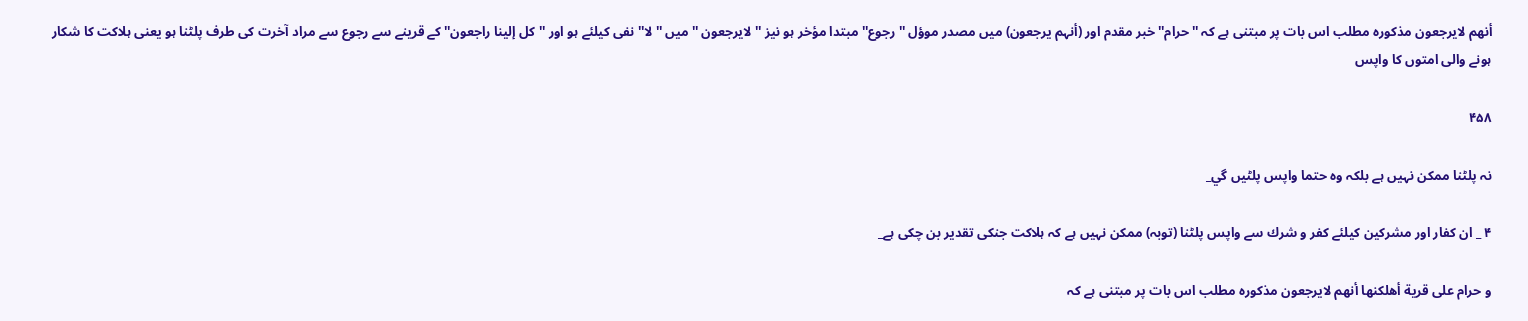أنهم لايرجعون مذكورہ مطلب اس بات پر مبتنى ہے كہ ''حرام'' خبر مقدم اور (أنہم يرجعون) ميں مصدر موؤل ''رجوع'' مبتدا مؤخر ہو نيز ''لايرجعون '' ميں ''لا'' نفى كيلئے ہو اور ''كل إلينا راجعون'' كے قرينے سے رجوع سے مراد آخرت كى طرف پلٹنا ہو يعنى ہلاكت كا شكار ہونے والى امتوں كا واپس

۴۵۸

نہ پلٹنا ممكن نہيں ہے بلكہ وہ حتما واپس پلٹيں گي_

۴ _ ان كفار اور مشركين كيلئے كفر و شرك سے واپس پلٹنا (توبہ) ممكن نہيں ہے كہ ہلاكت جنكى تقدير بن چكى ہے_

و حرام على قرية أهلكنها أنهم لايرجعون مذكورہ مطلب اس بات پر مبتنى ہے كہ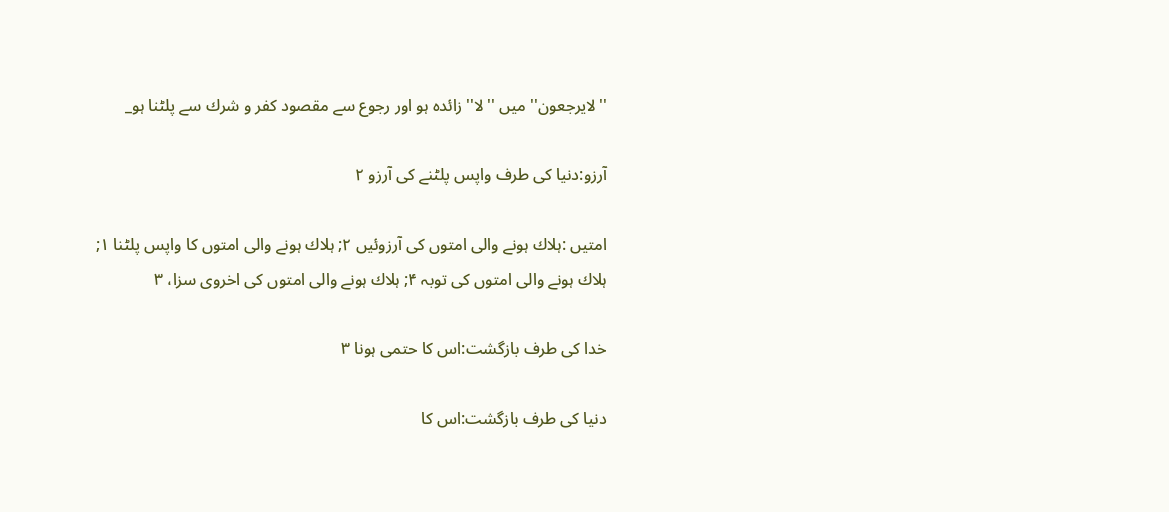''لايرجعون'' ميں ''لا'' زائدہ ہو اور رجوع سے مقصود كفر و شرك سے پلٹنا ہو_

آرزو:دنيا كى طرف واپس پلٹنے كى آرزو ۲

امتيں :ہلاك ہونے والى امتوں كى آرزوئيں ۲; ہلاك ہونے والى امتوں كا واپس پلٹنا ۱; ہلاك ہونے والى امتوں كى توبہ ۴; ہلاك ہونے والى امتوں كى اخروى سزا، ۳

خدا كى طرف بازگشت:اس كا حتمى ہونا ۳

دنيا كى طرف بازگشت:اس كا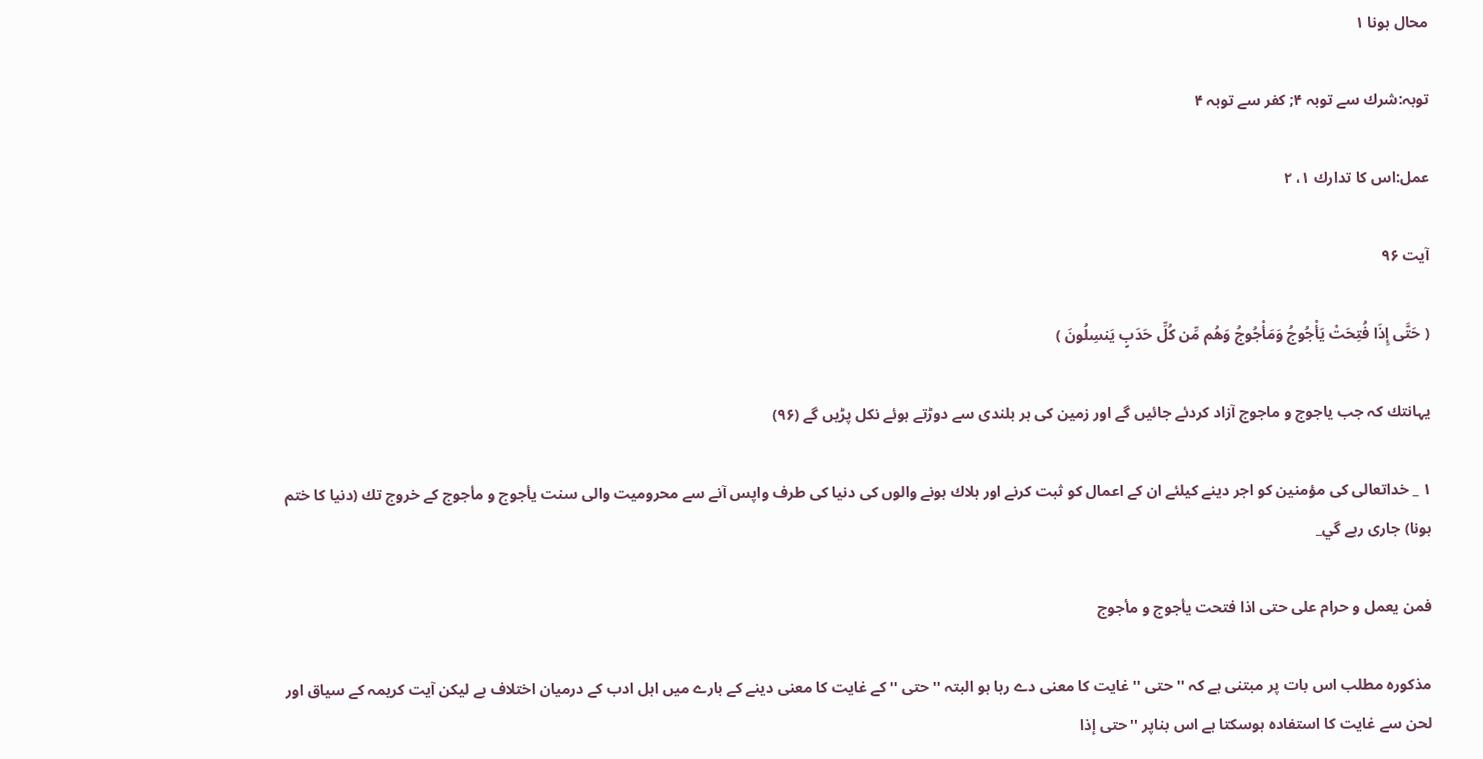محال ہونا ۱

توبہ:شرك سے توبہ ۴; كفر سے توبہ ۴

عمل:اس كا تدارك ۱، ۲

آیت ۹۶

( حَتَّى إِذَا فُتِحَتْ يَأْجُوجُ وَمَأْجُوجُ وَهُم مِّن كُلِّ حَدَبٍ يَنسِلُونَ )

يہانتك كہ جب ياجوج و ماجوج آزاد كردئے جائيں گے اور زمين كى ہر بلندى سے دوڑتے ہوئے نكل پڑيں گے (۹۶)

۱ _ خداتعالى كى مؤمنين كو اجر دينے كيلئے ان كے اعمال كو ثبت كرنے اور ہلاك ہونے والوں كى دنيا كى طرف واپس آنے سے محروميت والى سنت يأجوج و مأجوج كے خروج تك (دنيا كا ختم ہونا) جارى رہے گي_

فمن يعمل و حرام على حتى اذا فتحت يأجوج و مأجوج

مذكورہ مطلب اس بات پر مبتنى ہے كہ '' حتى '' غايت كا معنى دے رہا ہو البتہ ''حتى '' كے غايت كا معنى دينے كے بارے ميں اہل ادب كے درميان اختلاف ہے ليكن آيت كريمہ كے سياق اور لحن سے غايت كا استفادہ ہوسكتا ہے اس بناپر ''حتى إذا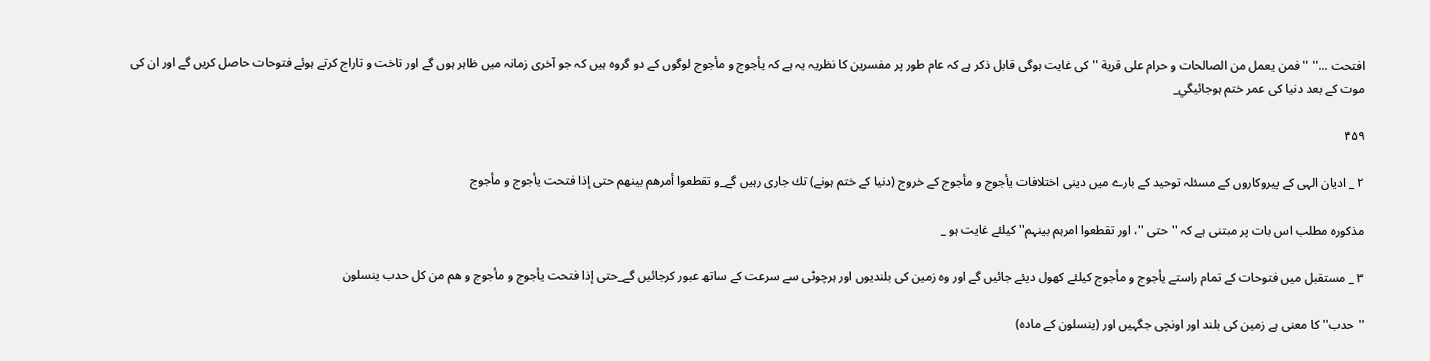افتحت ...'' ''فمن يعمل من الصالحات و حرام على قرية '' كى غايت ہوگى قابل ذكر ہے كہ عام طور پر مفسرين كا نظريہ يہ ہے كہ يأجوج و مأجوج لوگوں كے دو گروہ ہيں كہ جو آخرى زمانہ ميں ظاہر ہوں گے اور تاخت و تاراج كرتے ہوئے فتوحات حاصل كريں گے اور ان كى موت كے بعد دنيا كى عمر ختم ہوجائيگي_

۴۵۹

۲ _ اديان الہى كے پيروكاروں كے مسئلہ توحيد كے بارے ميں دينى اختلافات يأجوج و مأجوج كے خروج (دنيا كے ختم ہونے) تك جارى رہيں گے_و تقطعوا أمرهم بينهم حتى إذا فتحت يأجوج و مأجوج

مذكورہ مطلب اس بات پر مبتنى ہے كہ ''حتى ''، اور تقطعوا امرہم بينہم'' كيلئے غايت ہو _

۳ _ مستقبل ميں فتوحات كے تمام راستے يأجوج و مأجوج كيلئے كھول ديئے جائيں گے اور وہ زمين كى بلنديوں اور ہرچوٹى سے سرعت كے ساتھ عبور كرجائيں گے_حتى إذا فتحت يأجوج و مأجوج و هم من كل حدب ينسلون

''حدب'' كا معنى ہے زمين كى بلند اور اونچى جگہيں اور (ينسلون كے مادہ)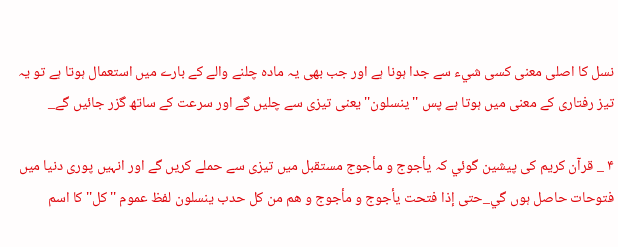نسل كا اصلى معنى كسى شيء سے جدا ہونا ہے اور جب بھى يہ مادہ چلنے والے كے بارے ميں استعمال ہوتا ہے تو يہ تيز رفتارى كے معنى ميں ہوتا ہے پس ''ينسلون'' يعنى تيزى سے چليں گے اور سرعت كے ساتھ گزر جائيں گے_

۴ _ قرآن كريم كى پيشين گوئي كہ يأجوج و مأجوج مستقبل ميں تيزى سے حملے كريں گے اور انہيں پورى دنيا ميں فتوحات حاصل ہوں گي_حتى إذا فتحت يأجوج و مأجوج و هم من كل حدب ينسلون لفظ عموم ''كل'' كا اسم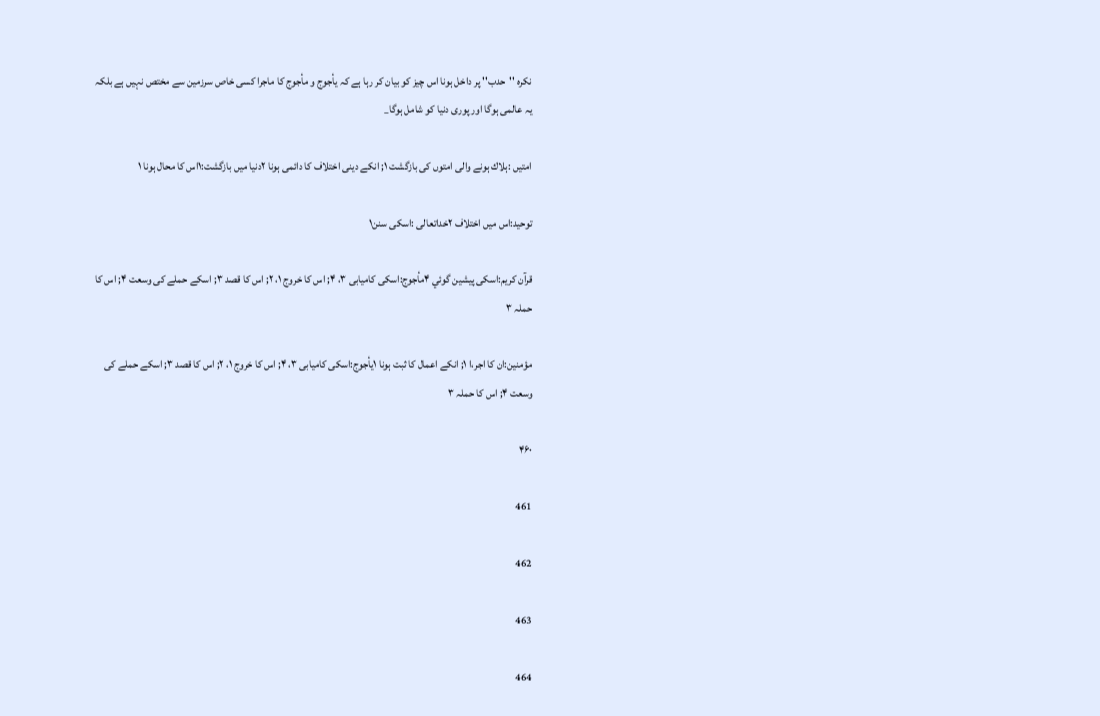نكرہ ''حدب'' پر داخل ہونا اس چيز كو بيان كر رہا ہے كہ يأجوج و مأجوج كا ماجرا كسى خاص سرزمين سے مختص نہيں ہے بلكہ يہ عالمى ہوگا اور پورى دنيا كو شامل ہوگا_

امتيں :ہلاك ہونے والى امتوں كى بازگشت ۱; انكے دينى اختلاف كا دائمى ہونا ۲دنيا ميں بازگشت:۱اس كا محال ہونا ۱

توحيد:اس ميں اختلاف ۲خداتعالى :اسكى سنن۱

قرآن كريم:اسكى پيشين گوئي ۴مأجوج:اسكى كاميابى ۳، ۴; اس كا خروج ۱، ۲; اس كا قصد ۳; اسكے حملے كى وسعت ۴; اس كا حملہ ۳

مؤمنين:ان كا اجر،ا ۱; انكے اعمال كا ثبت ہونا ۱يأجوج:اسكى كاميابى ۳، ۴; اس كا خروج ۱، ۲; اس كا قصد ۳; اسكے حملے كى وسعت ۴; اس كا حملہ ۳

۴۶۰

461

462

463

464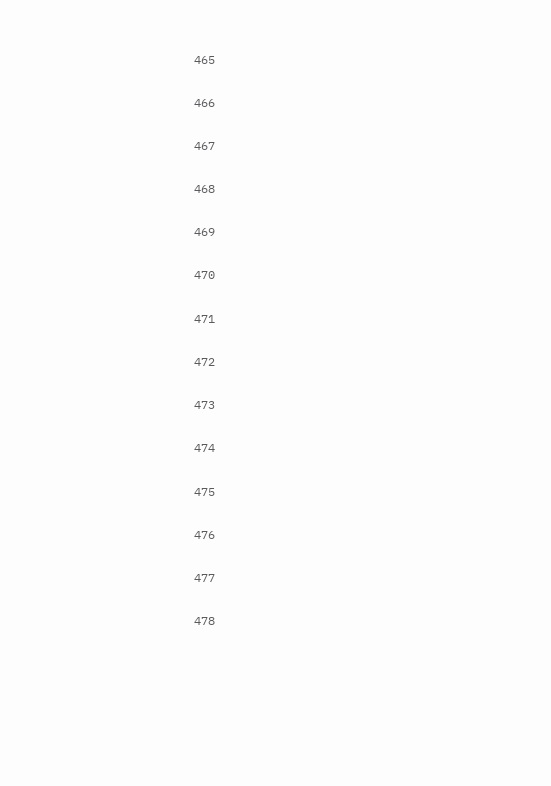465

466

467

468

469

470

471

472

473

474

475

476

477

478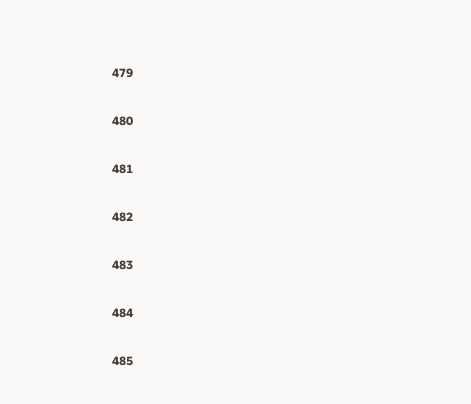479

480

481

482

483

484

485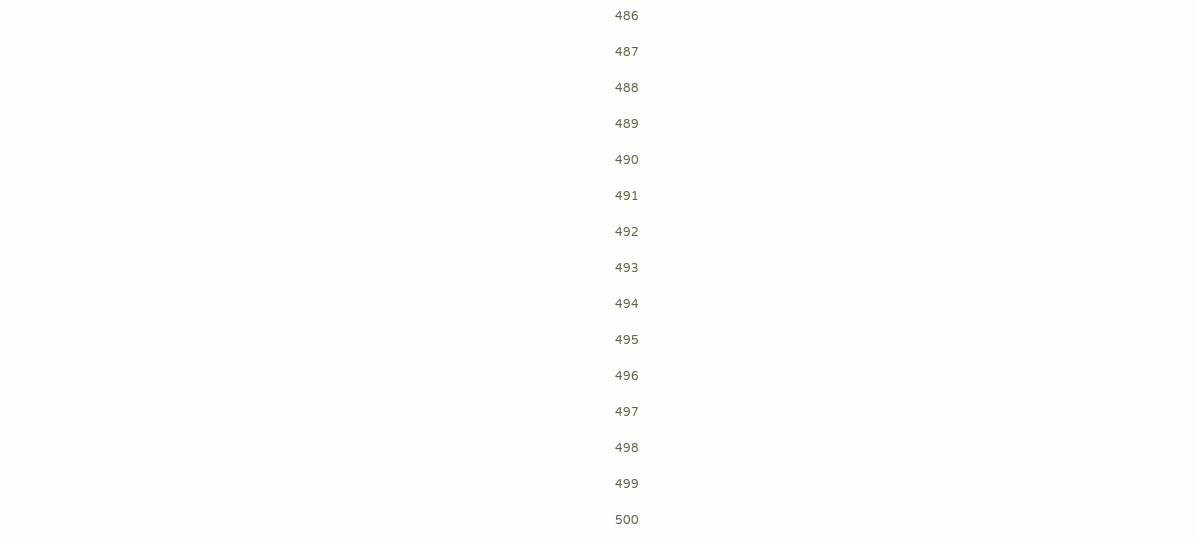486

487

488

489

490

491

492

493

494

495

496

497

498

499

500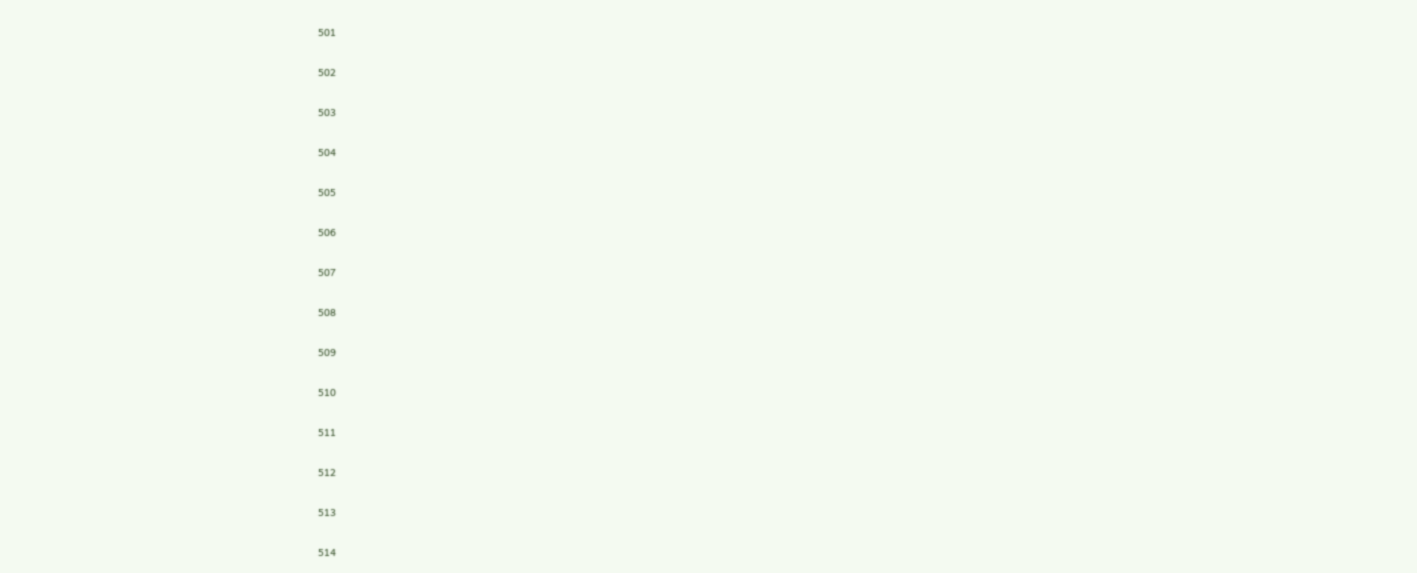501

502

503

504

505

506

507

508

509

510

511

512

513

514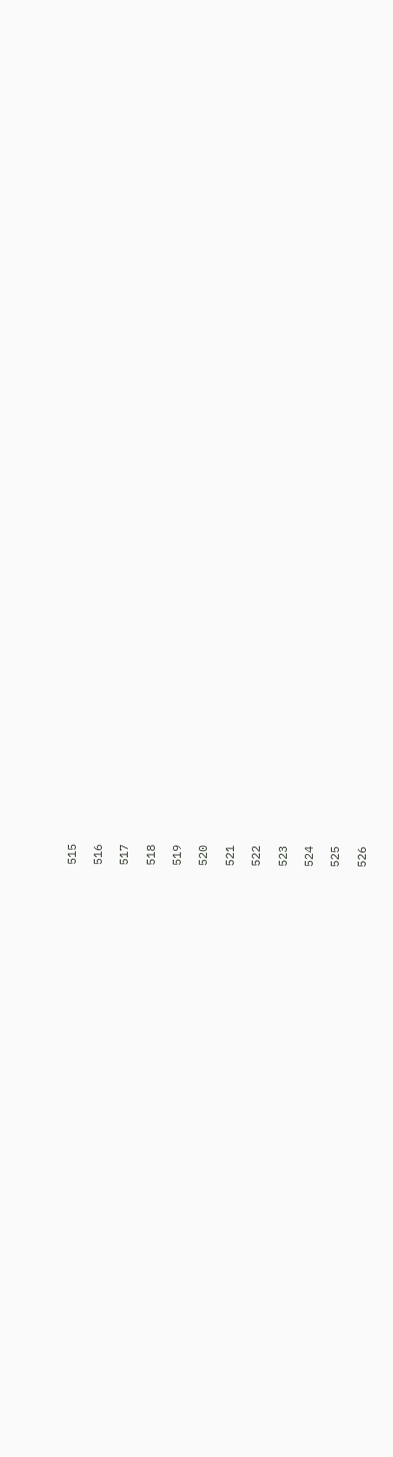515

516

517

518

519

520

521

522

523

524

525

526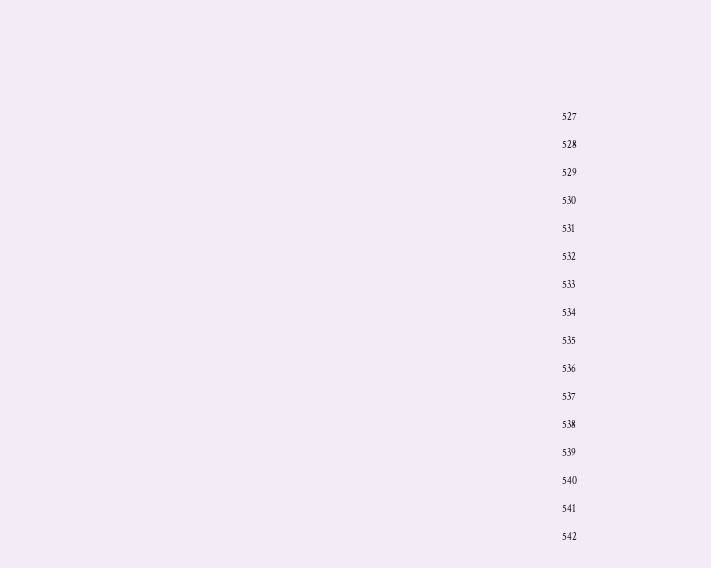527

528

529

530

531

532

533

534

535

536

537

538

539

540

541

542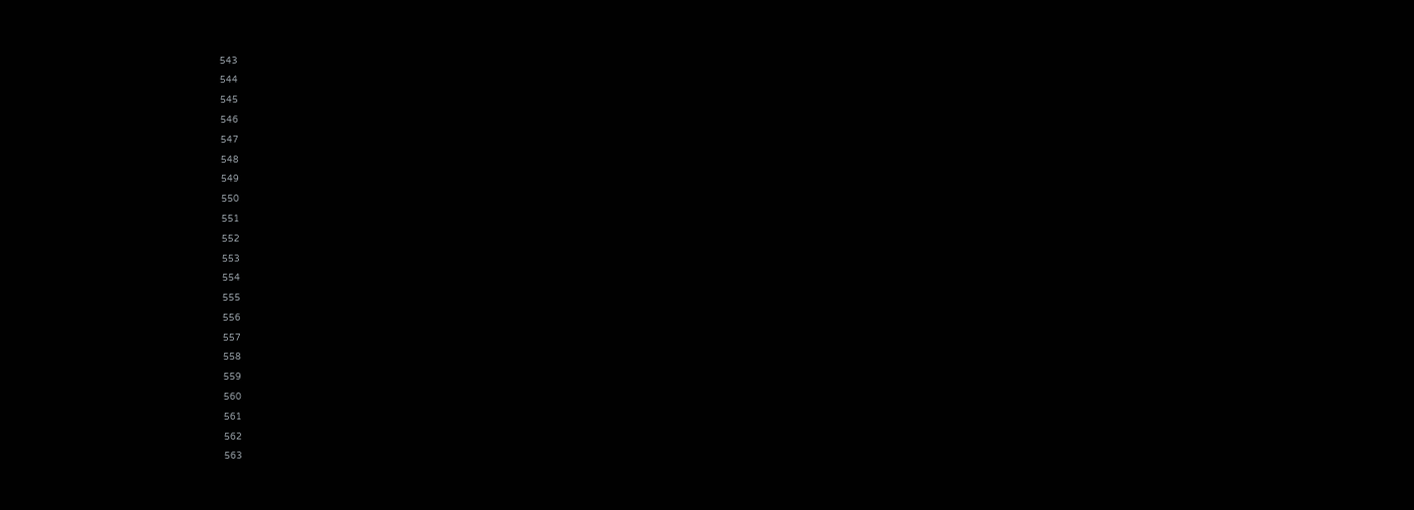543

544

545

546

547

548

549

550

551

552

553

554

555

556

557

558

559

560

561

562

563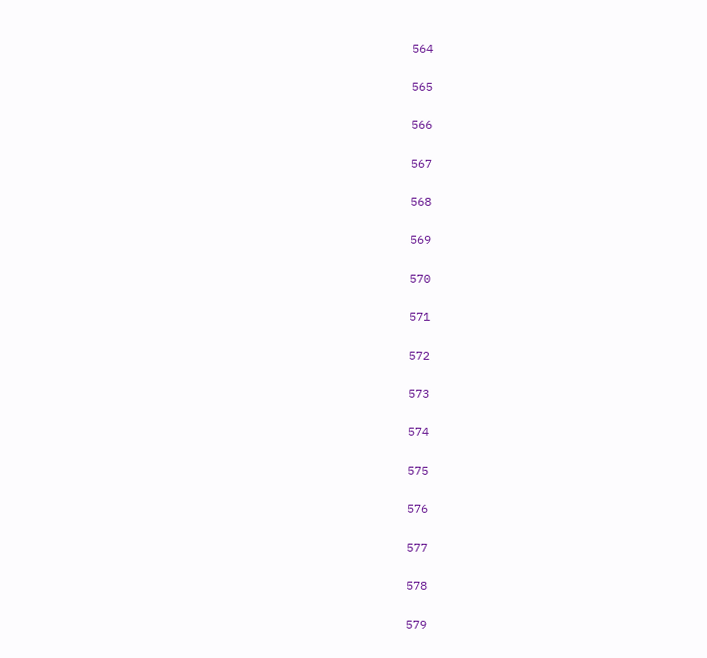564

565

566

567

568

569

570

571

572

573

574

575

576

577

578

579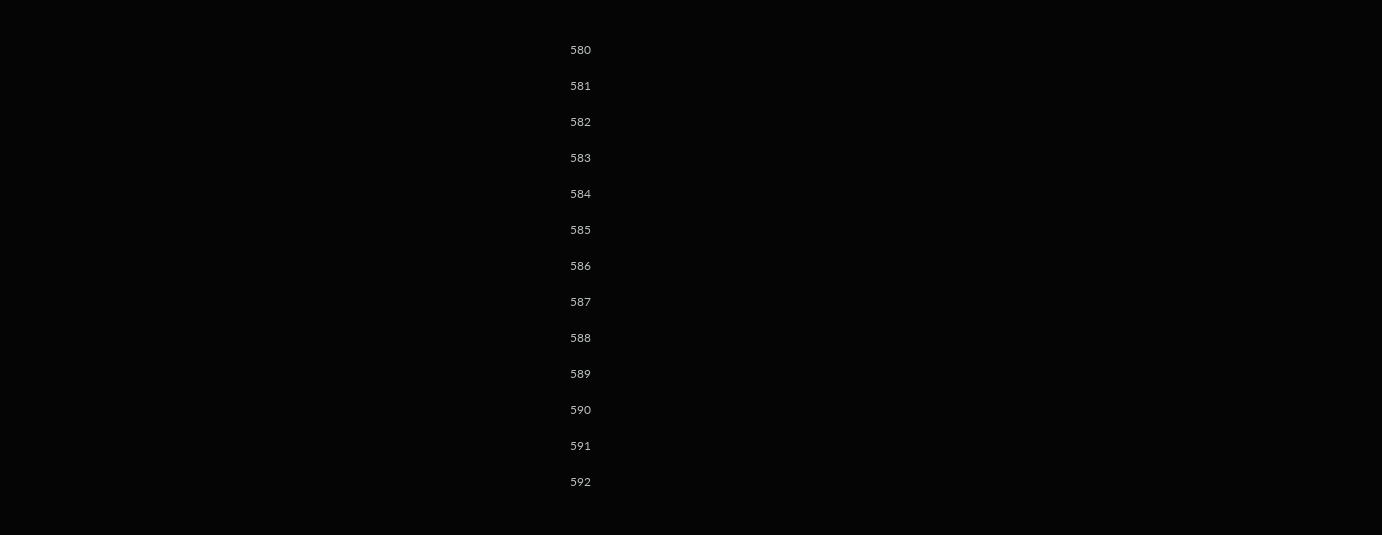580

581

582

583

584

585

586

587

588

589

590

591

592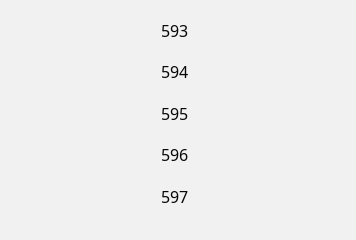593

594

595

596

597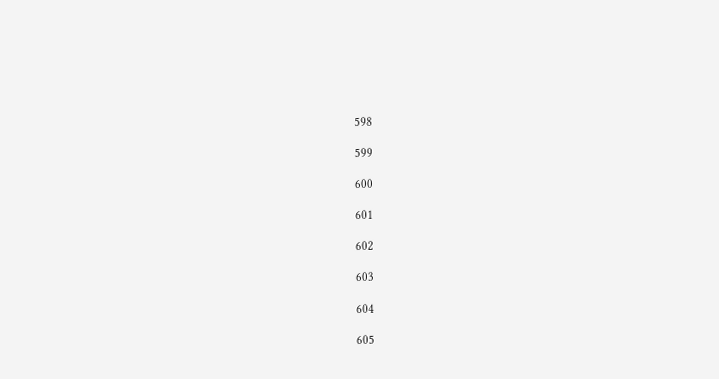598

599

600

601

602

603

604

605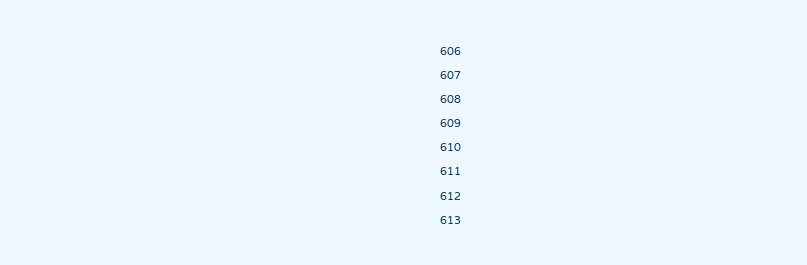606

607

608

609

610

611

612

613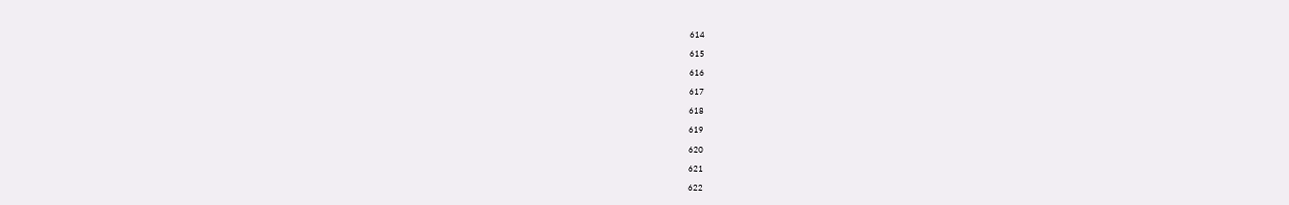614

615

616

617

618

619

620

621

622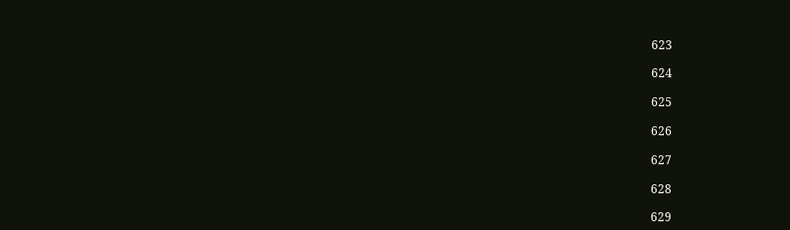623

624

625

626

627

628

629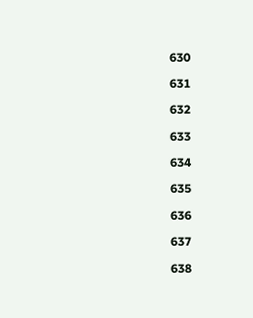630

631

632

633

634

635

636

637

638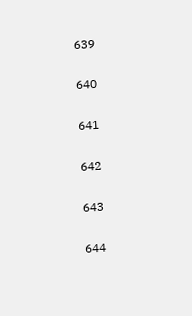639

640

641

642

643

644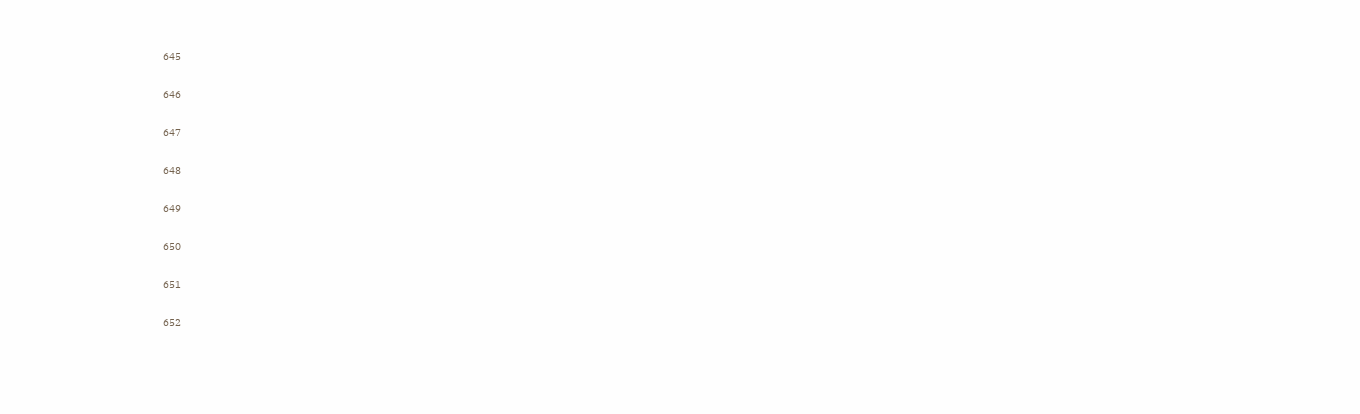645

646

647

648

649

650

651

652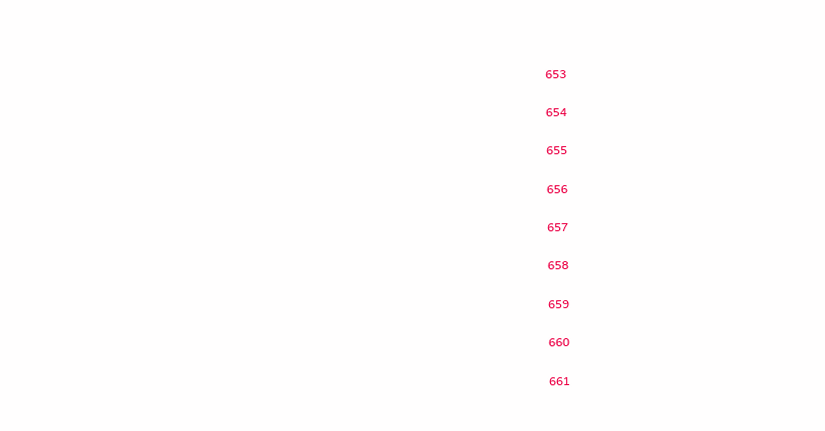653

654

655

656

657

658

659

660

661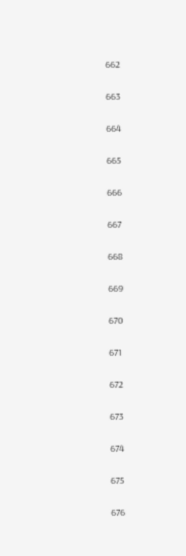662

663

664

665

666

667

668

669

670

671

672

673

674

675

676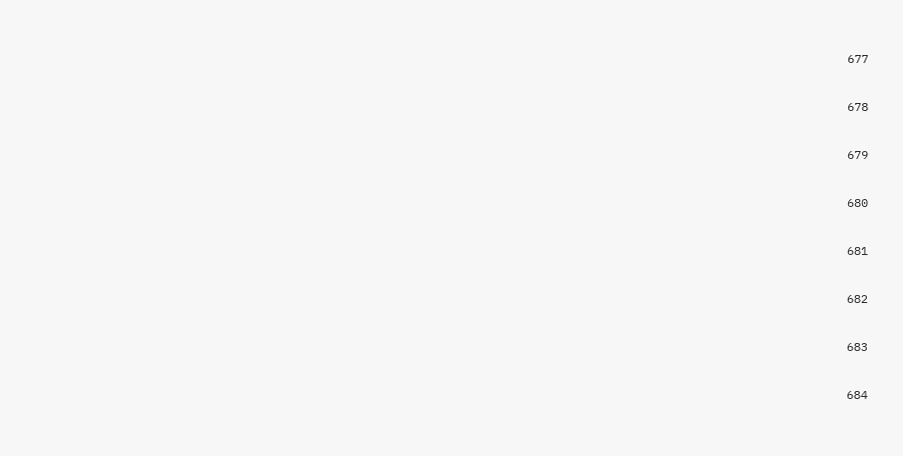677

678

679

680

681

682

683

684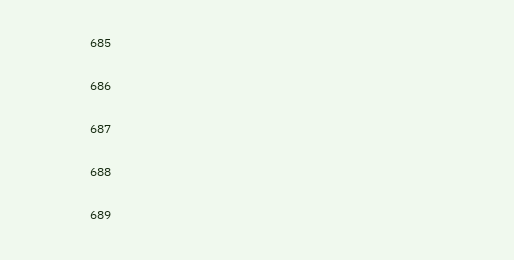685

686

687

688

689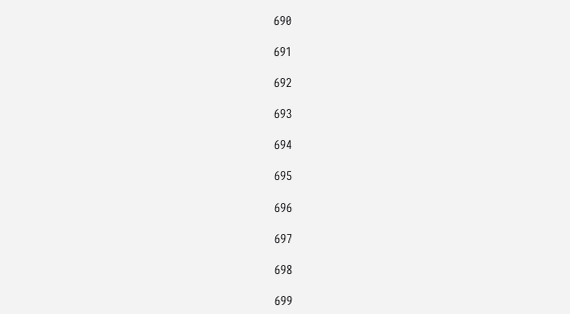690

691

692

693

694

695

696

697

698

699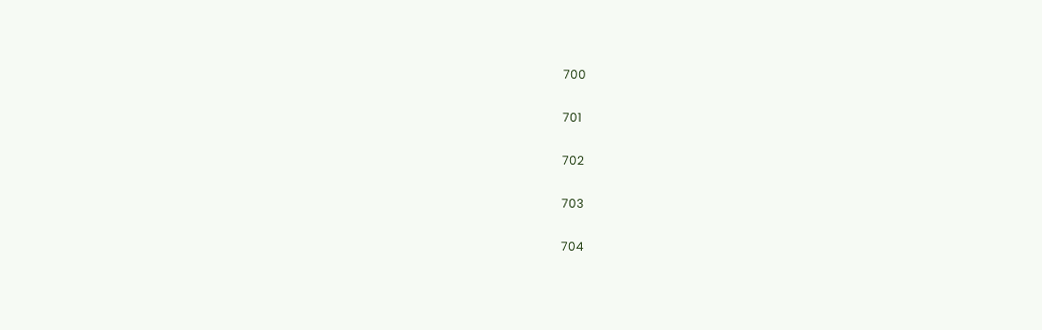700

701

702

703

704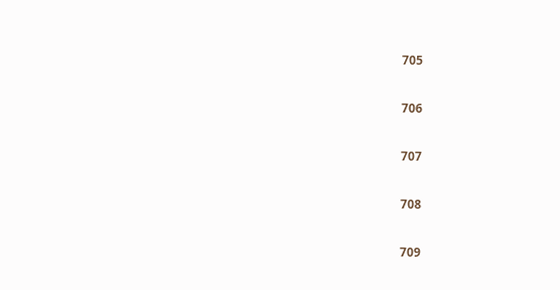705

706

707

708

709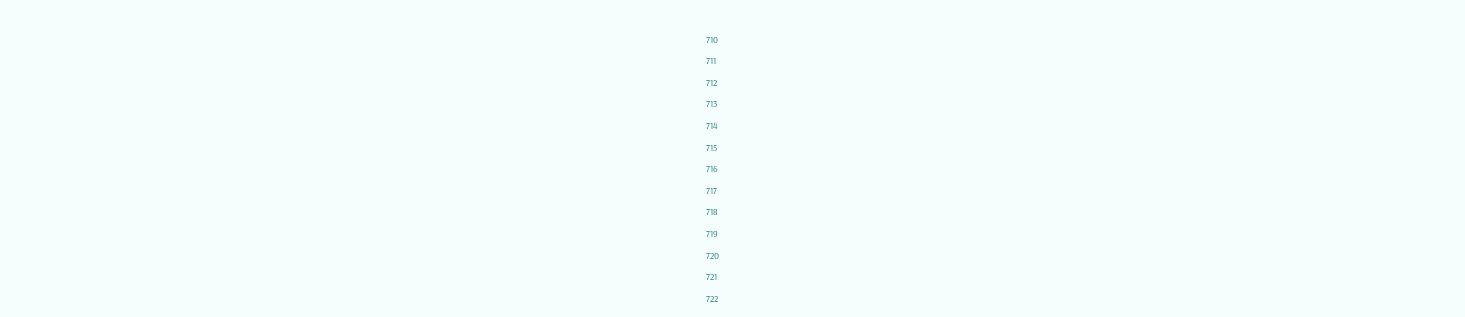710

711

712

713

714

715

716

717

718

719

720

721

722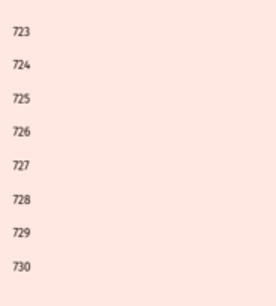723

724

725

726

727

728

729

730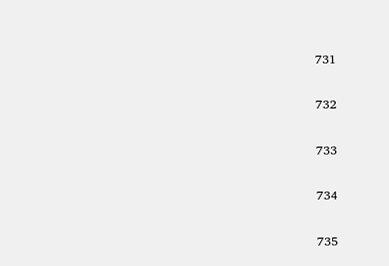731

732

733

734

735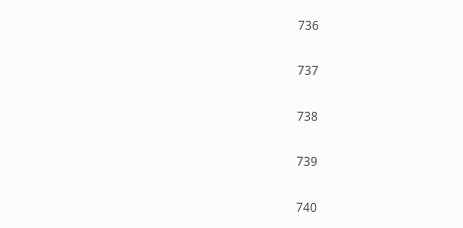736

737

738

739

740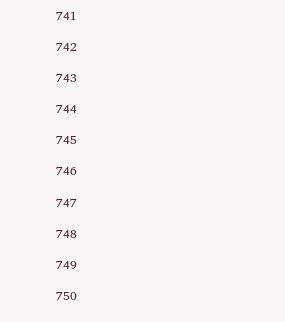741

742

743

744

745

746

747

748

749

750